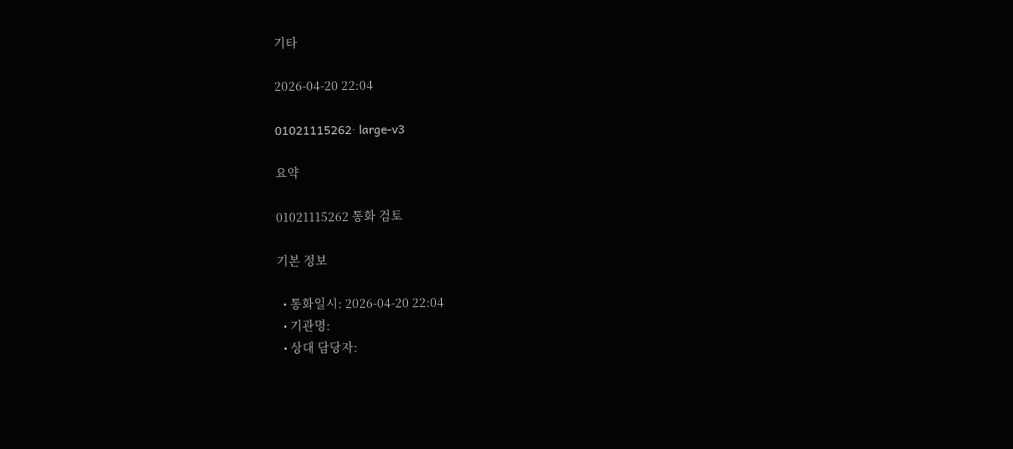기타

2026-04-20 22:04

01021115262· large-v3

요약

01021115262 통화 검토

기본 정보

  • 통화일시: 2026-04-20 22:04
  • 기관명:
  • 상대 담당자: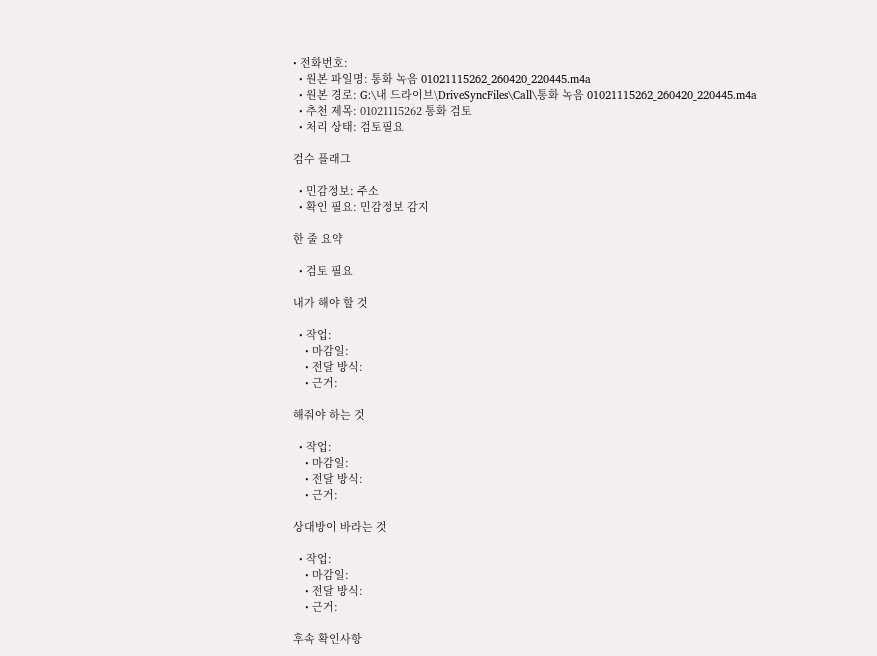• 전화번호:
  • 원본 파일명: 통화 녹음 01021115262_260420_220445.m4a
  • 원본 경로: G:\내 드라이브\DriveSyncFiles\Call\통화 녹음 01021115262_260420_220445.m4a
  • 추천 제목: 01021115262 통화 검토
  • 처리 상태: 검토필요

검수 플래그

  • 민감정보: 주소
  • 확인 필요: 민감정보 감지

한 줄 요약

  • 검토 필요

내가 해야 할 것

  • 작업:
    • 마감일:
    • 전달 방식:
    • 근거:

해줘야 하는 것

  • 작업:
    • 마감일:
    • 전달 방식:
    • 근거:

상대방이 바라는 것

  • 작업:
    • 마감일:
    • 전달 방식:
    • 근거:

후속 확인사항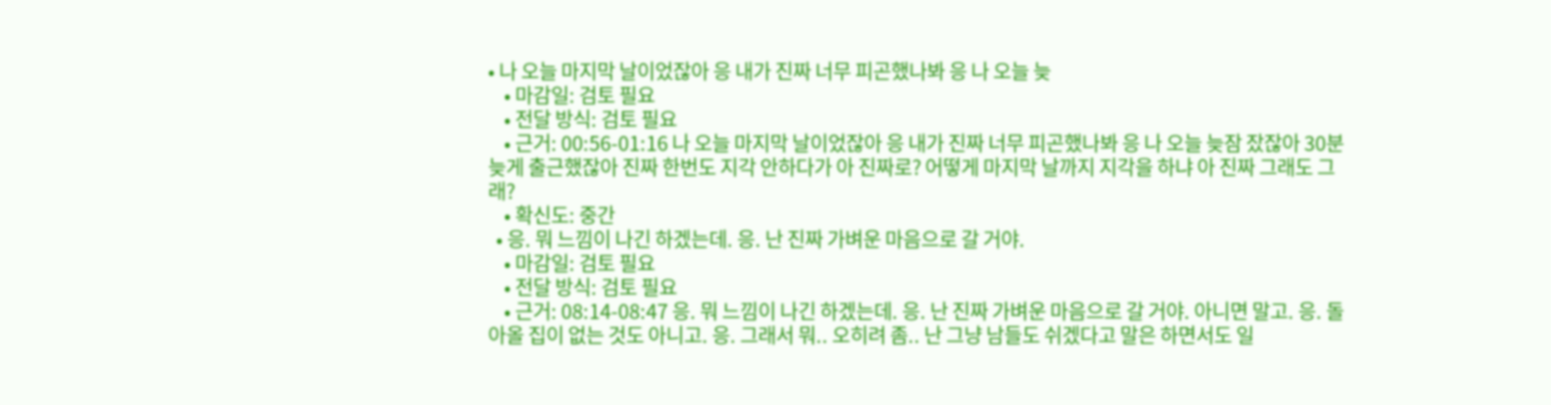• 나 오늘 마지막 날이었잖아 응 내가 진짜 너무 피곤했나봐 응 나 오늘 늦
    • 마감일: 검토 필요
    • 전달 방식: 검토 필요
    • 근거: 00:56-01:16 나 오늘 마지막 날이었잖아 응 내가 진짜 너무 피곤했나봐 응 나 오늘 늦잠 잤잖아 30분 늦게 출근했잖아 진짜 한번도 지각 안하다가 아 진짜로? 어떻게 마지막 날까지 지각을 하냐 아 진짜 그래도 그래?
    • 확신도: 중간
  • 응. 뭐 느낌이 나긴 하겠는데. 응. 난 진짜 가벼운 마음으로 갈 거야.
    • 마감일: 검토 필요
    • 전달 방식: 검토 필요
    • 근거: 08:14-08:47 응. 뭐 느낌이 나긴 하겠는데. 응. 난 진짜 가벼운 마음으로 갈 거야. 아니면 말고. 응. 돌아올 집이 없는 것도 아니고. 응. 그래서 뭐.. 오히려 좀.. 난 그냥 남들도 쉬겠다고 말은 하면서도 일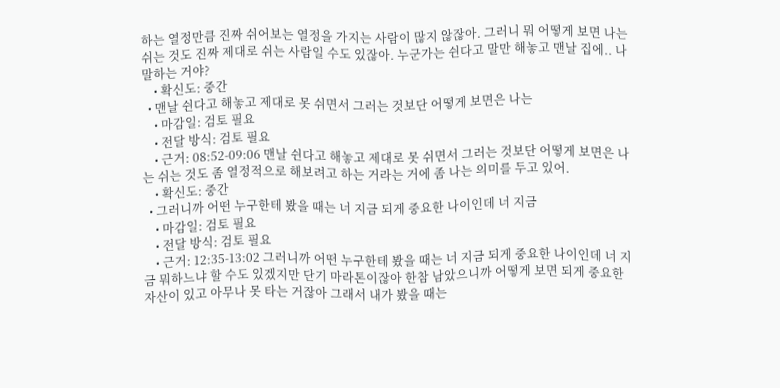하는 열정만큼 진짜 쉬어보는 열정을 가지는 사람이 많지 않잖아. 그러니 뭐 어떻게 보면 나는 쉬는 것도 진짜 제대로 쉬는 사람일 수도 있잖아. 누군가는 쉰다고 말만 해놓고 맨날 집에.. 나 말하는 거야?
    • 확신도: 중간
  • 맨날 쉰다고 해놓고 제대로 못 쉬면서 그러는 것보단 어떻게 보면은 나는
    • 마감일: 검토 필요
    • 전달 방식: 검토 필요
    • 근거: 08:52-09:06 맨날 쉰다고 해놓고 제대로 못 쉬면서 그러는 것보단 어떻게 보면은 나는 쉬는 것도 좀 열정적으로 해보려고 하는 거라는 거에 좀 나는 의미를 두고 있어.
    • 확신도: 중간
  • 그러니까 어떤 누구한테 봤을 때는 너 지금 되게 중요한 나이인데 너 지금
    • 마감일: 검토 필요
    • 전달 방식: 검토 필요
    • 근거: 12:35-13:02 그러니까 어떤 누구한테 봤을 때는 너 지금 되게 중요한 나이인데 너 지금 뭐하느냐 할 수도 있겠지만 단기 마라톤이잖아 한참 남았으니까 어떻게 보면 되게 중요한 자산이 있고 아무나 못 타는 거잖아 그래서 내가 봤을 때는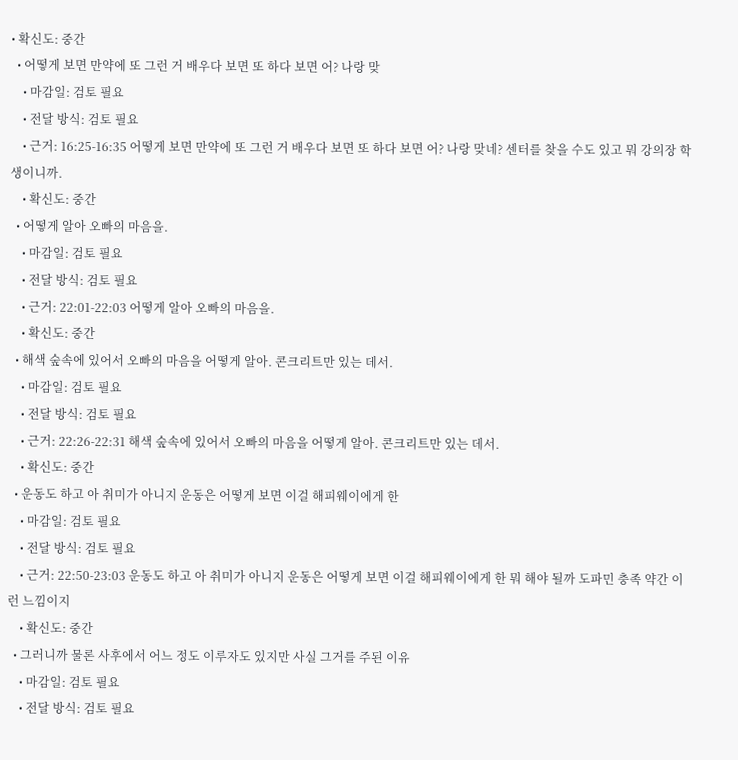• 확신도: 중간
  • 어떻게 보면 만약에 또 그런 거 배우다 보면 또 하다 보면 어? 나랑 맞
    • 마감일: 검토 필요
    • 전달 방식: 검토 필요
    • 근거: 16:25-16:35 어떻게 보면 만약에 또 그런 거 배우다 보면 또 하다 보면 어? 나랑 맞네? 센터를 찾을 수도 있고 뭐 강의장 학생이니까.
    • 확신도: 중간
  • 어떻게 알아 오빠의 마음을.
    • 마감일: 검토 필요
    • 전달 방식: 검토 필요
    • 근거: 22:01-22:03 어떻게 알아 오빠의 마음을.
    • 확신도: 중간
  • 해색 숲속에 있어서 오빠의 마음을 어떻게 알아. 콘크리트만 있는 데서.
    • 마감일: 검토 필요
    • 전달 방식: 검토 필요
    • 근거: 22:26-22:31 해색 숲속에 있어서 오빠의 마음을 어떻게 알아. 콘크리트만 있는 데서.
    • 확신도: 중간
  • 운동도 하고 아 취미가 아니지 운동은 어떻게 보면 이걸 해피웨이에게 한
    • 마감일: 검토 필요
    • 전달 방식: 검토 필요
    • 근거: 22:50-23:03 운동도 하고 아 취미가 아니지 운동은 어떻게 보면 이걸 해피웨이에게 한 뭐 해야 될까 도파민 충족 약간 이런 느낌이지
    • 확신도: 중간
  • 그러니까 물론 사후에서 어느 정도 이루자도 있지만 사실 그거를 주된 이유
    • 마감일: 검토 필요
    • 전달 방식: 검토 필요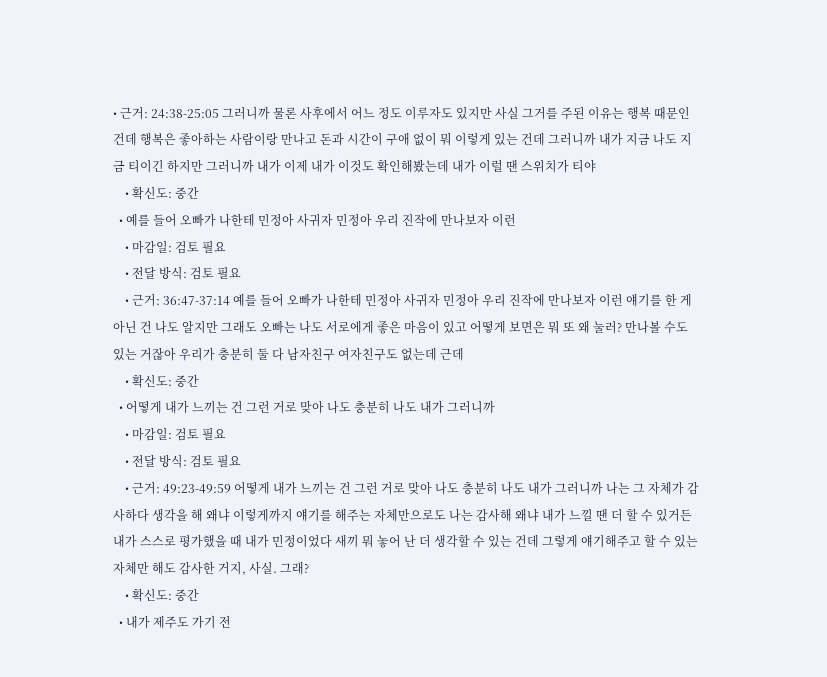• 근거: 24:38-25:05 그러니까 물론 사후에서 어느 정도 이루자도 있지만 사실 그거를 주된 이유는 행복 때문인 건데 행복은 좋아하는 사람이랑 만나고 돈과 시간이 구애 없이 뭐 이렇게 있는 건데 그러니까 내가 지금 나도 지금 티이긴 하지만 그러니까 내가 이제 내가 이것도 확인해봤는데 내가 이럴 땐 스위치가 티야
    • 확신도: 중간
  • 예를 들어 오빠가 나한테 민정아 사귀자 민정아 우리 진작에 만나보자 이런
    • 마감일: 검토 필요
    • 전달 방식: 검토 필요
    • 근거: 36:47-37:14 예를 들어 오빠가 나한테 민정아 사귀자 민정아 우리 진작에 만나보자 이런 얘기를 한 게 아닌 건 나도 알지만 그래도 오빠는 나도 서로에게 좋은 마음이 있고 어떻게 보면은 뭐 또 왜 눌러? 만나볼 수도 있는 거잖아 우리가 충분히 둘 다 남자친구 여자친구도 없는데 근데
    • 확신도: 중간
  • 어떻게 내가 느끼는 건 그런 거로 맞아 나도 충분히 나도 내가 그러니까
    • 마감일: 검토 필요
    • 전달 방식: 검토 필요
    • 근거: 49:23-49:59 어떻게 내가 느끼는 건 그런 거로 맞아 나도 충분히 나도 내가 그러니까 나는 그 자체가 감사하다 생각을 해 왜냐 이렇게까지 얘기를 해주는 자체만으로도 나는 감사해 왜냐 내가 느낄 땐 더 할 수 있거든 내가 스스로 평가했을 때 내가 민정이었다 새끼 뭐 놓어 난 더 생각할 수 있는 건데 그렇게 얘기해주고 할 수 있는 자체만 해도 감사한 거지, 사실. 그래?
    • 확신도: 중간
  • 내가 제주도 가기 전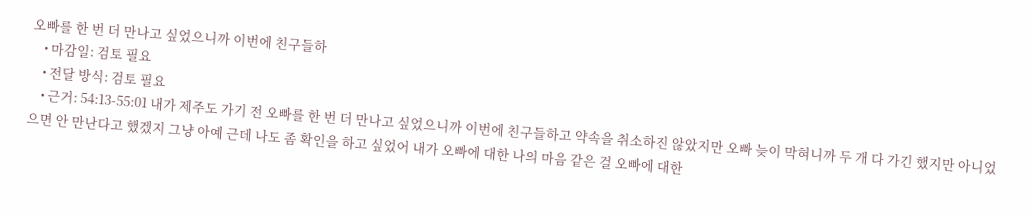오빠를 한 번 더 만나고 싶었으니까 이번에 친구들하
    • 마감일: 검토 필요
    • 전달 방식: 검토 필요
    • 근거: 54:13-55:01 내가 제주도 가기 전 오빠를 한 번 더 만나고 싶었으니까 이번에 친구들하고 약속을 취소하진 않았지만 오빠 늦이 막혀니까 두 개 다 가긴 했지만 아니었으면 안 만난다고 했겠지 그냥 아예 근데 나도 좀 확인을 하고 싶었어 내가 오빠에 대한 나의 마음 같은 걸 오빠에 대한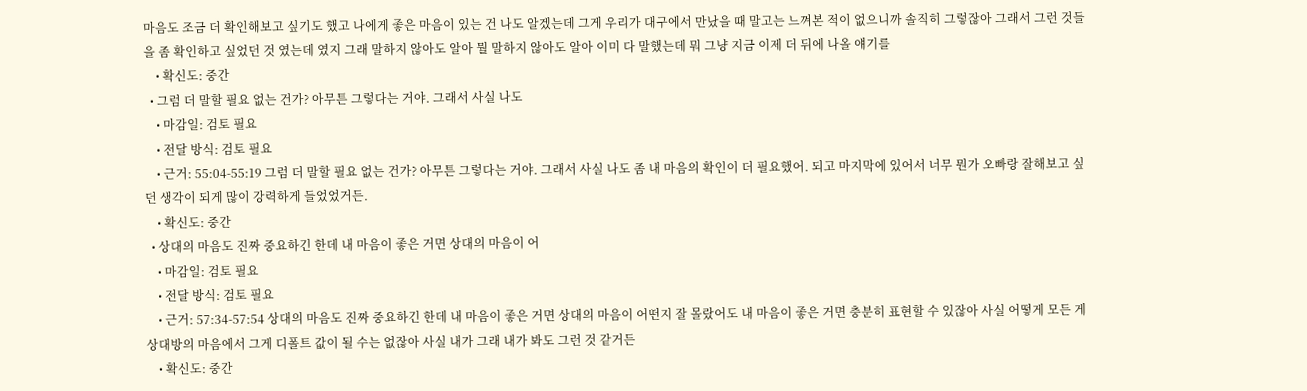마음도 조금 더 확인해보고 싶기도 했고 나에게 좋은 마음이 있는 건 나도 알겠는데 그게 우리가 대구에서 만났을 때 말고는 느껴본 적이 없으니까 솔직히 그렇잖아 그래서 그런 것들을 좀 확인하고 싶었던 것 였는데 였지 그래 말하지 않아도 알아 뭘 말하지 않아도 알아 이미 다 말했는데 뭐 그냥 지금 이제 더 뒤에 나올 얘기를
    • 확신도: 중간
  • 그럼 더 말할 필요 없는 건가? 아무튼 그렇다는 거야. 그래서 사실 나도
    • 마감일: 검토 필요
    • 전달 방식: 검토 필요
    • 근거: 55:04-55:19 그럼 더 말할 필요 없는 건가? 아무튼 그렇다는 거야. 그래서 사실 나도 좀 내 마음의 확인이 더 필요했어. 되고 마지막에 있어서 너무 뭔가 오빠랑 잘해보고 싶던 생각이 되게 많이 강력하게 들었었거든.
    • 확신도: 중간
  • 상대의 마음도 진짜 중요하긴 한데 내 마음이 좋은 거면 상대의 마음이 어
    • 마감일: 검토 필요
    • 전달 방식: 검토 필요
    • 근거: 57:34-57:54 상대의 마음도 진짜 중요하긴 한데 내 마음이 좋은 거면 상대의 마음이 어떤지 잘 몰랐어도 내 마음이 좋은 거면 충분히 표현할 수 있잖아 사실 어떻게 모든 게 상대방의 마음에서 그게 디폴트 값이 될 수는 없잖아 사실 내가 그래 내가 봐도 그런 것 같거든
    • 확신도: 중간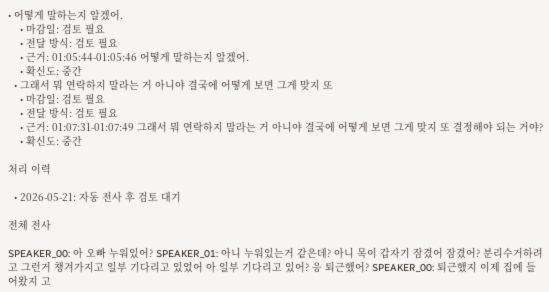• 어떻게 말하는지 알겠어.
    • 마감일: 검토 필요
    • 전달 방식: 검토 필요
    • 근거: 01:05:44-01:05:46 어떻게 말하는지 알겠어.
    • 확신도: 중간
  • 그래서 뭐 연락하지 말라는 거 아니야 결국에 어떻게 보면 그게 맞지 또
    • 마감일: 검토 필요
    • 전달 방식: 검토 필요
    • 근거: 01:07:31-01:07:49 그래서 뭐 연락하지 말라는 거 아니야 결국에 어떻게 보면 그게 맞지 또 결정해야 되는 거야?
    • 확신도: 중간

처리 이력

  • 2026-05-21: 자동 전사 후 검토 대기

전체 전사

SPEAKER_00: 아 오빠 누워있어? SPEAKER_01: 아니 누워있는거 같은데? 아니 목이 갑자기 잠겼어 잠겼어? 분리수거하려고 그런거 챙겨가지고 일부 기다리고 있었어 아 일부 기다리고 있어? 응 퇴근했어? SPEAKER_00: 퇴근했지 이제 집에 들어왔지 고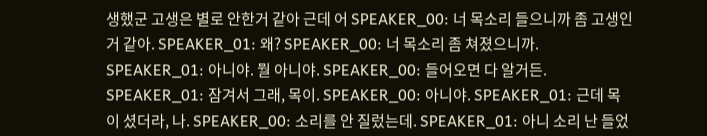생했군 고생은 별로 안한거 같아 근데 어 SPEAKER_00: 너 목소리 들으니까 좀 고생인 거 같아. SPEAKER_01: 왜? SPEAKER_00: 너 목소리 좀 쳐졌으니까. SPEAKER_01: 아니야. 뭘 아니야. SPEAKER_00: 들어오면 다 알거든. SPEAKER_01: 잠겨서 그래, 목이. SPEAKER_00: 아니야. SPEAKER_01: 근데 목이 셨더라, 나. SPEAKER_00: 소리를 안 질렀는데. SPEAKER_01: 아니 소리 난 들었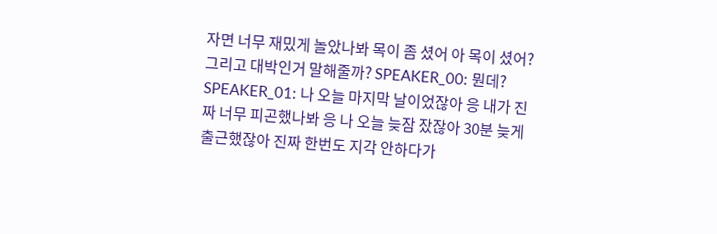자면 너무 재밌게 놀았나봐 목이 좀 셨어 아 목이 셨어? 그리고 대박인거 말해줄까? SPEAKER_00: 뭔데? SPEAKER_01: 나 오늘 마지막 날이었잖아 응 내가 진짜 너무 피곤했나봐 응 나 오늘 늦잠 잤잖아 30분 늦게 출근했잖아 진짜 한번도 지각 안하다가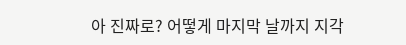아 진짜로? 어떻게 마지막 날까지 지각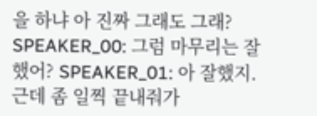을 하냐 아 진짜 그래도 그래? SPEAKER_00: 그럼 마무리는 잘했어? SPEAKER_01: 아 잘했지. 근데 좀 일찍 끝내줘가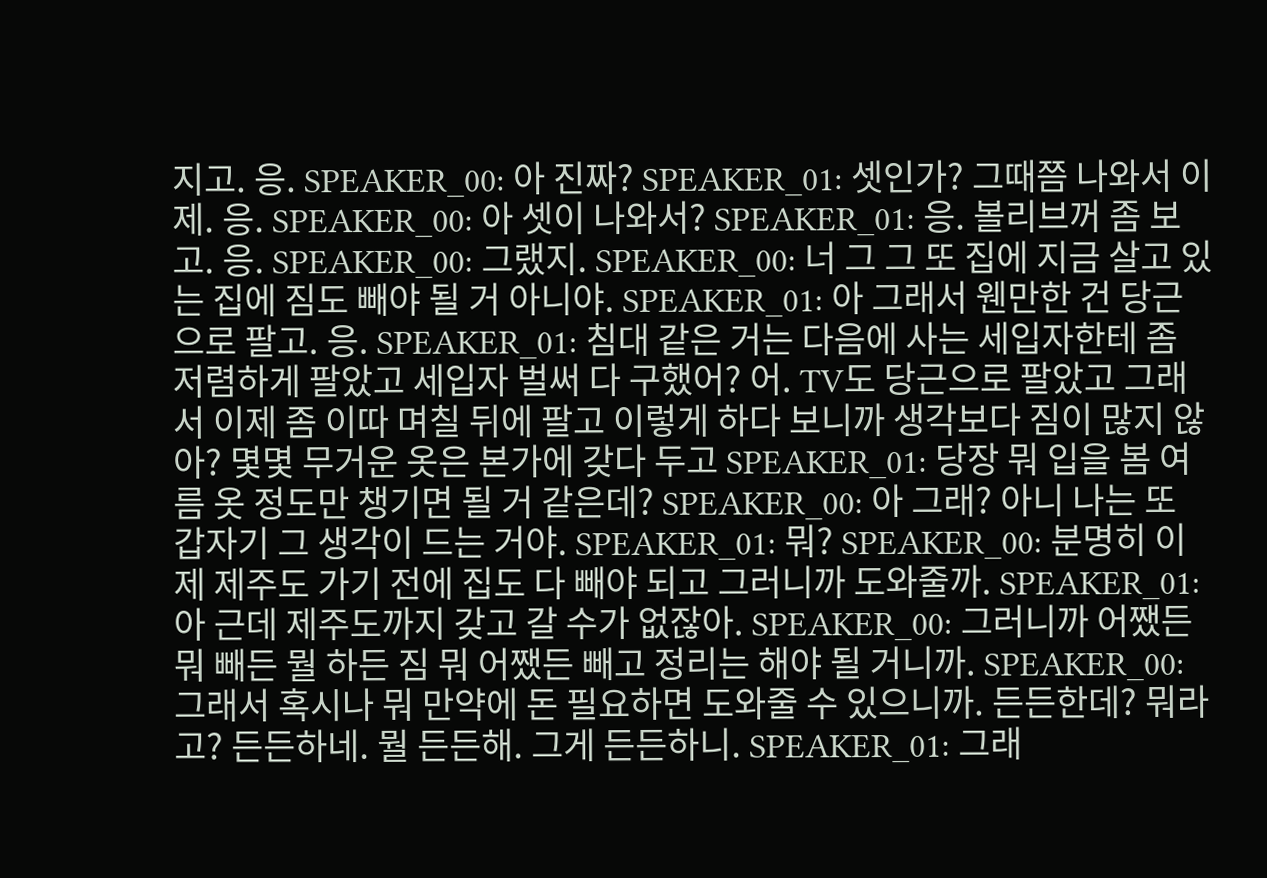지고. 응. SPEAKER_00: 아 진짜? SPEAKER_01: 셋인가? 그때쯤 나와서 이제. 응. SPEAKER_00: 아 셋이 나와서? SPEAKER_01: 응. 볼리브꺼 좀 보고. 응. SPEAKER_00: 그랬지. SPEAKER_00: 너 그 그 또 집에 지금 살고 있는 집에 짐도 빼야 될 거 아니야. SPEAKER_01: 아 그래서 웬만한 건 당근으로 팔고. 응. SPEAKER_01: 침대 같은 거는 다음에 사는 세입자한테 좀 저렴하게 팔았고 세입자 벌써 다 구했어? 어. TV도 당근으로 팔았고 그래서 이제 좀 이따 며칠 뒤에 팔고 이렇게 하다 보니까 생각보다 짐이 많지 않아? 몇몇 무거운 옷은 본가에 갖다 두고 SPEAKER_01: 당장 뭐 입을 봄 여름 옷 정도만 챙기면 될 거 같은데? SPEAKER_00: 아 그래? 아니 나는 또 갑자기 그 생각이 드는 거야. SPEAKER_01: 뭐? SPEAKER_00: 분명히 이제 제주도 가기 전에 집도 다 빼야 되고 그러니까 도와줄까. SPEAKER_01: 아 근데 제주도까지 갖고 갈 수가 없잖아. SPEAKER_00: 그러니까 어쨌든 뭐 빼든 뭘 하든 짐 뭐 어쨌든 빼고 정리는 해야 될 거니까. SPEAKER_00: 그래서 혹시나 뭐 만약에 돈 필요하면 도와줄 수 있으니까. 든든한데? 뭐라고? 든든하네. 뭘 든든해. 그게 든든하니. SPEAKER_01: 그래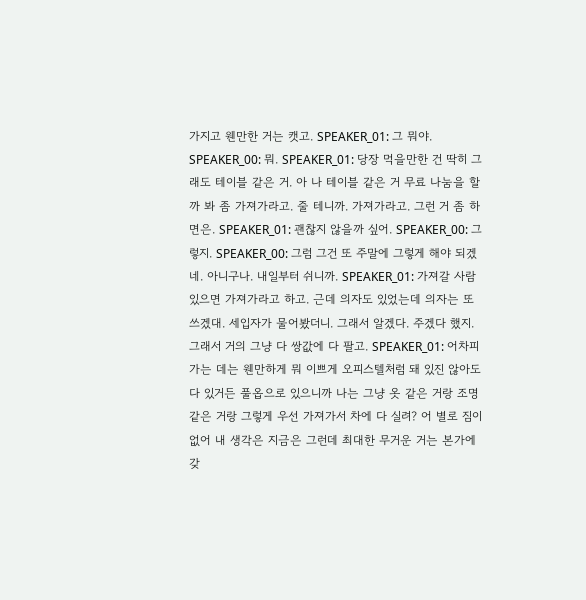가지고 웬만한 거는 캣고. SPEAKER_01: 그 뭐야. SPEAKER_00: 뭐. SPEAKER_01: 당장 먹을만한 건 딱히 그래도 테이블 같은 거. 아 나 테이블 같은 거 무료 나눔을 할까 봐 좀 가져가라고. 줄 테니까. 가져가라고. 그런 거 좀 하면은. SPEAKER_01: 괜찮지 않을까 싶어. SPEAKER_00: 그렇지. SPEAKER_00: 그럼 그건 또 주말에 그렇게 해야 되겠네. 아니구나. 내일부터 쉬니까. SPEAKER_01: 가져갈 사람 있으면 가져가라고 하고. 근데 의자도 있었는데 의자는 또 쓰겠대. 세입자가 물어봤더니. 그래서 알겠다. 주겠다 했지. 그래서 거의 그냥 다 쌍값에 다 팔고. SPEAKER_01: 어차피 가는 데는 웬만하게 뭐 이쁘게 오피스텔처럼 돼 있진 않아도 다 있거든 풀옵으로 있으니까 나는 그냥 옷 같은 거랑 조명 같은 거랑 그렇게 우선 가져가서 차에 다 실려? 어 별로 짐이 없어 내 생각은 지금은 그런데 최대한 무거운 거는 본가에 갖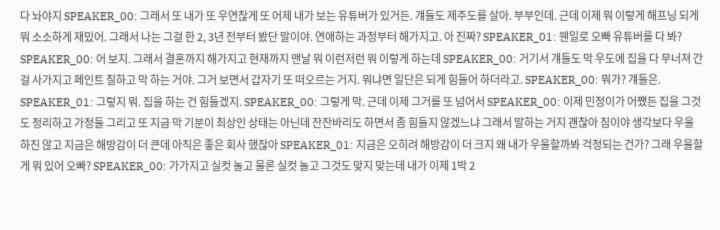다 놔야지 SPEAKER_00: 그래서 또 내가 또 우연찮게 또 어제 내가 보는 유튜버가 있거든. 걔들도 제주도를 살아. 부부인데. 근데 이제 뭐 이렇게 해프닝 되게 뭐 소소하게 재밌어. 그래서 나는 그걸 한 2, 3년 전부터 봤단 말이야. 연애하는 과정부터 해가지고. 아 진짜? SPEAKER_01: 웬일로 오빠 유튜버를 다 봐? SPEAKER_00: 어 보지. 그래서 결혼까지 해가지고 현재까지 맨날 뭐 이런저런 뭐 이렇게 하는데 SPEAKER_00: 거기서 걔들도 막 우도에 집을 다 무너져 간 걸 사가지고 페인트 칠하고 막 하는 거야. 그거 보면서 갑자기 또 떠오르는 거지. 뭐냐면 일단은 되게 힘들어 하더라고. SPEAKER_00: 뭐가? 걔들은. SPEAKER_01: 그렇지 뭐. 집을 하는 건 힘들겠지. SPEAKER_00: 그렇게 막. 근데 이제 그거를 또 넘어서 SPEAKER_00: 이제 민정이가 어쨌든 집을 그것도 정리하고 가정들 그리고 또 지금 막 기분이 최상인 상태는 아닌데 잔잔바리도 하면서 좀 힘들지 않겠느냐 그래서 말하는 거지 괜찮아 짐이야 생각보다 우울하진 않고 지금은 해방감이 더 큰데 아직은 좋은 회사 했잖아 SPEAKER_01: 지금은 오히려 해방감이 더 크지 왜 내가 우울할까봐 걱정되는 건가? 그래 우울할 게 뭐 있어 오빠? SPEAKER_00: 가가지고 실컷 놀고 물론 실컷 놀고 그것도 맞지 맞는데 내가 이제 1박 2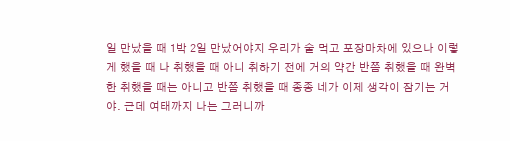일 만났을 때 1박 2일 만났어야지 우리가 술 먹고 포장마차에 있으나 이렇게 했을 때 나 취했을 때 아니 취하기 전에 거의 약간 반쯤 취했을 때 완벽한 취했을 때는 아니고 반쯤 취했을 때 종종 네가 이제 생각이 잠기는 거야. 근데 여태까지 나는 그러니까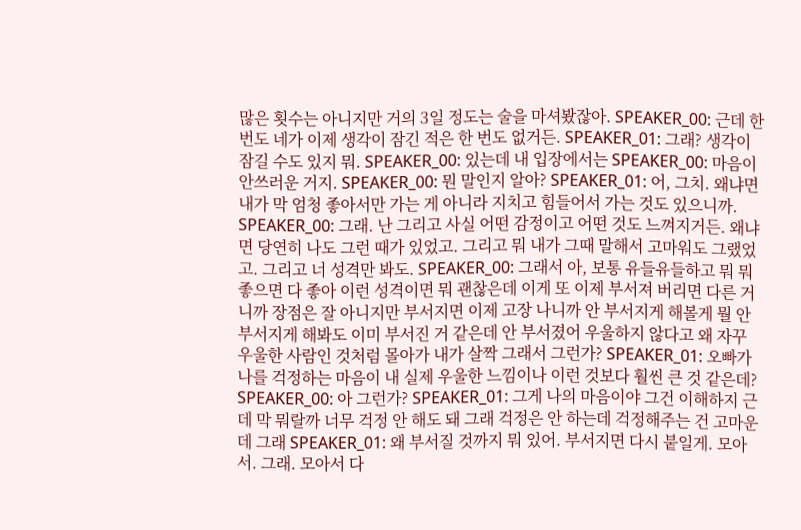많은 횟수는 아니지만 거의 3일 정도는 술을 마셔봤잖아. SPEAKER_00: 근데 한 번도 네가 이제 생각이 잠긴 적은 한 번도 없거든. SPEAKER_01: 그래? 생각이 잠길 수도 있지 뭐. SPEAKER_00: 있는데 내 입장에서는 SPEAKER_00: 마음이 안쓰러운 거지. SPEAKER_00: 뭔 말인지 알아? SPEAKER_01: 어, 그치. 왜냐면 내가 막 엄청 좋아서만 가는 게 아니라 지치고 힘들어서 가는 것도 있으니까. SPEAKER_00: 그래. 난 그리고 사실 어떤 감정이고 어떤 것도 느껴지거든. 왜냐면 당연히 나도 그런 때가 있었고. 그리고 뭐 내가 그때 말해서 고마워도 그랬었고. 그리고 너 성격만 봐도. SPEAKER_00: 그래서 아, 보통 유들유들하고 뭐 뭐 좋으면 다 좋아 이런 성격이면 뭐 괜찮은데 이게 또 이제 부서져 버리면 다른 거니까 장점은 잘 아니지만 부서지면 이제 고장 나니까 안 부서지게 해볼게 뭘 안 부서지게 해봐도 이미 부서진 거 같은데 안 부서졌어 우울하지 않다고 왜 자꾸 우울한 사람인 것처럼 몰아가 내가 살짝 그래서 그런가? SPEAKER_01: 오빠가 나를 걱정하는 마음이 내 실제 우울한 느낌이나 이런 것보다 훨씬 큰 것 같은데? SPEAKER_00: 아 그런가? SPEAKER_01: 그게 나의 마음이야 그건 이해하지 근데 막 뭐랄까 너무 걱정 안 해도 돼 그래 걱정은 안 하는데 걱정해주는 건 고마운데 그래 SPEAKER_01: 왜 부서질 것까지 뭐 있어. 부서지면 다시 붙일게. 모아서. 그래. 모아서 다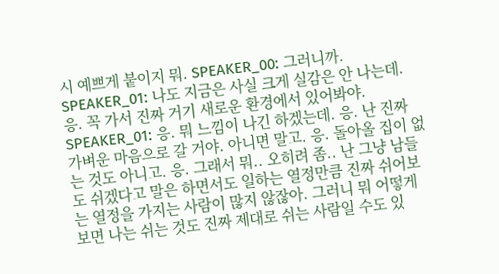시 예쁘게 붙이지 뭐. SPEAKER_00: 그러니까. SPEAKER_01: 나도 지금은 사실 크게 실감은 안 나는데. 응. 꼭 가서 진짜 거기 새로운 환경에서 있어봐야. SPEAKER_01: 응. 뭐 느낌이 나긴 하겠는데. 응. 난 진짜 가벼운 마음으로 갈 거야. 아니면 말고. 응. 돌아올 집이 없는 것도 아니고. 응. 그래서 뭐.. 오히려 좀.. 난 그냥 남들도 쉬겠다고 말은 하면서도 일하는 열정만큼 진짜 쉬어보는 열정을 가지는 사람이 많지 않잖아. 그러니 뭐 어떻게 보면 나는 쉬는 것도 진짜 제대로 쉬는 사람일 수도 있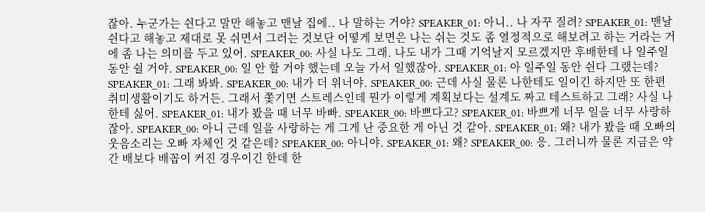잖아. 누군가는 쉰다고 말만 해놓고 맨날 집에.. 나 말하는 거야? SPEAKER_01: 아니.. 나 자꾸 질려? SPEAKER_01: 맨날 쉰다고 해놓고 제대로 못 쉬면서 그러는 것보단 어떻게 보면은 나는 쉬는 것도 좀 열정적으로 해보려고 하는 거라는 거에 좀 나는 의미를 두고 있어. SPEAKER_00: 사실 나도 그래. 나도 내가 그때 기억날지 모르겠지만 후배한테 나 일주일 동안 쉴 거야. SPEAKER_00: 일 안 할 거야 했는데 오늘 가서 일했잖아. SPEAKER_01: 아 일주일 동안 쉰다 그랬는데? SPEAKER_01: 그래 봐봐. SPEAKER_00: 내가 더 위너야. SPEAKER_00: 근데 사실 물론 나한테도 일이긴 하지만 또 한편 취미생활이기도 하거든. 그래서 쫓기면 스트레스인데 뭔가 이렇게 계획보다는 설계도 짜고 테스트하고 그래? 사실 나한테 싫어. SPEAKER_01: 내가 봤을 때 너무 바빠. SPEAKER_00: 바쁘다고? SPEAKER_01: 바쁘게 너무 일을 너무 사랑하잖아. SPEAKER_00: 아니 근데 일을 사랑하는 게 그게 난 중요한 게 아닌 것 같아. SPEAKER_01: 왜? 내가 봤을 때 오빠의 웃음소리는 오빠 자체인 것 같은데? SPEAKER_00: 아니야. SPEAKER_01: 왜? SPEAKER_00: 응. 그러니까 물론 지금은 약간 배보다 배꼽이 커진 경우이긴 한데 한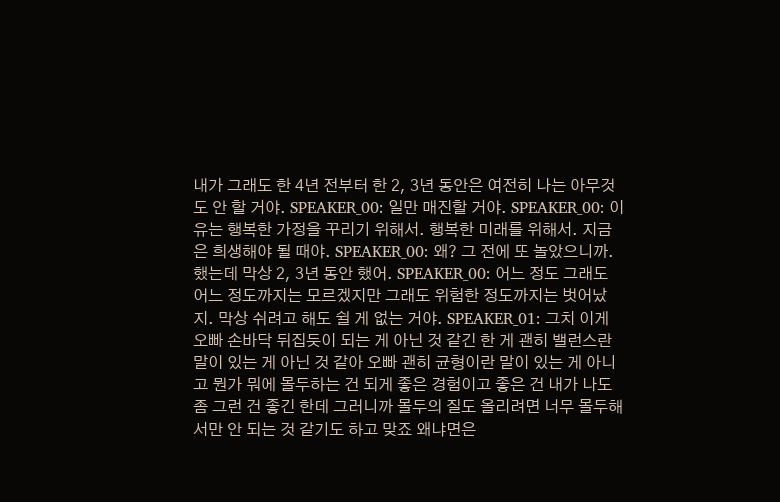내가 그래도 한 4년 전부터 한 2, 3년 동안은 여전히 나는 아무것도 안 할 거야. SPEAKER_00: 일만 매진할 거야. SPEAKER_00: 이유는 행복한 가정을 꾸리기 위해서. 행복한 미래를 위해서. 지금은 희생해야 될 때야. SPEAKER_00: 왜? 그 전에 또 놀았으니까. 했는데 막상 2, 3년 동안 했어. SPEAKER_00: 어느 정도 그래도 어느 정도까지는 모르겠지만 그래도 위험한 정도까지는 벗어났지. 막상 쉬려고 해도 쉴 게 없는 거야. SPEAKER_01: 그치 이게 오빠 손바닥 뒤집듯이 되는 게 아닌 것 같긴 한 게 괜히 밸런스란 말이 있는 게 아닌 것 같아 오빠 괜히 균형이란 말이 있는 게 아니고 뭔가 뭐에 몰두하는 건 되게 좋은 경험이고 좋은 건 내가 나도 좀 그런 건 좋긴 한데 그러니까 몰두의 질도 올리려면 너무 몰두해서만 안 되는 것 같기도 하고 맞죠 왜냐면은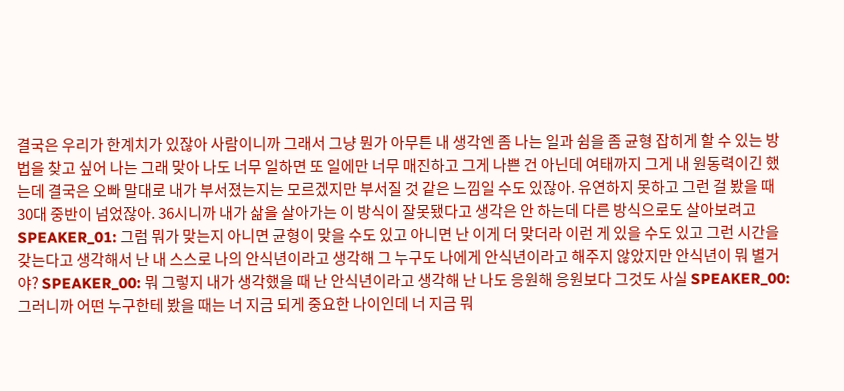결국은 우리가 한계치가 있잖아 사람이니까 그래서 그냥 뭔가 아무튼 내 생각엔 좀 나는 일과 쉼을 좀 균형 잡히게 할 수 있는 방법을 찾고 싶어 나는 그래 맞아 나도 너무 일하면 또 일에만 너무 매진하고 그게 나쁜 건 아닌데 여태까지 그게 내 원동력이긴 했는데 결국은 오빠 말대로 내가 부서졌는지는 모르겠지만 부서질 것 같은 느낌일 수도 있잖아. 유연하지 못하고 그런 걸 봤을 때 30대 중반이 넘었잖아. 36시니까 내가 삶을 살아가는 이 방식이 잘못됐다고 생각은 안 하는데 다른 방식으로도 살아보려고 SPEAKER_01: 그럼 뭐가 맞는지 아니면 균형이 맞을 수도 있고 아니면 난 이게 더 맞더라 이런 게 있을 수도 있고 그런 시간을 갖는다고 생각해서 난 내 스스로 나의 안식년이라고 생각해 그 누구도 나에게 안식년이라고 해주지 않았지만 안식년이 뭐 별거야? SPEAKER_00: 뭐 그렇지 내가 생각했을 때 난 안식년이라고 생각해 난 나도 응원해 응원보다 그것도 사실 SPEAKER_00: 그러니까 어떤 누구한테 봤을 때는 너 지금 되게 중요한 나이인데 너 지금 뭐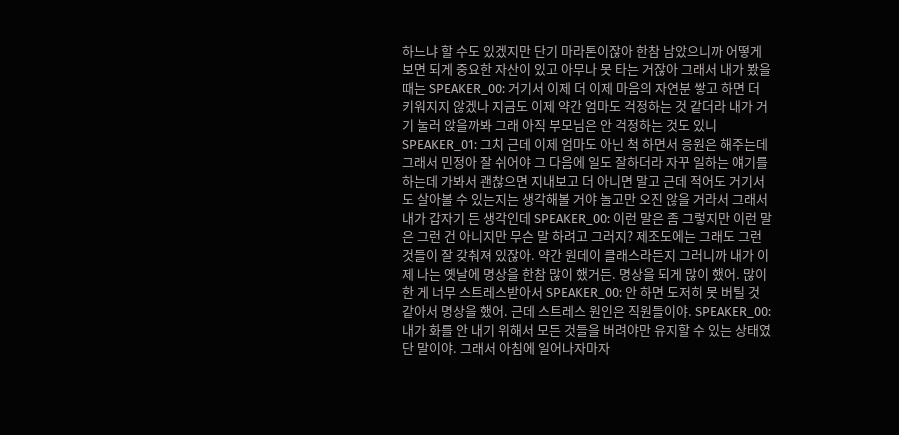하느냐 할 수도 있겠지만 단기 마라톤이잖아 한참 남았으니까 어떻게 보면 되게 중요한 자산이 있고 아무나 못 타는 거잖아 그래서 내가 봤을 때는 SPEAKER_00: 거기서 이제 더 이제 마음의 자연분 쌓고 하면 더 키워지지 않겠나 지금도 이제 약간 엄마도 걱정하는 것 같더라 내가 거기 눌러 앉을까봐 그래 아직 부모님은 안 걱정하는 것도 있니 SPEAKER_01: 그치 근데 이제 엄마도 아닌 척 하면서 응원은 해주는데 그래서 민정아 잘 쉬어야 그 다음에 일도 잘하더라 자꾸 일하는 얘기를 하는데 가봐서 괜찮으면 지내보고 더 아니면 말고 근데 적어도 거기서도 살아볼 수 있는지는 생각해볼 거야 놀고만 오진 않을 거라서 그래서 내가 갑자기 든 생각인데 SPEAKER_00: 이런 말은 좀 그렇지만 이런 말은 그런 건 아니지만 무슨 말 하려고 그러지? 제조도에는 그래도 그런 것들이 잘 갖춰져 있잖아. 약간 원데이 클래스라든지 그러니까 내가 이제 나는 옛날에 명상을 한참 많이 했거든. 명상을 되게 많이 했어. 많이 한 게 너무 스트레스받아서 SPEAKER_00: 안 하면 도저히 못 버틸 것 같아서 명상을 했어. 근데 스트레스 원인은 직원들이야. SPEAKER_00: 내가 화를 안 내기 위해서 모든 것들을 버려야만 유지할 수 있는 상태였단 말이야. 그래서 아침에 일어나자마자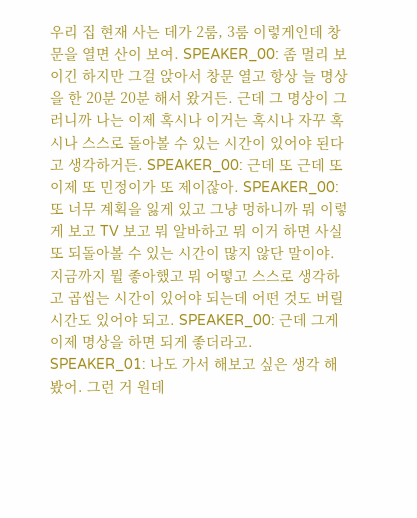우리 집 현재 사는 데가 2룸, 3룸 이렇게인데 창문을 열면 산이 보여. SPEAKER_00: 좀 멀리 보이긴 하지만 그걸 앉아서 창문 열고 항상 늘 명상을 한 20분 20분 해서 왔거든. 근데 그 명상이 그러니까 나는 이제 혹시나 이거는 혹시나 자꾸 혹시나 스스로 돌아볼 수 있는 시간이 있어야 된다고 생각하거든. SPEAKER_00: 근데 또 근데 또 이제 또 민정이가 또 제이잖아. SPEAKER_00: 또 너무 계획을 잃게 있고 그냥 멍하니까 뭐 이렇게 보고 TV 보고 뭐 알바하고 뭐 이거 하면 사실 또 되돌아볼 수 있는 시간이 많지 않단 말이야. 지금까지 뭘 좋아했고 뭐 어떻고 스스로 생각하고 곱씹는 시간이 있어야 되는데 어떤 것도 버릴 시간도 있어야 되고. SPEAKER_00: 근데 그게 이제 명상을 하면 되게 좋더라고. SPEAKER_01: 나도 가서 해보고 싶은 생각 해봤어. 그런 거 원데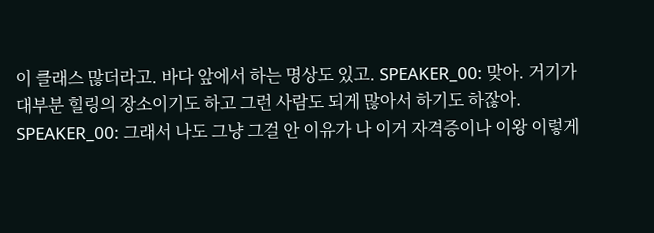이 클래스 많더라고. 바다 앞에서 하는 명상도 있고. SPEAKER_00: 맞아. 거기가 대부분 힐링의 장소이기도 하고 그런 사람도 되게 많아서 하기도 하잖아. SPEAKER_00: 그래서 나도 그냥 그걸 안 이유가 나 이거 자격증이나 이왕 이렇게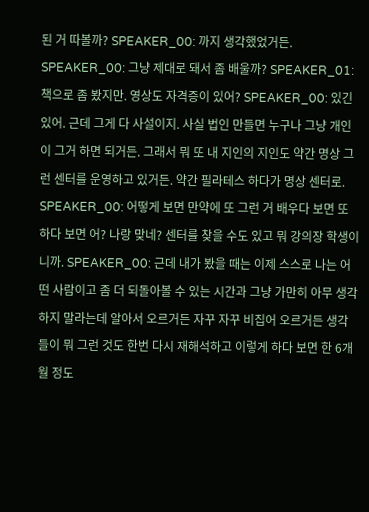된 거 따볼까? SPEAKER_00: 까지 생각했었거든. SPEAKER_00: 그냥 제대로 돼서 좀 배울까? SPEAKER_01: 책으로 좀 봤지만. 영상도 자격증이 있어? SPEAKER_00: 있긴 있어. 근데 그게 다 사설이지. 사실 법인 만들면 누구나 그냥 개인이 그거 하면 되거든. 그래서 뭐 또 내 지인의 지인도 약간 명상 그런 센터를 운영하고 있거든. 약간 필라테스 하다가 명상 센터로. SPEAKER_00: 어떻게 보면 만약에 또 그런 거 배우다 보면 또 하다 보면 어? 나랑 맞네? 센터를 찾을 수도 있고 뭐 강의장 학생이니까. SPEAKER_00: 근데 내가 봤을 때는 이제 스스로 나는 어떤 사람이고 좀 더 되돌아볼 수 있는 시간과 그냥 가만히 아무 생각하지 말라는데 알아서 오르거든 자꾸 자꾸 비집어 오르거든 생각들이 뭐 그런 것도 한번 다시 재해석하고 이렇게 하다 보면 한 6개월 정도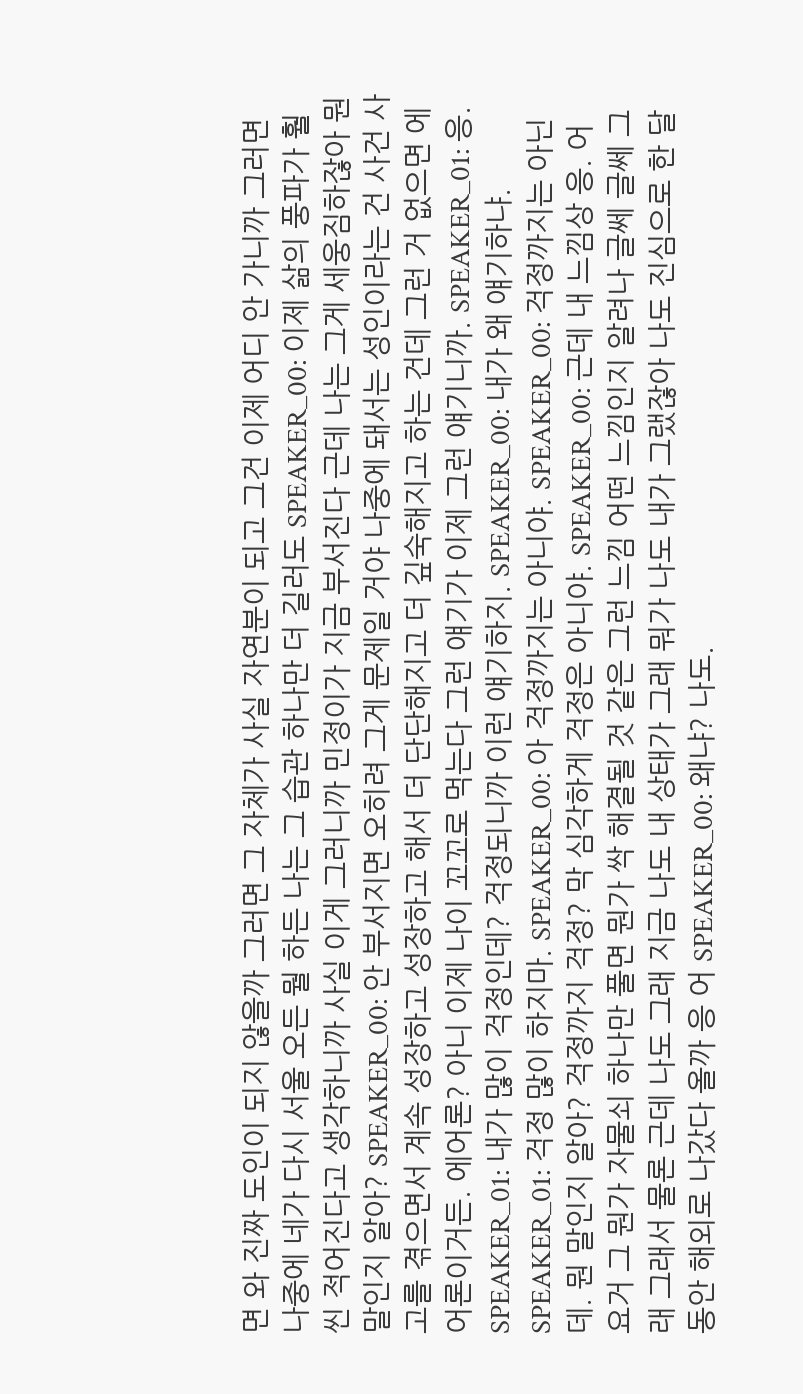면 와 진짜 도인이 되지 않을까 그러면 그 자체가 사실 자연분이 되고 그건 이제 어디 안 가니까 그러면 나중에 네가 다시 서울 오든 뭘 하든 나는 그 습관 하나만 더 길러도 SPEAKER_00: 이제 삶의 풍파가 훨씬 적어진다고 생각하니까 사실 이게 그러니까 민정이가 지금 부서진다 근데 나는 그게 세웅짐하잖아 뭔 말인지 알아? SPEAKER_00: 안 부서지면 오히려 그게 문제일 거야 나중에 돼서는 성인이라는 건 사건 사고를 겪으면서 계속 성장하고 성장하고 해서 더 단단해지고 더 깊숙해지고 하는 건데 그런 거 없으면 에어론이거든. 에어론? 아니 이제 나이 꼬꼬로 먹는다 그런 얘기가 이제 그런 얘기니까. SPEAKER_01: 응. SPEAKER_01: 내가 많이 걱정인데? 걱정되니까 이런 얘기하지. SPEAKER_00: 내가 왜 얘기하냐. SPEAKER_01: 걱정 많이 하지마. SPEAKER_00: 아 걱정까지는 아니야. SPEAKER_00: 걱정까지는 아닌데. 뭔 말인지 알아? 걱정까지 걱정? 막 심각하게 걱정은 아니야. SPEAKER_00: 근데 내 느낌상 응. 어 요거 그 뭔가 자물쇠 하나만 풀면 뭔가 싹 해결될 것 같은 그런 느낌 어떤 느낌인지 알려나 글쎄 글쎄 그래 그래서 물론 근데 나도 그래 지금 나도 내 상태가 그래 뭐가 나도 내가 그랬잖아 나도 진심으로 한 달 동안 해외로 나갔다 올까 응 어 SPEAKER_00: 왜냐? 나도.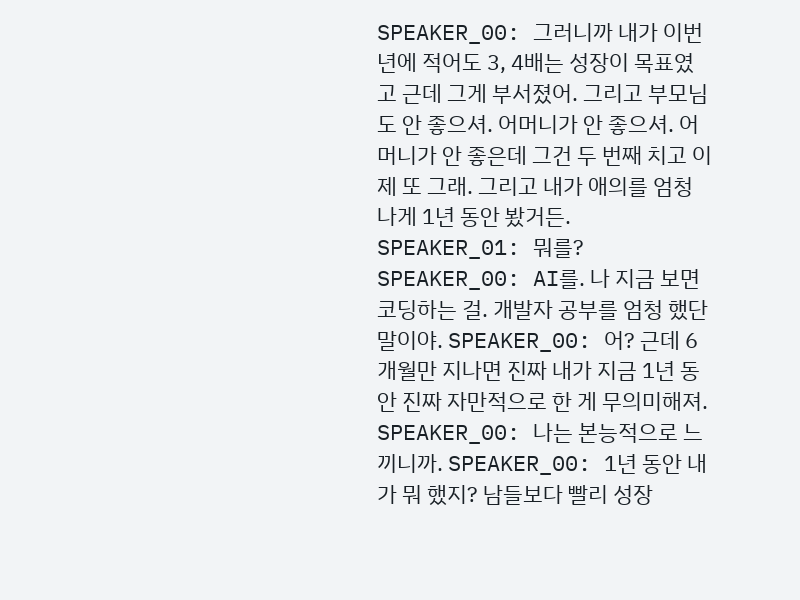SPEAKER_00: 그러니까 내가 이번 년에 적어도 3, 4배는 성장이 목표였고 근데 그게 부서졌어. 그리고 부모님도 안 좋으셔. 어머니가 안 좋으셔. 어머니가 안 좋은데 그건 두 번째 치고 이제 또 그래. 그리고 내가 애의를 엄청나게 1년 동안 봤거든. SPEAKER_01: 뭐를? SPEAKER_00: AI를. 나 지금 보면 코딩하는 걸. 개발자 공부를 엄청 했단 말이야. SPEAKER_00: 어? 근데 6개월만 지나면 진짜 내가 지금 1년 동안 진짜 자만적으로 한 게 무의미해져. SPEAKER_00: 나는 본능적으로 느끼니까. SPEAKER_00: 1년 동안 내가 뭐 했지? 남들보다 빨리 성장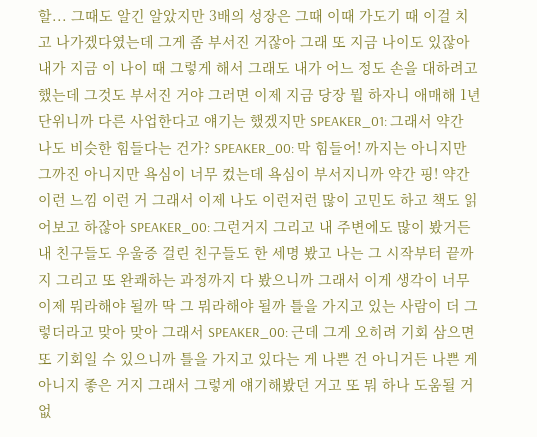할... 그때도 알긴 알았지만 3배의 성장은 그때 이때 가도기 때 이걸 치고 나가겠다였는데 그게 좀 부서진 거잖아 그래 또 지금 나이도 있잖아 내가 지금 이 나이 때 그렇게 해서 그래도 내가 어느 정도 손을 대하려고 했는데 그것도 부서진 거야 그러면 이제 지금 당장 뭘 하자니 애매해 1년 단위니까 다른 사업한다고 얘기는 했겠지만 SPEAKER_01: 그래서 약간 나도 비슷한 힘들다는 건가? SPEAKER_00: 막 힘들어! 까지는 아니지만 그까진 아니지만 욕심이 너무 컸는데 욕심이 부서지니까 약간 핑! 약간 이런 느낌 이런 거 그래서 이제 나도 이런저런 많이 고민도 하고 책도 읽어보고 하잖아 SPEAKER_00: 그런거지 그리고 내 주변에도 많이 봤거든 내 친구들도 우울증 걸린 친구들도 한 세명 봤고 나는 그 시작부터 끝까지 그리고 또 완쾌하는 과정까지 다 봤으니까 그래서 이게 생각이 너무 이제 뭐라해야 될까 딱 그 뭐라해야 될까 틀을 가지고 있는 사람이 더 그렇더라고 맞아 맞아 그래서 SPEAKER_00: 근데 그게 오히려 기회 삼으면 또 기회일 수 있으니까 틀을 가지고 있다는 게 나쁜 건 아니거든 나쁜 게 아니지 좋은 거지 그래서 그렇게 얘기해봤던 거고 또 뭐 하나 도움될 거 없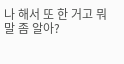나 해서 또 한 거고 뭐 말 좀 알아?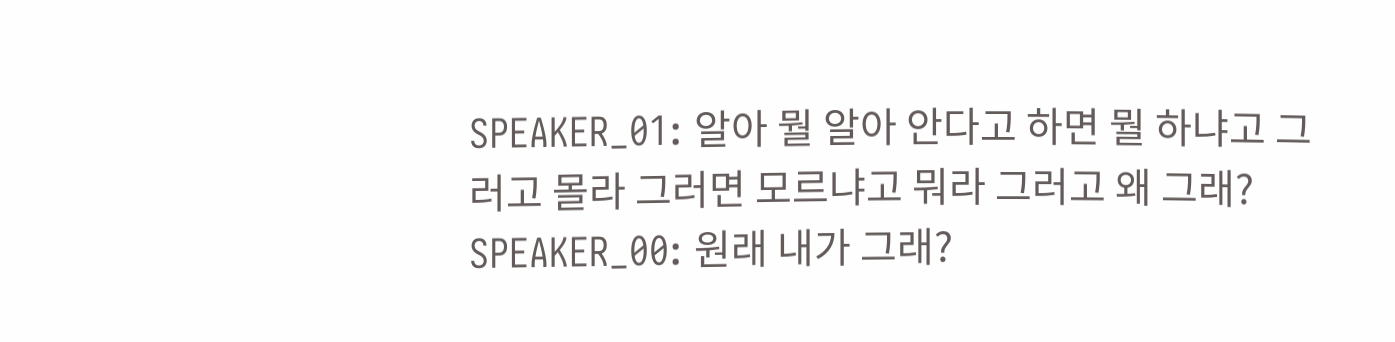SPEAKER_01: 알아 뭘 알아 안다고 하면 뭘 하냐고 그러고 몰라 그러면 모르냐고 뭐라 그러고 왜 그래? SPEAKER_00: 원래 내가 그래?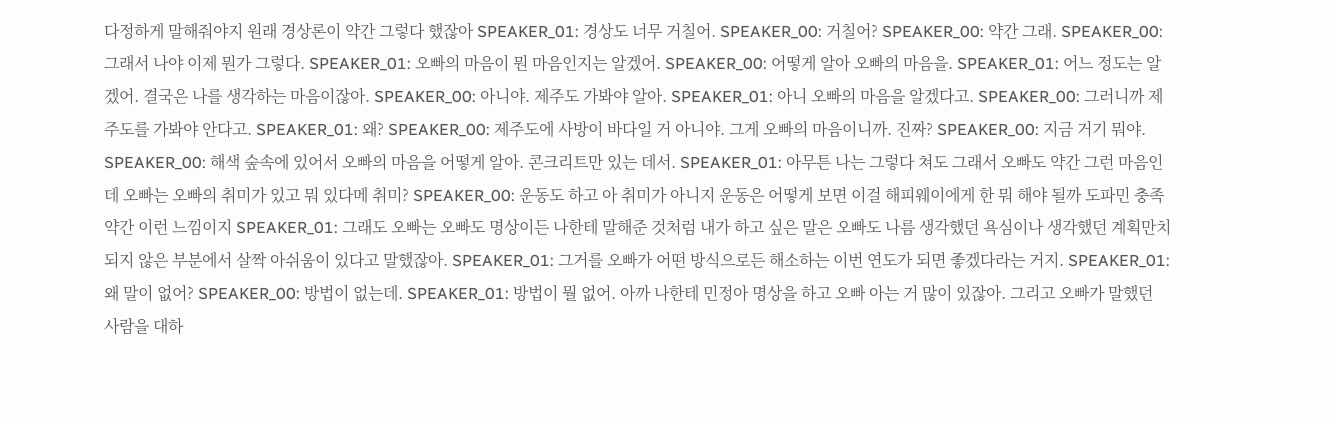다정하게 말해줘야지 원래 경상론이 약간 그렇다 했잖아 SPEAKER_01: 경상도 너무 거칠어. SPEAKER_00: 거칠어? SPEAKER_00: 약간 그래. SPEAKER_00: 그래서 나야 이제 뭔가 그렇다. SPEAKER_01: 오빠의 마음이 뭔 마음인지는 알겠어. SPEAKER_00: 어떻게 알아 오빠의 마음을. SPEAKER_01: 어느 정도는 알겠어. 결국은 나를 생각하는 마음이잖아. SPEAKER_00: 아니야. 제주도 가봐야 알아. SPEAKER_01: 아니 오빠의 마음을 알겠다고. SPEAKER_00: 그러니까 제주도를 가봐야 안다고. SPEAKER_01: 왜? SPEAKER_00: 제주도에 사방이 바다일 거 아니야. 그게 오빠의 마음이니까. 진짜? SPEAKER_00: 지금 거기 뭐야. SPEAKER_00: 해색 숲속에 있어서 오빠의 마음을 어떻게 알아. 콘크리트만 있는 데서. SPEAKER_01: 아무튼 나는 그렇다 쳐도 그래서 오빠도 약간 그런 마음인데 오빠는 오빠의 취미가 있고 뭐 있다메 취미? SPEAKER_00: 운동도 하고 아 취미가 아니지 운동은 어떻게 보면 이걸 해피웨이에게 한 뭐 해야 될까 도파민 충족 약간 이런 느낌이지 SPEAKER_01: 그래도 오빠는 오빠도 명상이든 나한테 말해준 것처럼 내가 하고 싶은 말은 오빠도 나름 생각했던 욕심이나 생각했던 계획만치 되지 않은 부분에서 살짝 아쉬움이 있다고 말했잖아. SPEAKER_01: 그거를 오빠가 어떤 방식으로든 해소하는 이번 연도가 되면 좋겠다라는 거지. SPEAKER_01: 왜 말이 없어? SPEAKER_00: 방법이 없는데. SPEAKER_01: 방법이 뭘 없어. 아까 나한테 민정아 명상을 하고 오빠 아는 거 많이 있잖아. 그리고 오빠가 말했던 사람을 대하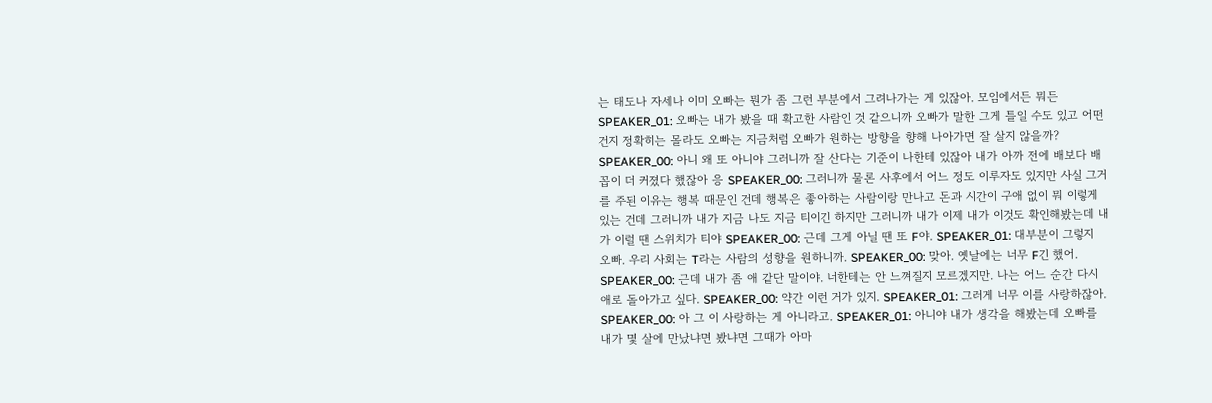는 태도나 자세나 이미 오빠는 뭔가 좀 그런 부분에서 그려나가는 게 있잖아. 모임에서든 뭐든 SPEAKER_01: 오빠는 내가 봤을 때 확고한 사람인 것 같으니까 오빠가 말한 그게 틀일 수도 있고 어떤 건지 정확히는 몰라도 오빠는 지금처럼 오빠가 원하는 방향을 향해 나아가면 잘 살지 않을까? SPEAKER_00: 아니 왜 또 아니야 그러니까 잘 산다는 기준이 나한테 있잖아 내가 아까 전에 배보다 배꼽이 더 커졌다 했잖아 응 SPEAKER_00: 그러니까 물론 사후에서 어느 정도 이루자도 있지만 사실 그거를 주된 이유는 행복 때문인 건데 행복은 좋아하는 사람이랑 만나고 돈과 시간이 구애 없이 뭐 이렇게 있는 건데 그러니까 내가 지금 나도 지금 티이긴 하지만 그러니까 내가 이제 내가 이것도 확인해봤는데 내가 이럴 땐 스위치가 티야 SPEAKER_00: 근데 그게 아닐 땐 또 F야. SPEAKER_01: 대부분이 그렇지 오빠. 우리 사회는 T라는 사람의 성향을 원하니까. SPEAKER_00: 맞아. 옛날에는 너무 F긴 했어. SPEAKER_00: 근데 내가 좀 애 같단 말이야. 너한테는 안 느껴질지 모르겠지만. 나는 어느 순간 다시 애로 돌아가고 싶다. SPEAKER_00: 약간 이런 거가 있지. SPEAKER_01: 그러게 너무 이를 사랑하잖아. SPEAKER_00: 아 그 이 사랑하는 게 아니라고. SPEAKER_01: 아니야 내가 생각을 해봤는데 오빠를 내가 몇 살에 만났냐면 봤냐면 그때가 아마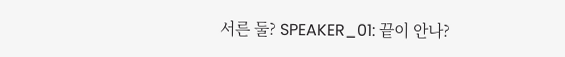서른 둘? SPEAKER_01: 끝이 안나?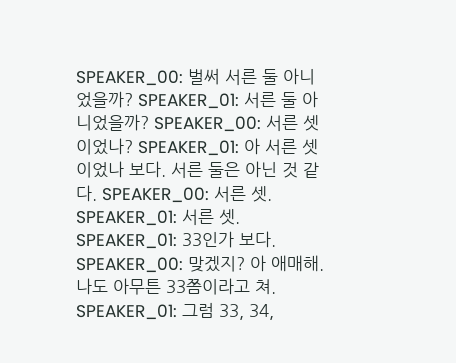SPEAKER_00: 벌써 서른 둘 아니었을까? SPEAKER_01: 서른 둘 아니었을까? SPEAKER_00: 서른 셋이었나? SPEAKER_01: 아 서른 셋이었나 보다. 서른 둘은 아닌 것 같다. SPEAKER_00: 서른 셋. SPEAKER_01: 서른 셋. SPEAKER_01: 33인가 보다. SPEAKER_00: 맞겠지? 아 애매해. 나도 아무튼 33쯤이라고 쳐. SPEAKER_01: 그럼 33, 34,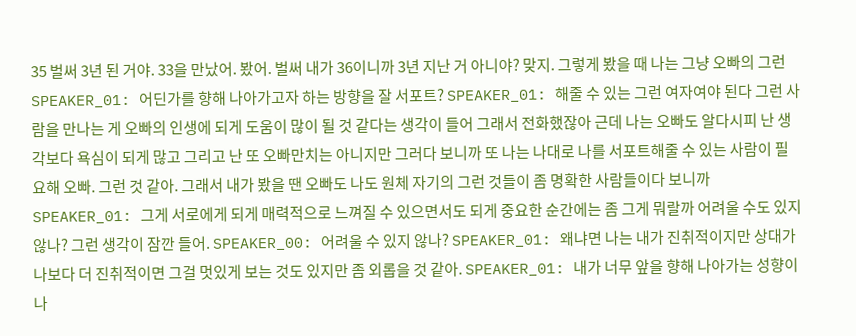35 벌써 3년 된 거야. 33을 만났어. 봤어. 벌써 내가 36이니까 3년 지난 거 아니야? 맞지. 그렇게 봤을 때 나는 그냥 오빠의 그런 SPEAKER_01: 어딘가를 향해 나아가고자 하는 방향을 잘 서포트? SPEAKER_01: 해줄 수 있는 그런 여자여야 된다 그런 사람을 만나는 게 오빠의 인생에 되게 도움이 많이 될 것 같다는 생각이 들어 그래서 전화했잖아 근데 나는 오빠도 알다시피 난 생각보다 욕심이 되게 많고 그리고 난 또 오빠만치는 아니지만 그러다 보니까 또 나는 나대로 나를 서포트해줄 수 있는 사람이 필요해 오빠. 그런 것 같아. 그래서 내가 봤을 땐 오빠도 나도 원체 자기의 그런 것들이 좀 명확한 사람들이다 보니까 SPEAKER_01: 그게 서로에게 되게 매력적으로 느껴질 수 있으면서도 되게 중요한 순간에는 좀 그게 뭐랄까 어려울 수도 있지 않나? 그런 생각이 잠깐 들어. SPEAKER_00: 어려울 수 있지 않나? SPEAKER_01: 왜냐면 나는 내가 진취적이지만 상대가 나보다 더 진취적이면 그걸 멋있게 보는 것도 있지만 좀 외롭을 것 같아. SPEAKER_01: 내가 너무 앞을 향해 나아가는 성향이 나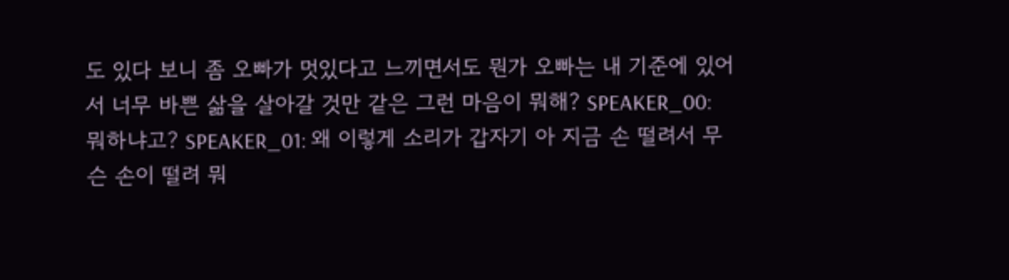도 있다 보니 좀 오빠가 멋있다고 느끼면서도 뭔가 오빠는 내 기준에 있어서 너무 바쁜 삶을 살아갈 것만 같은 그런 마음이 뭐해? SPEAKER_00: 뭐하냐고? SPEAKER_01: 왜 이렇게 소리가 갑자기 아 지금 손 떨려서 무슨 손이 떨려 뭐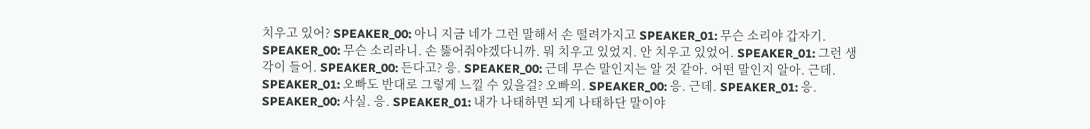치우고 있어? SPEAKER_00: 아니 지금 네가 그런 말해서 손 떨려가지고 SPEAKER_01: 무슨 소리야 갑자기. SPEAKER_00: 무슨 소리라니. 손 뚫어줘야겠다니까. 뭐 치우고 있었지. 안 치우고 있었어. SPEAKER_01: 그런 생각이 들어. SPEAKER_00: 든다고? 응. SPEAKER_00: 근데 무슨 말인지는 알 것 같아. 어떤 말인지 알아. 근데. SPEAKER_01: 오빠도 반대로 그렇게 느낄 수 있을걸? 오빠의. SPEAKER_00: 응. 근데. SPEAKER_01: 응. SPEAKER_00: 사실. 응. SPEAKER_01: 내가 나태하면 되게 나태하단 말이야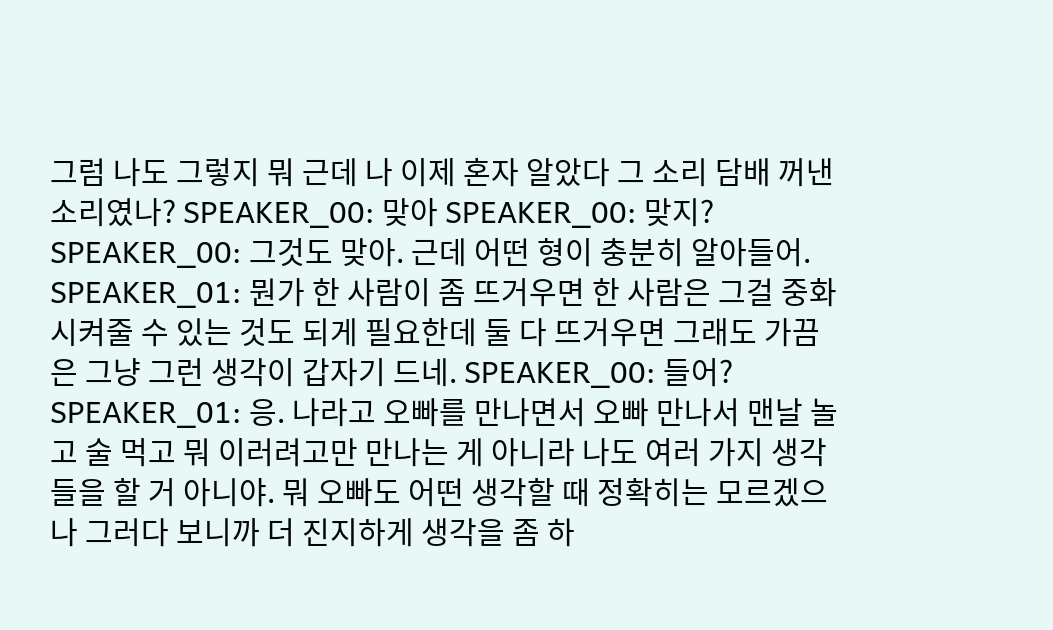그럼 나도 그렇지 뭐 근데 나 이제 혼자 알았다 그 소리 담배 꺼낸 소리였나? SPEAKER_00: 맞아 SPEAKER_00: 맞지? SPEAKER_00: 그것도 맞아. 근데 어떤 형이 충분히 알아들어. SPEAKER_01: 뭔가 한 사람이 좀 뜨거우면 한 사람은 그걸 중화시켜줄 수 있는 것도 되게 필요한데 둘 다 뜨거우면 그래도 가끔은 그냥 그런 생각이 갑자기 드네. SPEAKER_00: 들어? SPEAKER_01: 응. 나라고 오빠를 만나면서 오빠 만나서 맨날 놀고 술 먹고 뭐 이러려고만 만나는 게 아니라 나도 여러 가지 생각들을 할 거 아니야. 뭐 오빠도 어떤 생각할 때 정확히는 모르겠으나 그러다 보니까 더 진지하게 생각을 좀 하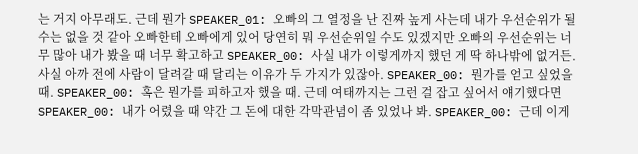는 거지 아무래도. 근데 뭔가 SPEAKER_01: 오빠의 그 열정을 난 진짜 높게 사는데 내가 우선순위가 될 수는 없을 것 같아 오빠한테 오빠에게 있어 당연히 뭐 우선순위일 수도 있겠지만 오빠의 우선순위는 너무 많아 내가 봤을 때 너무 확고하고 SPEAKER_00: 사실 내가 이렇게까지 했던 게 딱 하나밖에 없거든. 사실 아까 전에 사람이 달려갈 때 달리는 이유가 두 가지가 있잖아. SPEAKER_00: 뭔가를 얻고 싶었을 때. SPEAKER_00: 혹은 뭔가를 피하고자 했을 때. 근데 여태까지는 그런 걸 잡고 싶어서 얘기했다면 SPEAKER_00: 내가 어렸을 때 약간 그 돈에 대한 각막관념이 좀 있었나 봐. SPEAKER_00: 근데 이게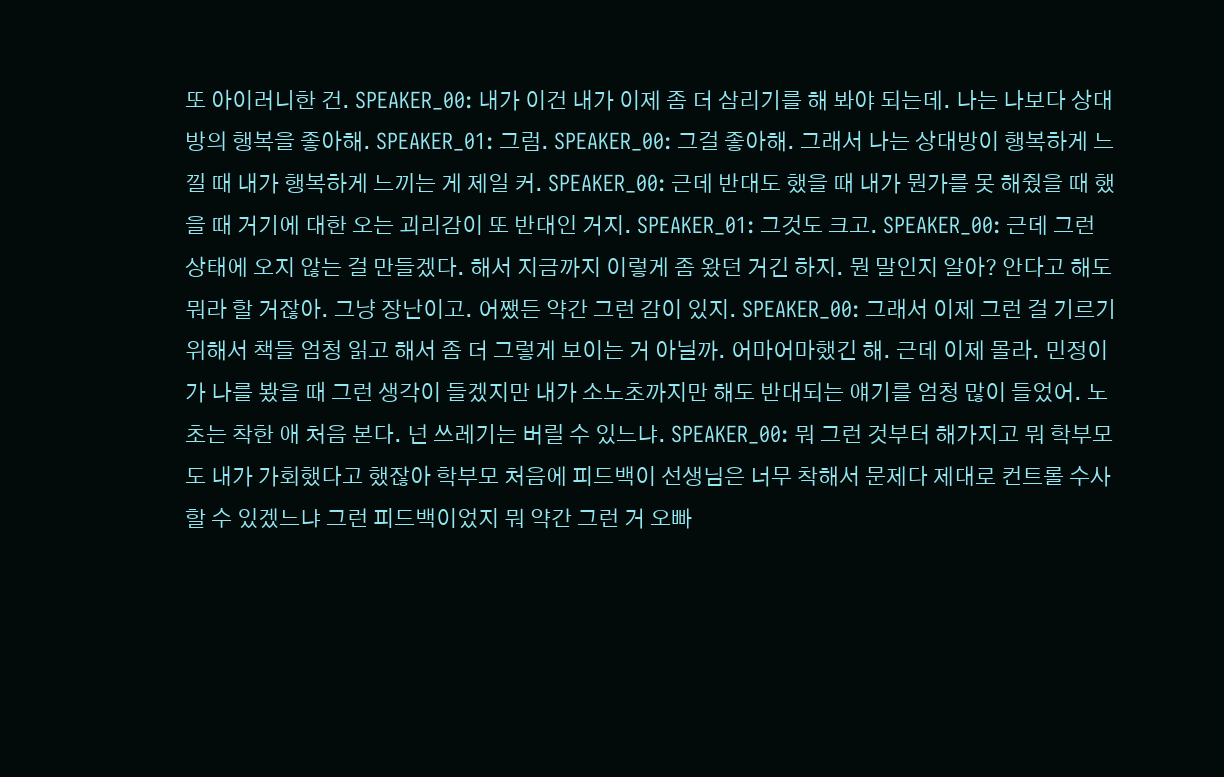또 아이러니한 건. SPEAKER_00: 내가 이건 내가 이제 좀 더 삼리기를 해 봐야 되는데. 나는 나보다 상대방의 행복을 좋아해. SPEAKER_01: 그럼. SPEAKER_00: 그걸 좋아해. 그래서 나는 상대방이 행복하게 느낄 때 내가 행복하게 느끼는 게 제일 커. SPEAKER_00: 근데 반대도 했을 때 내가 뭔가를 못 해줬을 때 했을 때 거기에 대한 오는 괴리감이 또 반대인 거지. SPEAKER_01: 그것도 크고. SPEAKER_00: 근데 그런 상태에 오지 않는 걸 만들겠다. 해서 지금까지 이렇게 좀 왔던 거긴 하지. 뭔 말인지 알아? 안다고 해도 뭐라 할 거잖아. 그냥 장난이고. 어쨌든 약간 그런 감이 있지. SPEAKER_00: 그래서 이제 그런 걸 기르기 위해서 책들 엄청 읽고 해서 좀 더 그렇게 보이는 거 아닐까. 어마어마했긴 해. 근데 이제 몰라. 민정이가 나를 봤을 때 그런 생각이 들겠지만 내가 소노초까지만 해도 반대되는 얘기를 엄청 많이 들었어. 노초는 착한 애 처음 본다. 넌 쓰레기는 버릴 수 있느냐. SPEAKER_00: 뭐 그런 것부터 해가지고 뭐 학부모도 내가 가회했다고 했잖아 학부모 처음에 피드백이 선생님은 너무 착해서 문제다 제대로 컨트롤 수사할 수 있겠느냐 그런 피드백이었지 뭐 약간 그런 거 오빠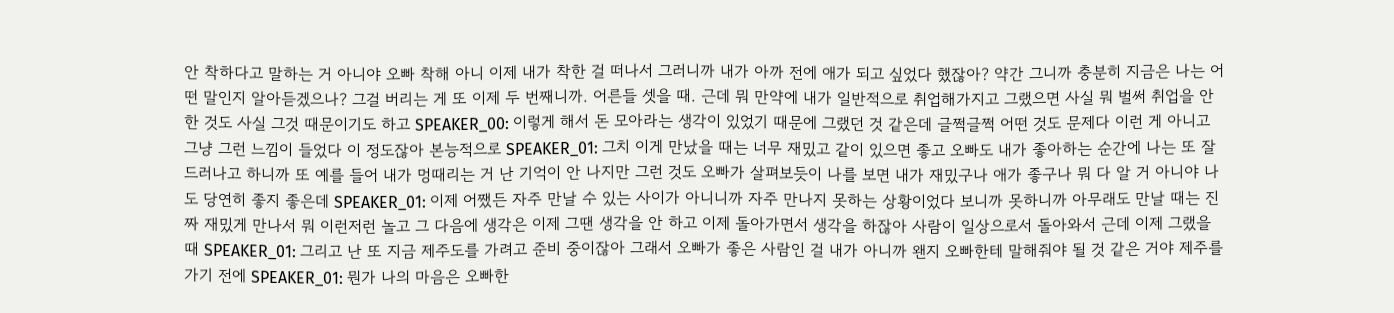안 착하다고 말하는 거 아니야 오빠 착해 아니 이제 내가 착한 걸 떠나서 그러니까 내가 아까 전에 애가 되고 싶었다 했잖아? 약간 그니까 충분히 지금은 나는 어떤 말인지 알아듣겠으나? 그걸 버리는 게 또 이제 두 번째니까. 어른들 셋을 때. 근데 뭐 만약에 내가 일반적으로 취업해가지고 그랬으면 사실 뭐 벌써 취업을 안 한 것도 사실 그것 때문이기도 하고 SPEAKER_00: 이렇게 해서 돈 모아라는 생각이 있었기 때문에 그랬던 것 같은데 글쩍글쩍 어떤 것도 문제다 이런 게 아니고 그냥 그런 느낌이 들었다 이 정도잖아 본능적으로 SPEAKER_01: 그치 이게 만났을 때는 너무 재밌고 같이 있으면 좋고 오빠도 내가 좋아하는 순간에 나는 또 잘 드러나고 하니까 또 예를 들어 내가 멍때리는 거 난 기억이 안 나지만 그런 것도 오빠가 살펴보듯이 나를 보면 내가 재밌구나 애가 좋구나 뭐 다 알 거 아니야 나도 당연히 좋지 좋은데 SPEAKER_01: 이제 어쨌든 자주 만날 수 있는 사이가 아니니까 자주 만나지 못하는 상황이었다 보니까 못하니까 아무래도 만날 때는 진짜 재밌게 만나서 뭐 이런저런 놀고 그 다음에 생각은 이제 그땐 생각을 안 하고 이제 돌아가면서 생각을 하잖아 사람이 일상으로서 돌아와서 근데 이제 그랬을 때 SPEAKER_01: 그리고 난 또 지금 제주도를 가려고 준비 중이잖아 그래서 오빠가 좋은 사람인 걸 내가 아니까 왠지 오빠한테 말해줘야 될 것 같은 거야 제주를 가기 전에 SPEAKER_01: 뭔가 나의 마음은 오빠한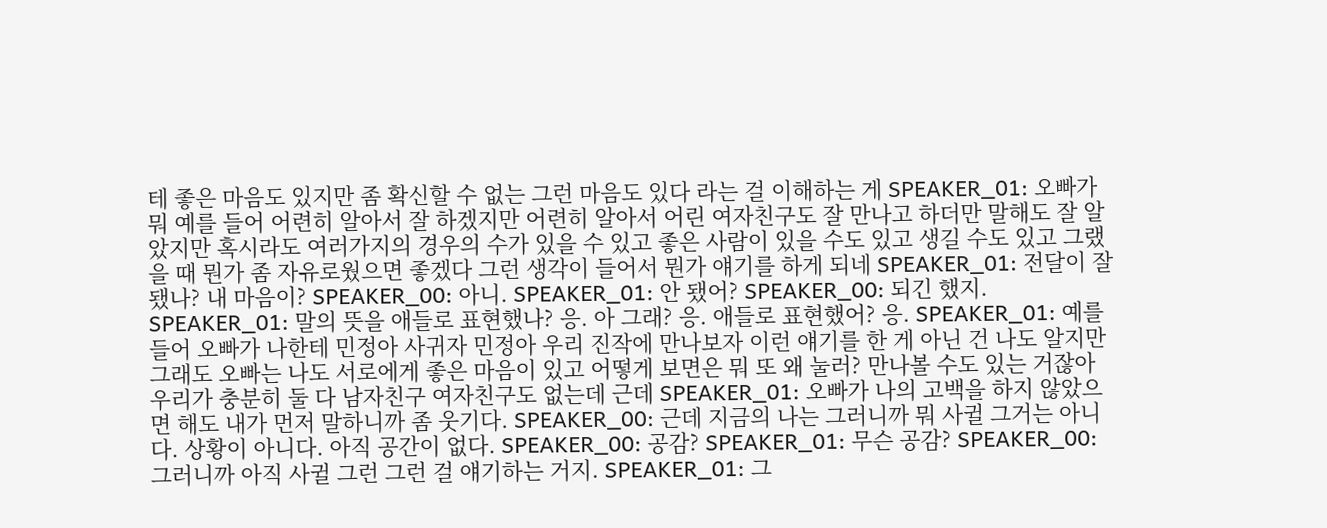테 좋은 마음도 있지만 좀 확신할 수 없는 그런 마음도 있다 라는 걸 이해하는 게 SPEAKER_01: 오빠가 뭐 예를 들어 어련히 알아서 잘 하겠지만 어련히 알아서 어린 여자친구도 잘 만나고 하더만 말해도 잘 알았지만 혹시라도 여러가지의 경우의 수가 있을 수 있고 좋은 사람이 있을 수도 있고 생길 수도 있고 그랬을 때 뭔가 좀 자유로웠으면 좋겠다 그런 생각이 들어서 뭔가 얘기를 하게 되네 SPEAKER_01: 전달이 잘 됐나? 내 마음이? SPEAKER_00: 아니. SPEAKER_01: 안 됐어? SPEAKER_00: 되긴 했지. SPEAKER_01: 말의 뜻을 애들로 표현했나? 응. 아 그래? 응. 애들로 표현했어? 응. SPEAKER_01: 예를 들어 오빠가 나한테 민정아 사귀자 민정아 우리 진작에 만나보자 이런 얘기를 한 게 아닌 건 나도 알지만 그래도 오빠는 나도 서로에게 좋은 마음이 있고 어떻게 보면은 뭐 또 왜 눌러? 만나볼 수도 있는 거잖아 우리가 충분히 둘 다 남자친구 여자친구도 없는데 근데 SPEAKER_01: 오빠가 나의 고백을 하지 않았으면 해도 내가 먼저 말하니까 좀 웃기다. SPEAKER_00: 근데 지금의 나는 그러니까 뭐 사귈 그거는 아니다. 상황이 아니다. 아직 공간이 없다. SPEAKER_00: 공감? SPEAKER_01: 무슨 공감? SPEAKER_00: 그러니까 아직 사귈 그런 그런 걸 얘기하는 거지. SPEAKER_01: 그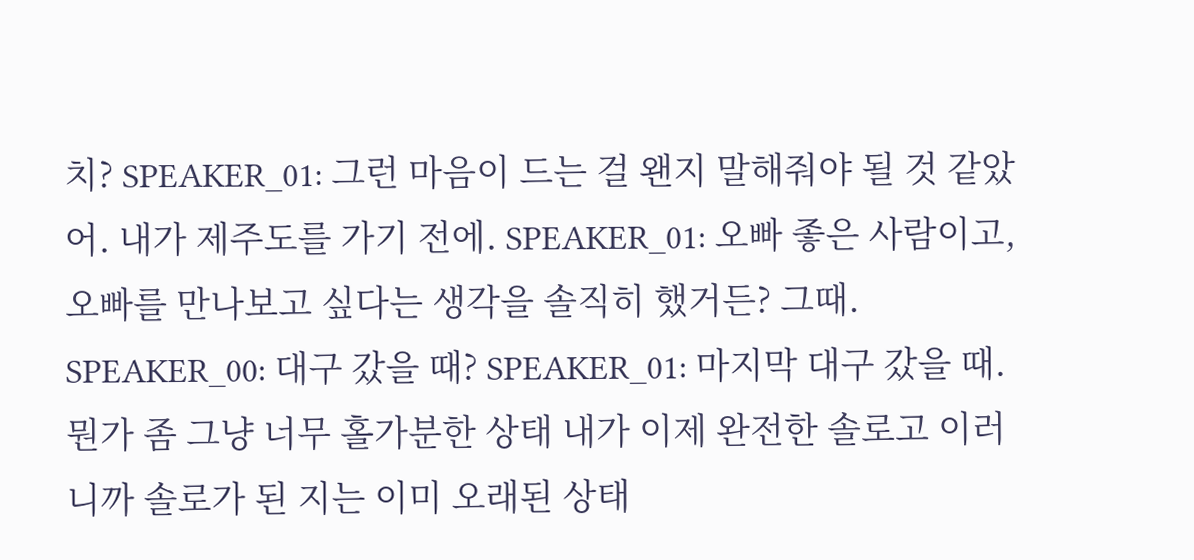치? SPEAKER_01: 그런 마음이 드는 걸 왠지 말해줘야 될 것 같았어. 내가 제주도를 가기 전에. SPEAKER_01: 오빠 좋은 사람이고, 오빠를 만나보고 싶다는 생각을 솔직히 했거든? 그때. SPEAKER_00: 대구 갔을 때? SPEAKER_01: 마지막 대구 갔을 때. 뭔가 좀 그냥 너무 홀가분한 상태 내가 이제 완전한 솔로고 이러니까 솔로가 된 지는 이미 오래된 상태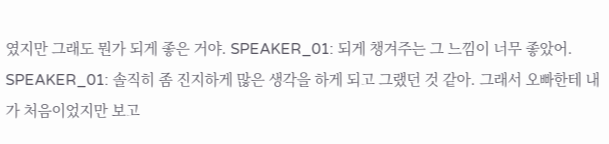였지만 그래도 뭔가 되게 좋은 거야. SPEAKER_01: 되게 챙겨주는 그 느낌이 너무 좋았어. SPEAKER_01: 솔직히 좀 진지하게 많은 생각을 하게 되고 그랬던 것 같아. 그래서 오빠한테 내가 처음이었지만 보고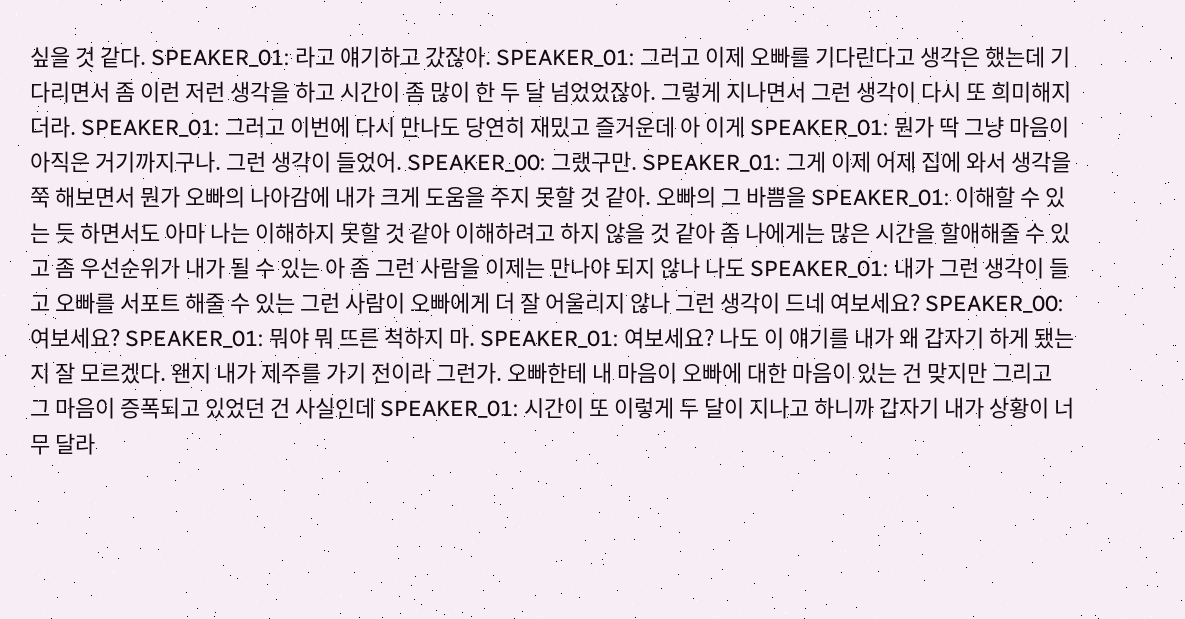싶을 것 같다. SPEAKER_01: 라고 얘기하고 갔잖아. SPEAKER_01: 그러고 이제 오빠를 기다린다고 생각은 했는데 기다리면서 좀 이런 저런 생각을 하고 시간이 좀 많이 한 두 달 넘었었잖아. 그렇게 지나면서 그런 생각이 다시 또 희미해지더라. SPEAKER_01: 그러고 이번에 다시 만나도 당연히 재밌고 즐거운데 아 이게 SPEAKER_01: 뭔가 딱 그냥 마음이 아직은 거기까지구나. 그런 생각이 들었어. SPEAKER_00: 그랬구만. SPEAKER_01: 그게 이제 어제 집에 와서 생각을 쭉 해보면서 뭔가 오빠의 나아감에 내가 크게 도움을 주지 못할 것 같아. 오빠의 그 바쁨을 SPEAKER_01: 이해할 수 있는 듯 하면서도 아마 나는 이해하지 못할 것 같아 이해하려고 하지 않을 것 같아 좀 나에게는 많은 시간을 할애해줄 수 있고 좀 우선순위가 내가 될 수 있는 아 좀 그런 사람을 이제는 만나야 되지 않나 나도 SPEAKER_01: 내가 그런 생각이 들고 오빠를 서포트 해줄 수 있는 그런 사람이 오빠에게 더 잘 어울리지 않나 그런 생각이 드네 여보세요? SPEAKER_00: 여보세요? SPEAKER_01: 뭐야 뭐 뜨른 척하지 마. SPEAKER_01: 여보세요? 나도 이 얘기를 내가 왜 갑자기 하게 됐는지 잘 모르겠다. 왠지 내가 제주를 가기 전이라 그런가. 오빠한테 내 마음이 오빠에 대한 마음이 있는 건 맞지만 그리고 그 마음이 증폭되고 있었던 건 사실인데 SPEAKER_01: 시간이 또 이렇게 두 달이 지나고 하니까 갑자기 내가 상황이 너무 달라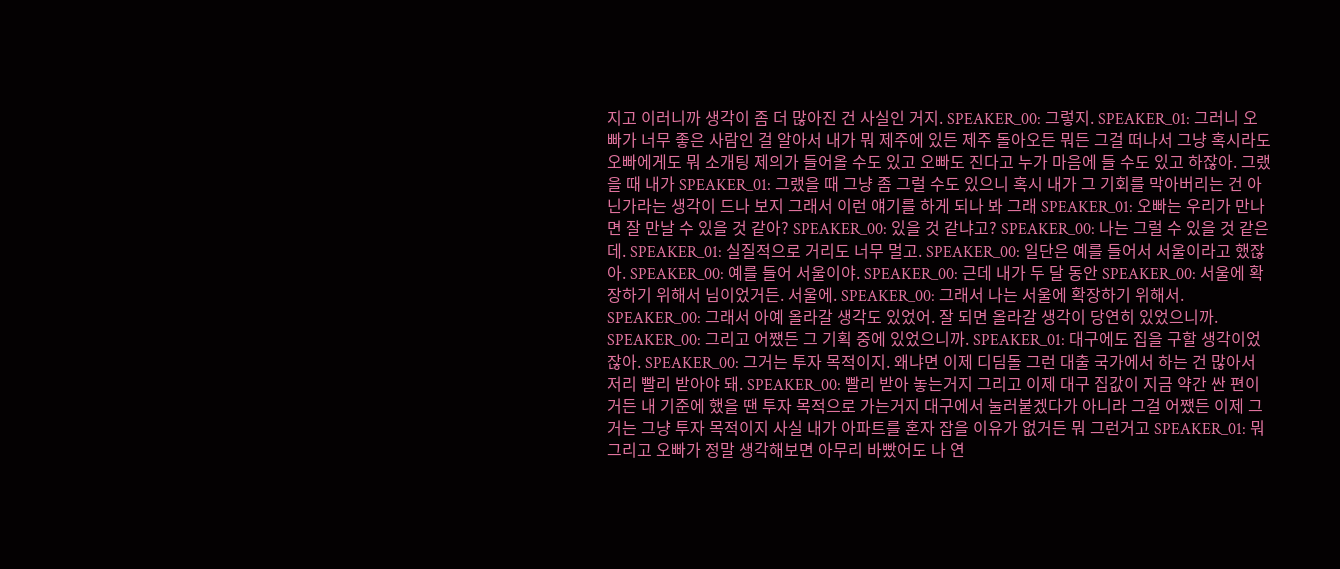지고 이러니까 생각이 좀 더 많아진 건 사실인 거지. SPEAKER_00: 그렇지. SPEAKER_01: 그러니 오빠가 너무 좋은 사람인 걸 알아서 내가 뭐 제주에 있든 제주 돌아오든 뭐든 그걸 떠나서 그냥 혹시라도 오빠에게도 뭐 소개팅 제의가 들어올 수도 있고 오빠도 진다고 누가 마음에 들 수도 있고 하잖아. 그랬을 때 내가 SPEAKER_01: 그랬을 때 그냥 좀 그럴 수도 있으니 혹시 내가 그 기회를 막아버리는 건 아닌가라는 생각이 드나 보지 그래서 이런 얘기를 하게 되나 봐 그래 SPEAKER_01: 오빠는 우리가 만나면 잘 만날 수 있을 것 같아? SPEAKER_00: 있을 것 같냐고? SPEAKER_00: 나는 그럴 수 있을 것 같은데. SPEAKER_01: 실질적으로 거리도 너무 멀고. SPEAKER_00: 일단은 예를 들어서 서울이라고 했잖아. SPEAKER_00: 예를 들어 서울이야. SPEAKER_00: 근데 내가 두 달 동안 SPEAKER_00: 서울에 확장하기 위해서 님이었거든. 서울에. SPEAKER_00: 그래서 나는 서울에 확장하기 위해서. SPEAKER_00: 그래서 아예 올라갈 생각도 있었어. 잘 되면 올라갈 생각이 당연히 있었으니까. SPEAKER_00: 그리고 어쨌든 그 기획 중에 있었으니까. SPEAKER_01: 대구에도 집을 구할 생각이었잖아. SPEAKER_00: 그거는 투자 목적이지. 왜냐면 이제 디딤돌 그런 대출 국가에서 하는 건 많아서 저리 빨리 받아야 돼. SPEAKER_00: 빨리 받아 놓는거지 그리고 이제 대구 집값이 지금 약간 싼 편이거든 내 기준에 했을 땐 투자 목적으로 가는거지 대구에서 눌러붙겠다가 아니라 그걸 어쨌든 이제 그거는 그냥 투자 목적이지 사실 내가 아파트를 혼자 잡을 이유가 없거든 뭐 그런거고 SPEAKER_01: 뭐 그리고 오빠가 정말 생각해보면 아무리 바빴어도 나 연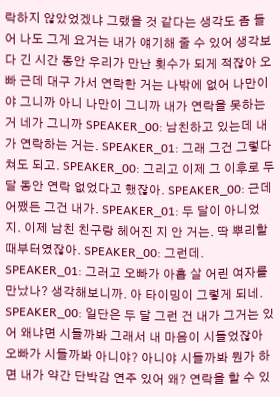락하지 않았었겠냐 그랬을 것 같다는 생각도 좀 들어 나도 그게 요거는 내가 얘기해 줄 수 있어 생각보다 긴 시간 동안 우리가 만난 횟수가 되게 적잖아 오빠 근데 대구 가서 연락한 거는 나밖에 없어 나만이야 그니까 아니 나만이 그니까 내가 연락을 못하는 거 네가 그니까 SPEAKER_00: 남친하고 있는데 내가 연락하는 거는. SPEAKER_01: 그래 그건 그렇다 쳐도 되고. SPEAKER_00: 그리고 이제 그 이후로 두 달 동안 연락 없었다고 했잖아. SPEAKER_00: 근데 어쨌든 그건 내가. SPEAKER_01: 두 달이 아니었지. 이제 남친 친구랑 헤어진 지 안 거는. 딱 뿌리할 때부터였잖아. SPEAKER_00: 그런데. SPEAKER_01: 그러고 오빠가 아홉 살 어린 여자를 만났나? 생각해보니까. 아 타이밍이 그렇게 되네. SPEAKER_00: 일단은 두 달 그런 건 내가 그거는 있어 왜냐면 시들까봐 그래서 내 마음이 시들었잖아 오빠가 시들까봐 아니야? 아니야 시들까봐 뭔가 하면 내가 약간 단박감 연주 있어 왜? 연락을 할 수 있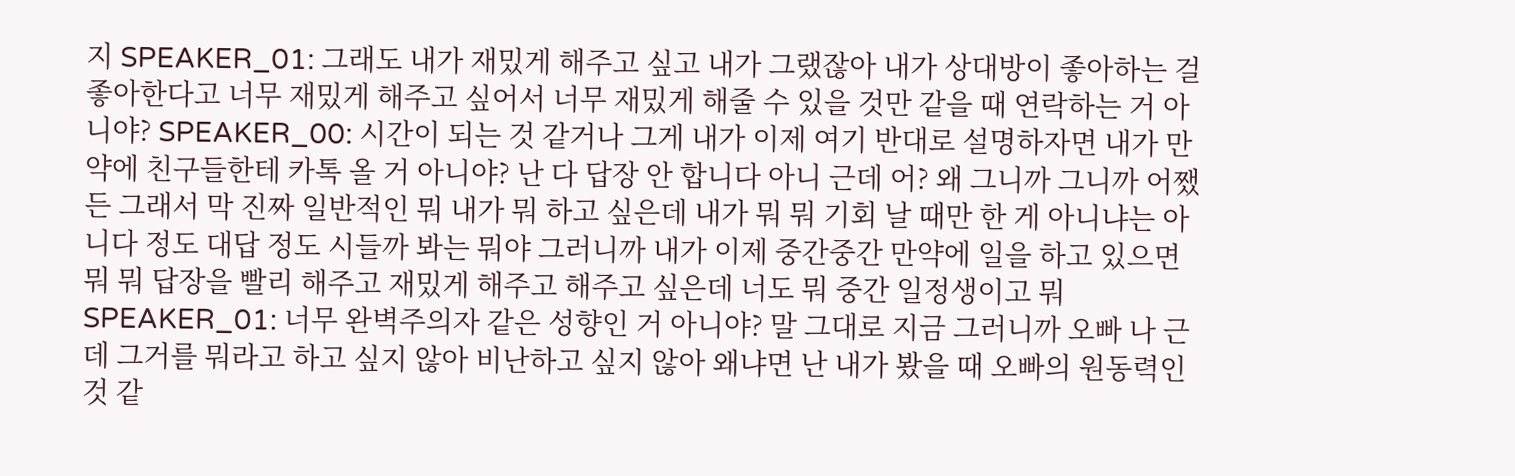지 SPEAKER_01: 그래도 내가 재밌게 해주고 싶고 내가 그랬잖아 내가 상대방이 좋아하는 걸 좋아한다고 너무 재밌게 해주고 싶어서 너무 재밌게 해줄 수 있을 것만 같을 때 연락하는 거 아니야? SPEAKER_00: 시간이 되는 것 같거나 그게 내가 이제 여기 반대로 설명하자면 내가 만약에 친구들한테 카톡 올 거 아니야? 난 다 답장 안 합니다 아니 근데 어? 왜 그니까 그니까 어쨌든 그래서 막 진짜 일반적인 뭐 내가 뭐 하고 싶은데 내가 뭐 뭐 기회 날 때만 한 게 아니냐는 아니다 정도 대답 정도 시들까 봐는 뭐야 그러니까 내가 이제 중간중간 만약에 일을 하고 있으면 뭐 뭐 답장을 빨리 해주고 재밌게 해주고 해주고 싶은데 너도 뭐 중간 일정생이고 뭐 SPEAKER_01: 너무 완벽주의자 같은 성향인 거 아니야? 말 그대로 지금 그러니까 오빠 나 근데 그거를 뭐라고 하고 싶지 않아 비난하고 싶지 않아 왜냐면 난 내가 봤을 때 오빠의 원동력인 것 같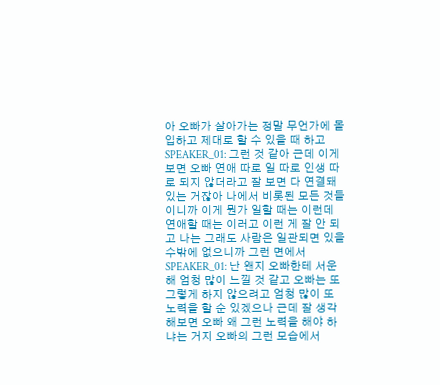아 오빠가 살아가는 정말 무언가에 몰입하고 제대로 할 수 있을 때 하고 SPEAKER_01: 그런 것 같아 근데 이게 보면 오빠 연애 따로 일 따로 인생 따로 되지 않더라고 잘 보면 다 연결돼 있는 거잖아 나에서 비롯된 모든 것들이니까 이게 뭔가 일할 때는 이런데 연애할 때는 이러고 이런 게 잘 안 되고 나는 그래도 사람은 일관되면 있을 수밖에 없으니까 그런 면에서 SPEAKER_01: 난 왠지 오빠한테 서운해 엄청 많이 느낄 것 같고 오빠는 또 그렇게 하지 않으려고 엄청 많이 또 노력을 할 순 있겠으나 근데 잘 생각해보면 오빠 왜 그런 노력을 해야 하냐는 거지 오빠의 그런 모습에서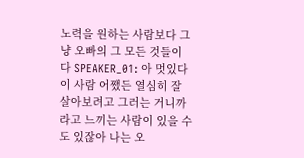노력을 원하는 사람보다 그냥 오빠의 그 모든 것들이 다 SPEAKER_01: 아 멋있다 이 사람 어쨌든 열심히 잘 살아보려고 그러는 거니까 라고 느끼는 사람이 있을 수도 있잖아 나는 오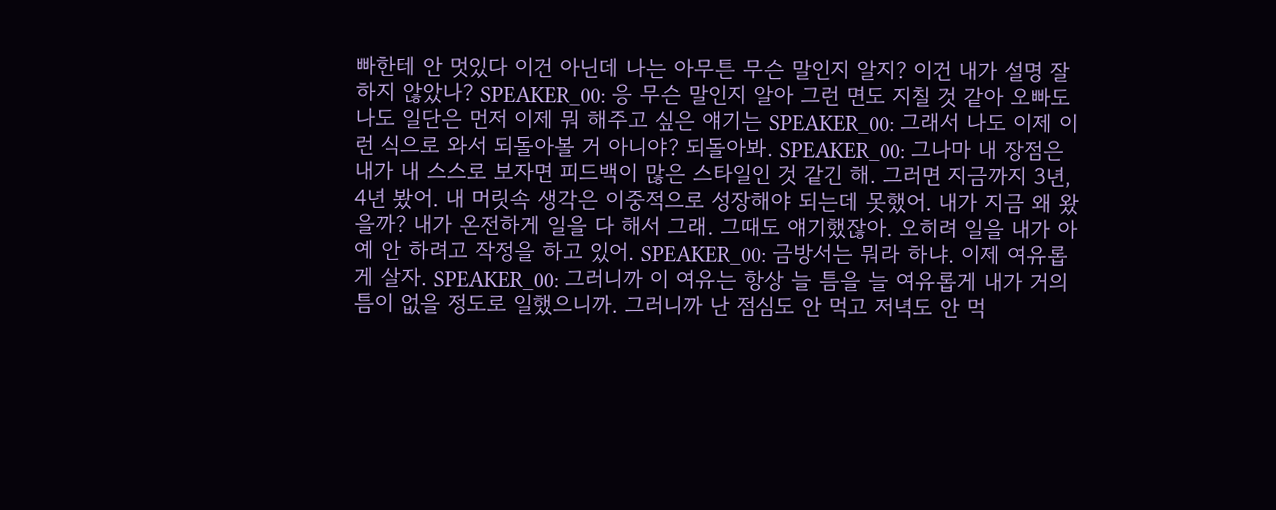빠한테 안 멋있다 이건 아닌데 나는 아무튼 무슨 말인지 알지? 이건 내가 설명 잘 하지 않았나? SPEAKER_00: 응 무슨 말인지 알아 그런 면도 지칠 것 같아 오빠도 나도 일단은 먼저 이제 뭐 해주고 싶은 얘기는 SPEAKER_00: 그래서 나도 이제 이런 식으로 와서 되돌아볼 거 아니야? 되돌아봐. SPEAKER_00: 그나마 내 장점은 내가 내 스스로 보자면 피드백이 많은 스타일인 것 같긴 해. 그러면 지금까지 3년, 4년 봤어. 내 머릿속 생각은 이중적으로 성장해야 되는데 못했어. 내가 지금 왜 왔을까? 내가 온전하게 일을 다 해서 그래. 그때도 얘기했잖아. 오히려 일을 내가 아예 안 하려고 작정을 하고 있어. SPEAKER_00: 금방서는 뭐라 하냐. 이제 여유롭게 살자. SPEAKER_00: 그러니까 이 여유는 항상 늘 틈을 늘 여유롭게 내가 거의 틈이 없을 정도로 일했으니까. 그러니까 난 점심도 안 먹고 저녁도 안 먹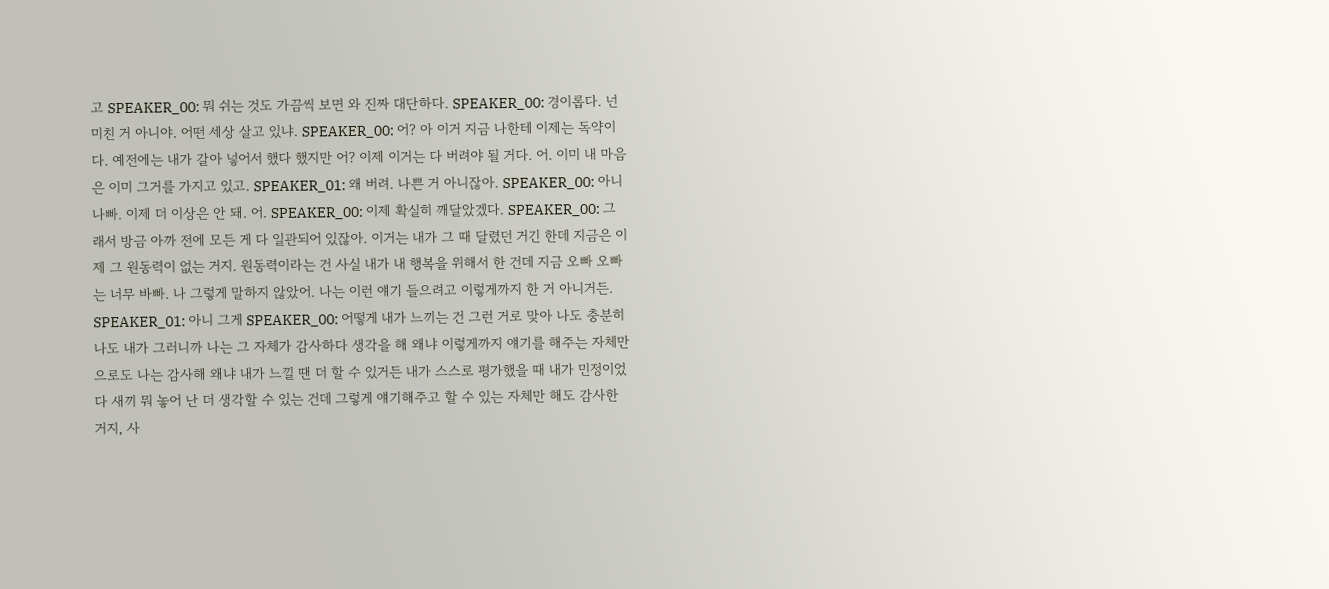고 SPEAKER_00: 뭐 쉬는 것도 가끔씩 보면 와 진짜 대단하다. SPEAKER_00: 경이롭다. 넌 미친 거 아니야. 어떤 세상 살고 있냐. SPEAKER_00: 어? 아 이거 지금 나한테 이제는 독약이다. 예전에는 내가 갈아 넣어서 했다 했지만 어? 이제 이거는 다 버려야 될 거다. 어. 이미 내 마음은 이미 그거를 가지고 있고. SPEAKER_01: 왜 버려. 나쁜 거 아니잖아. SPEAKER_00: 아니 나빠. 이제 더 이상은 안 돼. 어. SPEAKER_00: 이제 확실히 깨달았겠다. SPEAKER_00: 그래서 방금 아까 전에 모든 게 다 일관되어 있잖아. 이거는 내가 그 때 달렸던 거긴 한데 지금은 이제 그 원동력이 없는 거지. 원동력이라는 건 사실 내가 내 행복을 위해서 한 건데 지금 오빠 오빠는 너무 바빠. 나 그렇게 말하지 않았어. 나는 이런 얘기 들으려고 이렇게까지 한 거 아니거든. SPEAKER_01: 아니 그게 SPEAKER_00: 어떻게 내가 느끼는 건 그런 거로 맞아 나도 충분히 나도 내가 그러니까 나는 그 자체가 감사하다 생각을 해 왜냐 이렇게까지 얘기를 해주는 자체만으로도 나는 감사해 왜냐 내가 느낄 땐 더 할 수 있거든 내가 스스로 평가했을 때 내가 민정이었다 새끼 뭐 놓어 난 더 생각할 수 있는 건데 그렇게 얘기해주고 할 수 있는 자체만 해도 감사한 거지, 사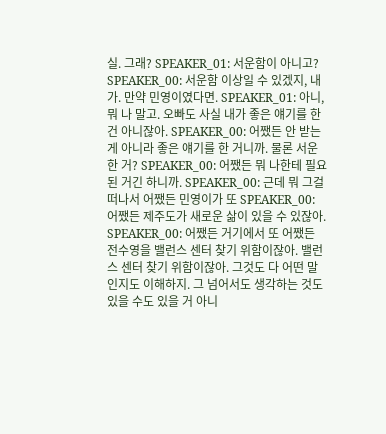실. 그래? SPEAKER_01: 서운함이 아니고? SPEAKER_00: 서운함 이상일 수 있겠지, 내가. 만약 민영이였다면. SPEAKER_01: 아니, 뭐 나 말고. 오빠도 사실 내가 좋은 얘기를 한 건 아니잖아. SPEAKER_00: 어쨌든 안 받는 게 아니라 좋은 얘기를 한 거니까. 물론 서운한 거? SPEAKER_00: 어쨌든 뭐 나한테 필요된 거긴 하니까. SPEAKER_00: 근데 뭐 그걸 떠나서 어쨌든 민영이가 또 SPEAKER_00: 어쨌든 제주도가 새로운 삶이 있을 수 있잖아. SPEAKER_00: 어쨌든 거기에서 또 어쨌든 전수영을 밸런스 센터 찾기 위함이잖아. 밸런스 센터 찾기 위함이잖아. 그것도 다 어떤 말인지도 이해하지. 그 넘어서도 생각하는 것도 있을 수도 있을 거 아니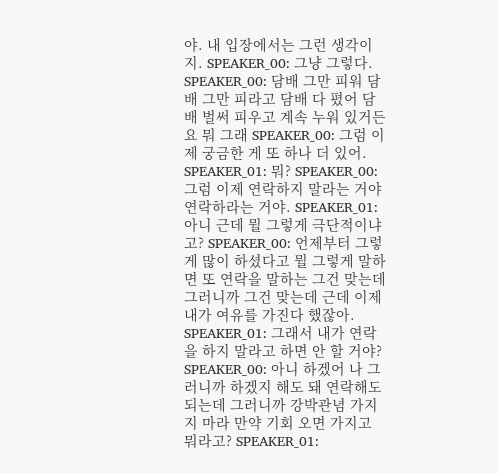야. 내 입장에서는 그런 생각이지. SPEAKER_00: 그냥 그렇다. SPEAKER_00: 담배 그만 피워 담배 그만 피라고 담배 다 폈어 담배 벌써 피우고 계속 누워 있거든요 뭐 그래 SPEAKER_00: 그럼 이제 궁금한 게 또 하나 더 있어. SPEAKER_01: 뭐? SPEAKER_00: 그럼 이제 연락하지 말라는 거야 연락하라는 거야. SPEAKER_01: 아니 근데 뭘 그렇게 극단적이냐고? SPEAKER_00: 언제부터 그렇게 많이 하셨다고 뭘 그렇게 말하면 또 연락을 말하는 그건 맞는데 그러니까 그건 맞는데 근데 이제 내가 여유를 가진다 했잖아. SPEAKER_01: 그래서 내가 연락을 하지 말라고 하면 안 할 거야? SPEAKER_00: 아니 하겠어 나 그러니까 하겠지 해도 돼 연락해도 되는데 그러니까 강박관념 가지지 마라 만약 기회 오면 가지고 뭐라고? SPEAKER_01: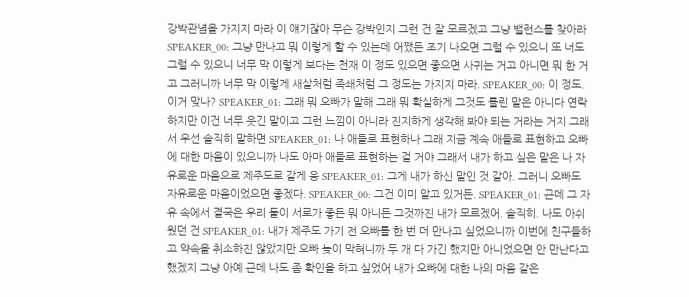강박관념을 가지지 마라 이 얘기잖아 무슨 강박인지 그런 건 잘 모르겠고 그냥 밸런스를 찾아라 SPEAKER_00: 그냥 만나고 뭐 이렇게 할 수 있는데 어쨌든 조기 나오면 그럴 수 있으니 또 너도 그럴 수 있으니 너무 막 이렇게 보다는 천재 이 정도 있으면 좋으면 사귀는 거고 아니면 뭐 한 거고 그러니까 너무 막 이렇게 새살처럼 족쇄처럼 그 정도는 가지지 마라. SPEAKER_00: 이 정도. 이거 맞나? SPEAKER_01: 그래 뭐 오빠가 말해 그래 뭐 확실하게 그것도 틀린 말은 아니다 연락하지만 이건 너무 웃긴 말이고 그런 느낌이 아니라 진지하게 생각해 봐야 되는 거라는 거지 그래서 우선 솔직히 말하면 SPEAKER_01: 나 애들로 표현하나 그래 지금 계속 애들로 표현하고 오빠에 대한 마음이 있으니까 나도 아마 애들로 표현하는 걸 거야 그래서 내가 하고 싶은 말은 나 자유로운 마음으로 제주도로 갈게 응 SPEAKER_01: 그게 내가 하신 말인 것 같아. 그러니 오빠도 자유로운 마음이었으면 좋겠다. SPEAKER_00: 그건 이미 알고 있거든. SPEAKER_01: 근데 그 자유 속에서 결국은 우리 둘이 서로가 좋든 뭐 아니든 그것까진 내가 모르겠어. 솔직히. 나도 아쉬웠던 건 SPEAKER_01: 내가 제주도 가기 전 오빠를 한 번 더 만나고 싶었으니까 이번에 친구들하고 약속을 취소하진 않았지만 오빠 늦이 막혀니까 두 개 다 가긴 했지만 아니었으면 안 만난다고 했겠지 그냥 아예 근데 나도 좀 확인을 하고 싶었어 내가 오빠에 대한 나의 마음 같은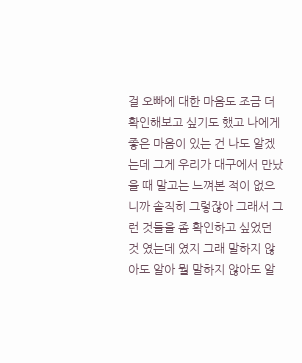걸 오빠에 대한 마음도 조금 더 확인해보고 싶기도 했고 나에게 좋은 마음이 있는 건 나도 알겠는데 그게 우리가 대구에서 만났을 때 말고는 느껴본 적이 없으니까 솔직히 그렇잖아 그래서 그런 것들을 좀 확인하고 싶었던 것 였는데 였지 그래 말하지 않아도 알아 뭘 말하지 않아도 알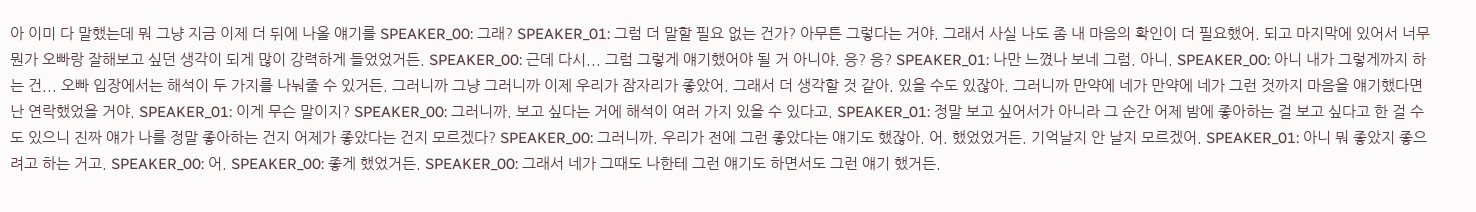아 이미 다 말했는데 뭐 그냥 지금 이제 더 뒤에 나올 얘기를 SPEAKER_00: 그래? SPEAKER_01: 그럼 더 말할 필요 없는 건가? 아무튼 그렇다는 거야. 그래서 사실 나도 좀 내 마음의 확인이 더 필요했어. 되고 마지막에 있어서 너무 뭔가 오빠랑 잘해보고 싶던 생각이 되게 많이 강력하게 들었었거든. SPEAKER_00: 근데 다시... 그럼 그렇게 얘기했어야 될 거 아니야. 응? 응? SPEAKER_01: 나만 느꼈나 보네 그럼. 아니. SPEAKER_00: 아니 내가 그렇게까지 하는 건... 오빠 입장에서는 해석이 두 가지를 나눠줄 수 있거든. 그러니까 그냥 그러니까 이제 우리가 잠자리가 좋았어. 그래서 더 생각할 것 같아. 있을 수도 있잖아. 그러니까 만약에 네가 만약에 네가 그런 것까지 마음을 얘기했다면 난 연락했었을 거야. SPEAKER_01: 이게 무슨 말이지? SPEAKER_00: 그러니까. 보고 싶다는 거에 해석이 여러 가지 있을 수 있다고. SPEAKER_01: 정말 보고 싶어서가 아니라 그 순간 어제 밤에 좋아하는 걸 보고 싶다고 한 걸 수도 있으니 진짜 얘가 나를 정말 좋아하는 건지 어제가 좋았다는 건지 모르겠다? SPEAKER_00: 그러니까. 우리가 전에 그런 좋았다는 얘기도 했잖아. 어. 했었었거든. 기억날지 안 날지 모르겠어. SPEAKER_01: 아니 뭐 좋았지 좋으려고 하는 거고. SPEAKER_00: 어. SPEAKER_00: 좋게 했었거든. SPEAKER_00: 그래서 네가 그때도 나한테 그런 얘기도 하면서도 그런 얘기 했거든.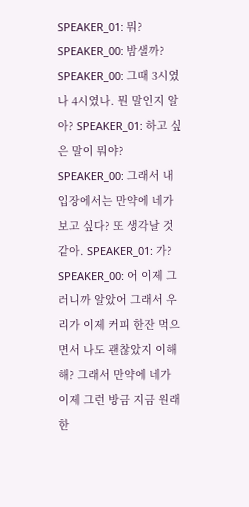SPEAKER_01: 뭐? SPEAKER_00: 밤샐까? SPEAKER_00: 그때 3시였나 4시였나. 뭔 말인지 알아? SPEAKER_01: 하고 싶은 말이 뭐야? SPEAKER_00: 그래서 내 입장에서는 만약에 네가 보고 싶다? 또 생각날 것 같아. SPEAKER_01: 가? SPEAKER_00: 어 이제 그러니까 알았어 그래서 우리가 이제 커피 한잔 먹으면서 나도 괜찮았지 이해해? 그래서 만약에 네가 이제 그런 방금 지금 원래 한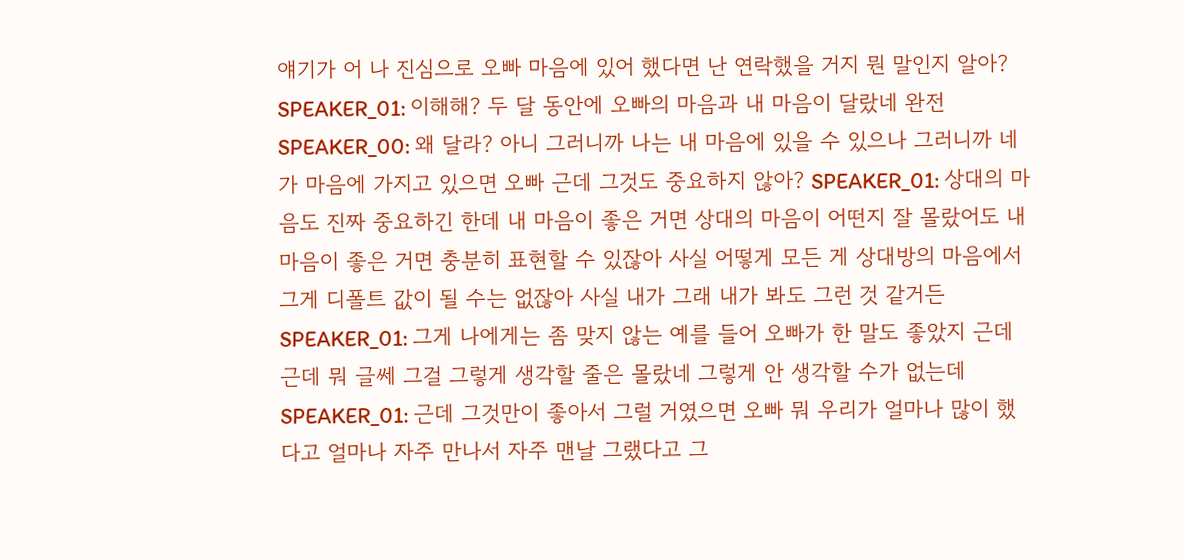얘기가 어 나 진심으로 오빠 마음에 있어 했다면 난 연락했을 거지 뭔 말인지 알아? SPEAKER_01: 이해해? 두 달 동안에 오빠의 마음과 내 마음이 달랐네 완전 SPEAKER_00: 왜 달라? 아니 그러니까 나는 내 마음에 있을 수 있으나 그러니까 네가 마음에 가지고 있으면 오빠 근데 그것도 중요하지 않아? SPEAKER_01: 상대의 마음도 진짜 중요하긴 한데 내 마음이 좋은 거면 상대의 마음이 어떤지 잘 몰랐어도 내 마음이 좋은 거면 충분히 표현할 수 있잖아 사실 어떻게 모든 게 상대방의 마음에서 그게 디폴트 값이 될 수는 없잖아 사실 내가 그래 내가 봐도 그런 것 같거든 SPEAKER_01: 그게 나에게는 좀 맞지 않는 예를 들어 오빠가 한 말도 좋았지 근데 근데 뭐 글쎄 그걸 그렇게 생각할 줄은 몰랐네 그렇게 안 생각할 수가 없는데 SPEAKER_01: 근데 그것만이 좋아서 그럴 거였으면 오빠 뭐 우리가 얼마나 많이 했다고 얼마나 자주 만나서 자주 맨날 그랬다고 그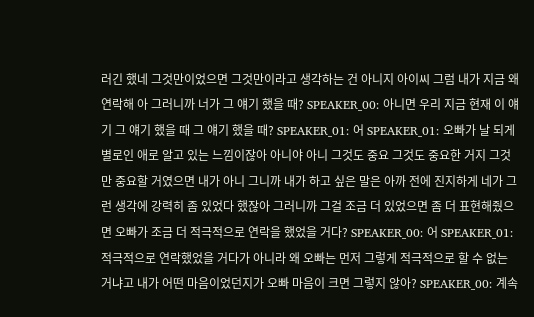러긴 했네 그것만이었으면 그것만이라고 생각하는 건 아니지 아이씨 그럼 내가 지금 왜 연락해 아 그러니까 너가 그 얘기 했을 때? SPEAKER_00: 아니면 우리 지금 현재 이 얘기 그 얘기 했을 때 그 얘기 했을 때? SPEAKER_01: 어 SPEAKER_01: 오빠가 날 되게 별로인 애로 알고 있는 느낌이잖아 아니야 아니 그것도 중요 그것도 중요한 거지 그것만 중요할 거였으면 내가 아니 그니까 내가 하고 싶은 말은 아까 전에 진지하게 네가 그런 생각에 강력히 좀 있었다 했잖아 그러니까 그걸 조금 더 있었으면 좀 더 표현해줬으면 오빠가 조금 더 적극적으로 연락을 했었을 거다? SPEAKER_00: 어 SPEAKER_01: 적극적으로 연락했었을 거다가 아니라 왜 오빠는 먼저 그렇게 적극적으로 할 수 없는 거냐고 내가 어떤 마음이었던지가 오빠 마음이 크면 그렇지 않아? SPEAKER_00: 계속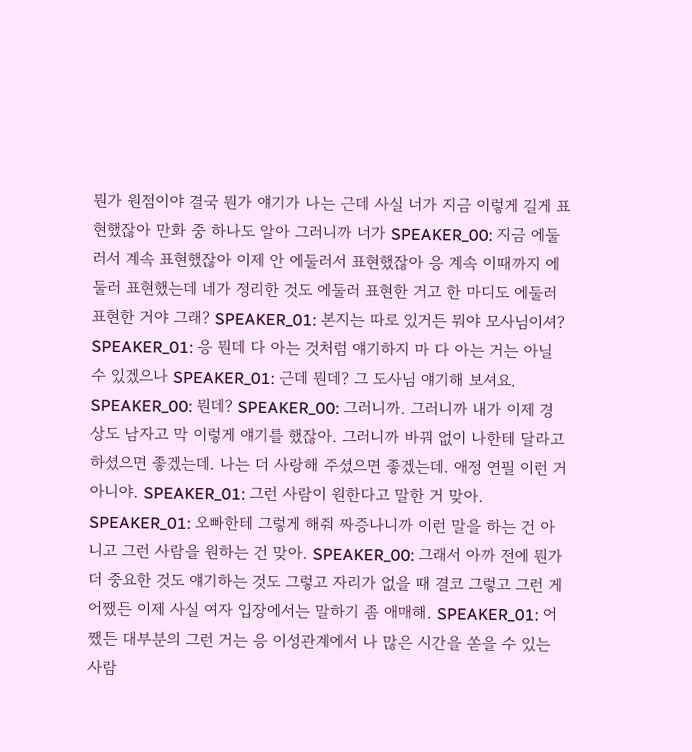뭔가 원점이야 결국 뭔가 얘기가 나는 근데 사실 너가 지금 이렇게 길게 표현했잖아 만화 중 하나도 알아 그러니까 너가 SPEAKER_00: 지금 에둘러서 계속 표현했잖아 이제 안 에둘러서 표현했잖아 응 계속 이때까지 에둘러 표현했는데 네가 정리한 것도 에둘러 표현한 거고 한 마디도 에둘러 표현한 거야 그래? SPEAKER_01: 본지는 따로 있거든 뭐야 모사님이셔? SPEAKER_01: 응 뭔데 다 아는 것처럼 얘기하지 마 다 아는 거는 아닐 수 있겠으나 SPEAKER_01: 근데 뭔데? 그 도사님 얘기해 보셔요. SPEAKER_00: 뭔데? SPEAKER_00: 그러니까. 그러니까 내가 이제 경상도 남자고 막 이렇게 얘기를 했잖아. 그러니까 바꿔 없이 나한테 달라고 하셨으면 좋겠는데. 나는 더 사랑해 주셨으면 좋겠는데. 애정 연필 이런 거 아니야. SPEAKER_01: 그런 사람이 원한다고 말한 거 맞아. SPEAKER_01: 오빠한테 그렇게 해줘 짜증나니까 이런 말을 하는 건 아니고 그런 사람을 원하는 건 맞아. SPEAKER_00: 그래서 아까 전에 뭔가 더 중요한 것도 얘기하는 것도 그렇고 자리가 없을 때 결코 그렇고 그런 게 어쨌든 이제 사실 여자 입장에서는 말하기 좀 애매해. SPEAKER_01: 어쨌든 대부분의 그런 거는 응 이성관계에서 나 많은 시간을 쏟을 수 있는 사람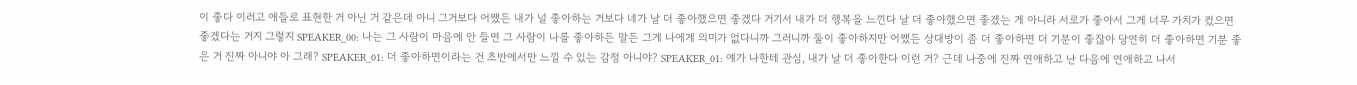이 좋다 이러고 애들로 표현한 거 아닌 거 같은데 아니 그거보다 어쨌든 내가 널 좋아하는 거보다 네가 날 더 좋아했으면 좋겠다 거기서 내가 더 행복을 느낀다 날 더 좋아했으면 좋겠는 게 아니라 서로가 좋아서 그게 너무 가치가 컸으면 좋겠다는 거지 그렇지 SPEAKER_00: 나는 그 사람이 마음에 안 들면 그 사람이 나를 좋아하든 말든 그게 나에게 의미가 없다니까 그러니까 둘이 좋아하지만 어쨌든 상대방이 좀 더 좋아하면 더 기분이 좋잖아 당연히 더 좋아하면 기분 좋은 거 진짜 아니야 아 그래? SPEAKER_01: 더 좋아하면이라는 건 초반에서만 느낄 수 있는 감정 아니야? SPEAKER_01: 얘가 나한테 관심, 내가 날 더 좋아한다 이런 거? 근데 나중에 진짜 연애하고 난 다음에 연애하고 나서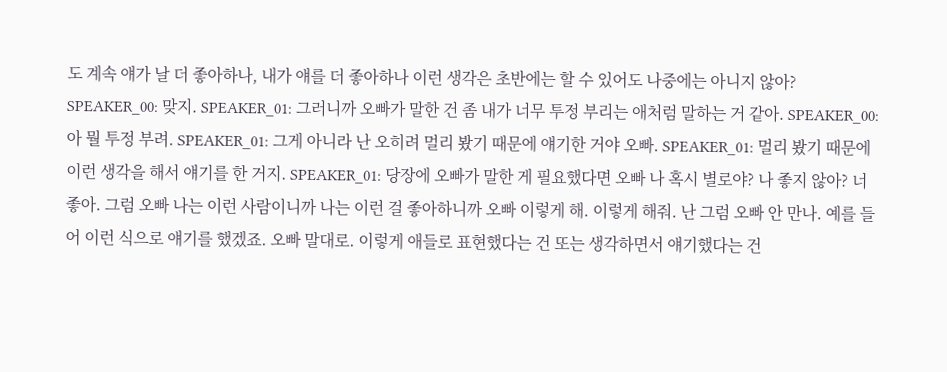도 계속 얘가 날 더 좋아하나, 내가 얘를 더 좋아하나 이런 생각은 초반에는 할 수 있어도 나중에는 아니지 않아? SPEAKER_00: 맞지. SPEAKER_01: 그러니까 오빠가 말한 건 좀 내가 너무 투정 부리는 애처럼 말하는 거 같아. SPEAKER_00: 아 뭘 투정 부려. SPEAKER_01: 그게 아니라 난 오히려 멀리 봤기 때문에 얘기한 거야 오빠. SPEAKER_01: 멀리 봤기 때문에 이런 생각을 해서 얘기를 한 거지. SPEAKER_01: 당장에 오빠가 말한 게 필요했다면 오빠 나 혹시 별로야? 나 좋지 않아? 너 좋아. 그럼 오빠 나는 이런 사람이니까 나는 이런 걸 좋아하니까 오빠 이렇게 해. 이렇게 해줘. 난 그럼 오빠 안 만나. 예를 들어 이런 식으로 얘기를 했겠죠. 오빠 말대로. 이렇게 애들로 표현했다는 건 또는 생각하면서 얘기했다는 건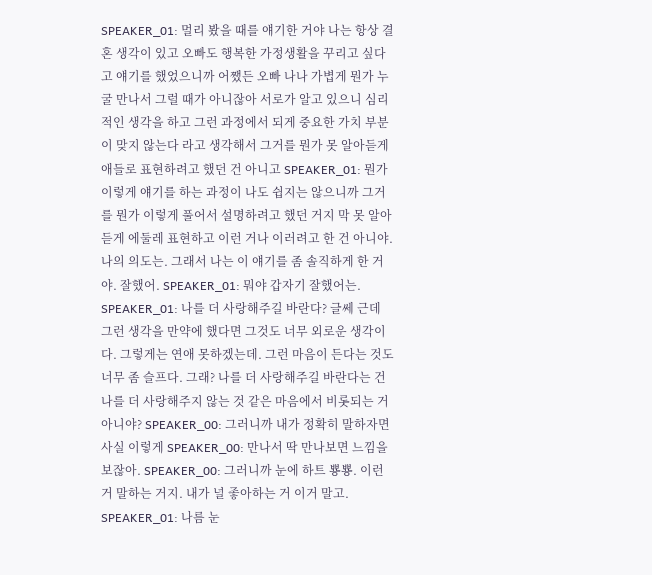SPEAKER_01: 멀리 봤을 때를 얘기한 거야 나는 항상 결혼 생각이 있고 오빠도 행복한 가정생활을 꾸리고 싶다고 얘기를 했었으니까 어쨌든 오빠 나나 가볍게 뭔가 누굴 만나서 그럴 때가 아니잖아 서로가 알고 있으니 심리적인 생각을 하고 그런 과정에서 되게 중요한 가치 부분이 맞지 않는다 라고 생각해서 그거를 뭔가 못 알아듣게 애들로 표현하려고 했던 건 아니고 SPEAKER_01: 뭔가 이렇게 얘기를 하는 과정이 나도 쉽지는 않으니까 그거를 뭔가 이렇게 풀어서 설명하려고 했던 거지 막 못 알아듣게 에둘레 표현하고 이런 거나 이러려고 한 건 아니야. 나의 의도는. 그래서 나는 이 얘기를 좀 솔직하게 한 거야. 잘했어. SPEAKER_01: 뭐야 갑자기 잘했어는. SPEAKER_01: 나를 더 사랑해주길 바란다? 글쎄 근데 그런 생각을 만약에 했다면 그것도 너무 외로운 생각이다. 그렇게는 연애 못하겠는데. 그런 마음이 든다는 것도 너무 좀 슬프다. 그래? 나를 더 사랑해주길 바란다는 건 나를 더 사랑해주지 않는 것 같은 마음에서 비롯되는 거 아니야? SPEAKER_00: 그러니까 내가 정확히 말하자면 사실 이렇게 SPEAKER_00: 만나서 딱 만나보면 느낌을 보잖아. SPEAKER_00: 그러니까 눈에 하트 뿅뿅. 이런 거 말하는 거지. 내가 널 좋아하는 거 이거 말고. SPEAKER_01: 나름 눈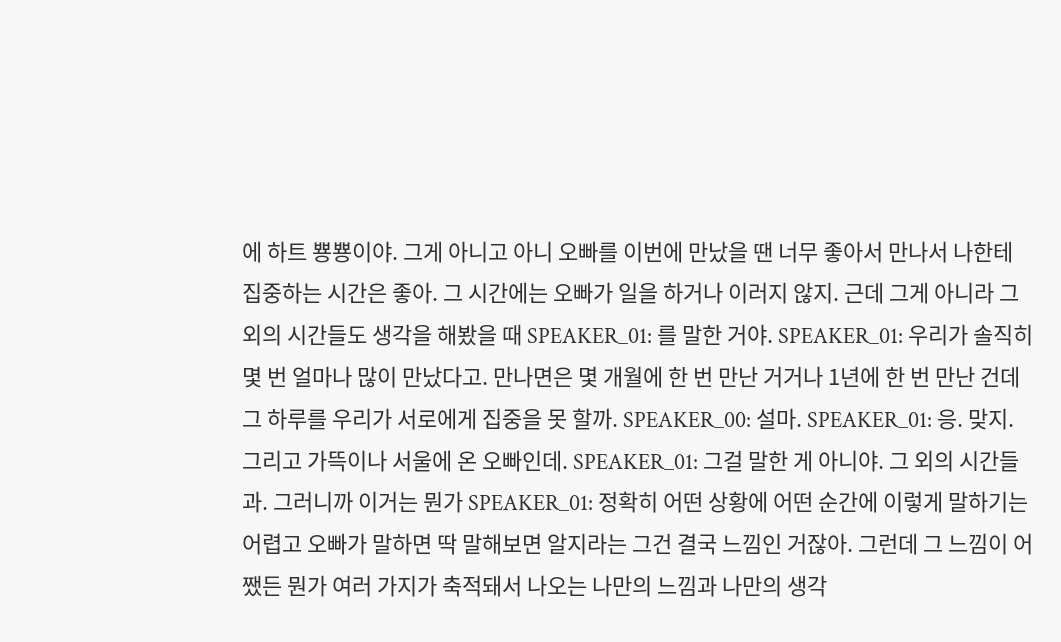에 하트 뿅뿅이야. 그게 아니고 아니 오빠를 이번에 만났을 땐 너무 좋아서 만나서 나한테 집중하는 시간은 좋아. 그 시간에는 오빠가 일을 하거나 이러지 않지. 근데 그게 아니라 그 외의 시간들도 생각을 해봤을 때 SPEAKER_01: 를 말한 거야. SPEAKER_01: 우리가 솔직히 몇 번 얼마나 많이 만났다고. 만나면은 몇 개월에 한 번 만난 거거나 1년에 한 번 만난 건데 그 하루를 우리가 서로에게 집중을 못 할까. SPEAKER_00: 설마. SPEAKER_01: 응. 맞지. 그리고 가뜩이나 서울에 온 오빠인데. SPEAKER_01: 그걸 말한 게 아니야. 그 외의 시간들과. 그러니까 이거는 뭔가 SPEAKER_01: 정확히 어떤 상황에 어떤 순간에 이렇게 말하기는 어렵고 오빠가 말하면 딱 말해보면 알지라는 그건 결국 느낌인 거잖아. 그런데 그 느낌이 어쨌든 뭔가 여러 가지가 축적돼서 나오는 나만의 느낌과 나만의 생각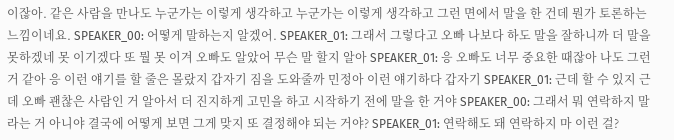이잖아. 같은 사람을 만나도 누군가는 이렇게 생각하고 누군가는 이렇게 생각하고 그런 면에서 말을 한 건데 뭔가 토론하는 느낌이네요. SPEAKER_00: 어떻게 말하는지 알겠어. SPEAKER_01: 그래서 그렇다고 오빠 나보다 하도 말을 잘하니까 더 말을 못하겠네 못 이기겠다 또 뭘 못 이겨 오빠도 알았어 무슨 말 할지 알아 SPEAKER_01: 응 오빠도 너무 중요한 때잖아 나도 그런 거 같아 응 이런 얘기를 할 줄은 몰랐지 갑자기 짐을 도와줄까 민정아 이런 얘기하다 갑자기 SPEAKER_01: 근데 할 수 있지 근데 오빠 괜찮은 사람인 거 알아서 더 진지하게 고민을 하고 시작하기 전에 말을 한 거야 SPEAKER_00: 그래서 뭐 연락하지 말라는 거 아니야 결국에 어떻게 보면 그게 맞지 또 결정해야 되는 거야? SPEAKER_01: 연락해도 돼 연락하지 마 이런 걸?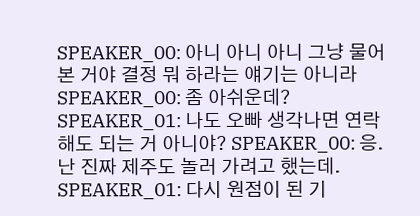SPEAKER_00: 아니 아니 아니 그냥 물어본 거야 결정 뭐 하라는 얘기는 아니라 SPEAKER_00: 좀 아쉬운데? SPEAKER_01: 나도 오빠 생각나면 연락해도 되는 거 아니야? SPEAKER_00: 응. 난 진짜 제주도 놀러 가려고 했는데. SPEAKER_01: 다시 원점이 된 기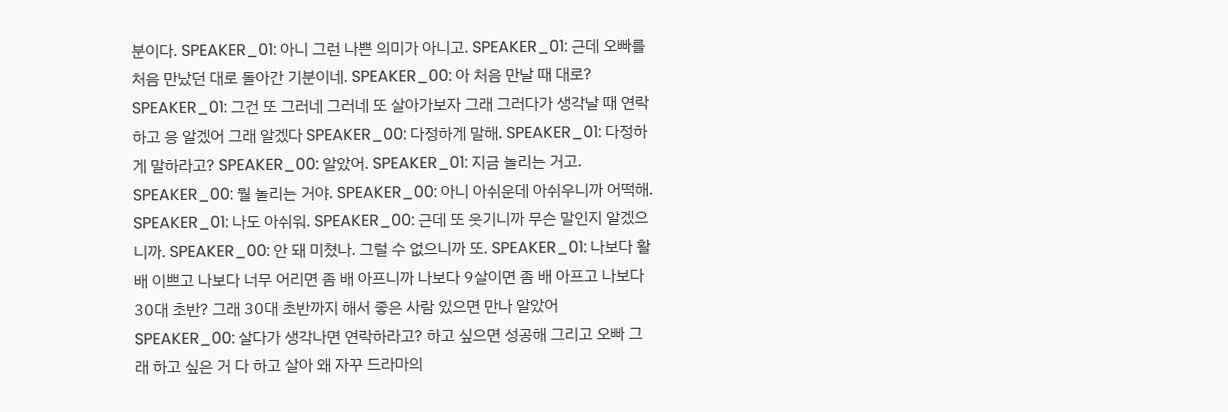분이다. SPEAKER_01: 아니 그런 나쁜 의미가 아니고. SPEAKER_01: 근데 오빠를 처음 만났던 대로 돌아간 기분이네. SPEAKER_00: 아 처음 만날 때 대로? SPEAKER_01: 그건 또 그러네 그러네 또 살아가보자 그래 그러다가 생각날 때 연락하고 응 알겠어 그래 알겠다 SPEAKER_00: 다정하게 말해. SPEAKER_01: 다정하게 말하라고? SPEAKER_00: 알았어. SPEAKER_01: 지금 놀리는 거고. SPEAKER_00: 뭘 놀리는 거야. SPEAKER_00: 아니 아쉬운데 아쉬우니까 어떡해. SPEAKER_01: 나도 아쉬워. SPEAKER_00: 근데 또 웃기니까 무슨 말인지 알겠으니까. SPEAKER_00: 안 돼 미쳤나. 그럴 수 없으니까 또. SPEAKER_01: 나보다 활배 이쁘고 나보다 너무 어리면 좀 배 아프니까 나보다 9살이면 좀 배 아프고 나보다 30대 초반? 그래 30대 초반까지 해서 좋은 사람 있으면 만나 알았어 SPEAKER_00: 살다가 생각나면 연락하라고? 하고 싶으면 성공해 그리고 오빠 그래 하고 싶은 거 다 하고 살아 왜 자꾸 드라마의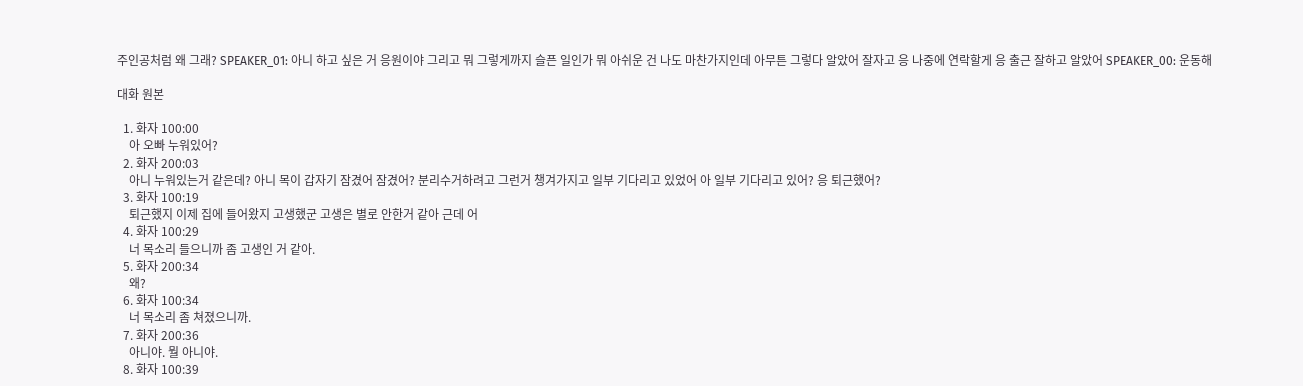주인공처럼 왜 그래? SPEAKER_01: 아니 하고 싶은 거 응원이야 그리고 뭐 그렇게까지 슬픈 일인가 뭐 아쉬운 건 나도 마찬가지인데 아무튼 그렇다 알았어 잘자고 응 나중에 연락할게 응 출근 잘하고 알았어 SPEAKER_00: 운동해

대화 원본

  1. 화자 100:00
    아 오빠 누워있어?
  2. 화자 200:03
    아니 누워있는거 같은데? 아니 목이 갑자기 잠겼어 잠겼어? 분리수거하려고 그런거 챙겨가지고 일부 기다리고 있었어 아 일부 기다리고 있어? 응 퇴근했어?
  3. 화자 100:19
    퇴근했지 이제 집에 들어왔지 고생했군 고생은 별로 안한거 같아 근데 어
  4. 화자 100:29
    너 목소리 들으니까 좀 고생인 거 같아.
  5. 화자 200:34
    왜?
  6. 화자 100:34
    너 목소리 좀 쳐졌으니까.
  7. 화자 200:36
    아니야. 뭘 아니야.
  8. 화자 100:39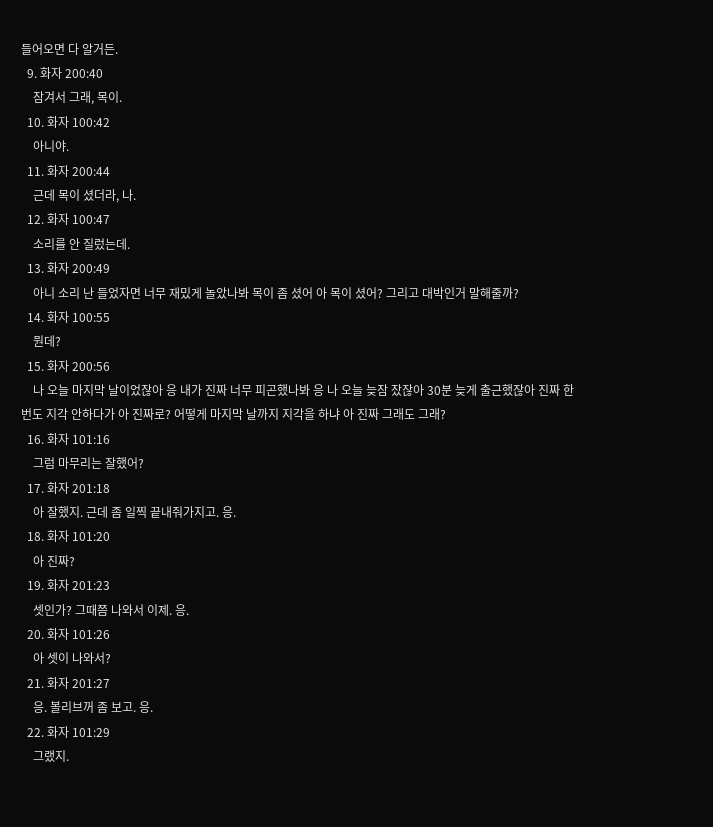들어오면 다 알거든.
  9. 화자 200:40
    잠겨서 그래, 목이.
  10. 화자 100:42
    아니야.
  11. 화자 200:44
    근데 목이 셨더라, 나.
  12. 화자 100:47
    소리를 안 질렀는데.
  13. 화자 200:49
    아니 소리 난 들었자면 너무 재밌게 놀았나봐 목이 좀 셨어 아 목이 셨어? 그리고 대박인거 말해줄까?
  14. 화자 100:55
    뭔데?
  15. 화자 200:56
    나 오늘 마지막 날이었잖아 응 내가 진짜 너무 피곤했나봐 응 나 오늘 늦잠 잤잖아 30분 늦게 출근했잖아 진짜 한번도 지각 안하다가 아 진짜로? 어떻게 마지막 날까지 지각을 하냐 아 진짜 그래도 그래?
  16. 화자 101:16
    그럼 마무리는 잘했어?
  17. 화자 201:18
    아 잘했지. 근데 좀 일찍 끝내줘가지고. 응.
  18. 화자 101:20
    아 진짜?
  19. 화자 201:23
    셋인가? 그때쯤 나와서 이제. 응.
  20. 화자 101:26
    아 셋이 나와서?
  21. 화자 201:27
    응. 볼리브꺼 좀 보고. 응.
  22. 화자 101:29
    그랬지.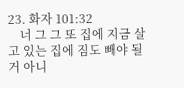23. 화자 101:32
    너 그 그 또 집에 지금 살고 있는 집에 짐도 빼야 될 거 아니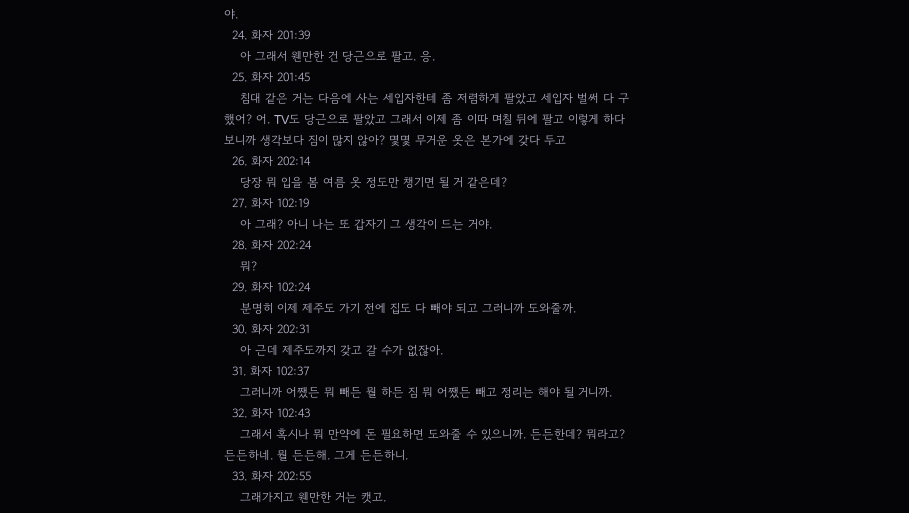야.
  24. 화자 201:39
    아 그래서 웬만한 건 당근으로 팔고. 응.
  25. 화자 201:45
    침대 같은 거는 다음에 사는 세입자한테 좀 저렴하게 팔았고 세입자 벌써 다 구했어? 어. TV도 당근으로 팔았고 그래서 이제 좀 이따 며칠 뒤에 팔고 이렇게 하다 보니까 생각보다 짐이 많지 않아? 몇몇 무거운 옷은 본가에 갖다 두고
  26. 화자 202:14
    당장 뭐 입을 봄 여름 옷 정도만 챙기면 될 거 같은데?
  27. 화자 102:19
    아 그래? 아니 나는 또 갑자기 그 생각이 드는 거야.
  28. 화자 202:24
    뭐?
  29. 화자 102:24
    분명히 이제 제주도 가기 전에 집도 다 빼야 되고 그러니까 도와줄까.
  30. 화자 202:31
    아 근데 제주도까지 갖고 갈 수가 없잖아.
  31. 화자 102:37
    그러니까 어쨌든 뭐 빼든 뭘 하든 짐 뭐 어쨌든 빼고 정리는 해야 될 거니까.
  32. 화자 102:43
    그래서 혹시나 뭐 만약에 돈 필요하면 도와줄 수 있으니까. 든든한데? 뭐라고? 든든하네. 뭘 든든해. 그게 든든하니.
  33. 화자 202:55
    그래가지고 웬만한 거는 캣고.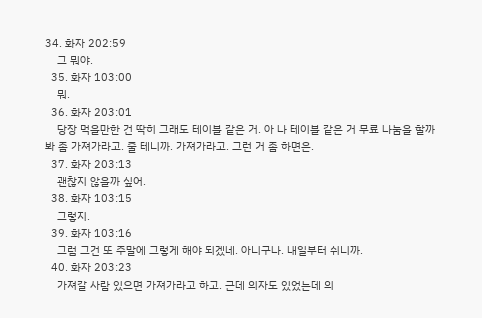34. 화자 202:59
    그 뭐야.
  35. 화자 103:00
    뭐.
  36. 화자 203:01
    당장 먹을만한 건 딱히 그래도 테이블 같은 거. 아 나 테이블 같은 거 무료 나눔을 할까 봐 좀 가져가라고. 줄 테니까. 가져가라고. 그런 거 좀 하면은.
  37. 화자 203:13
    괜찮지 않을까 싶어.
  38. 화자 103:15
    그렇지.
  39. 화자 103:16
    그럼 그건 또 주말에 그렇게 해야 되겠네. 아니구나. 내일부터 쉬니까.
  40. 화자 203:23
    가져갈 사람 있으면 가져가라고 하고. 근데 의자도 있었는데 의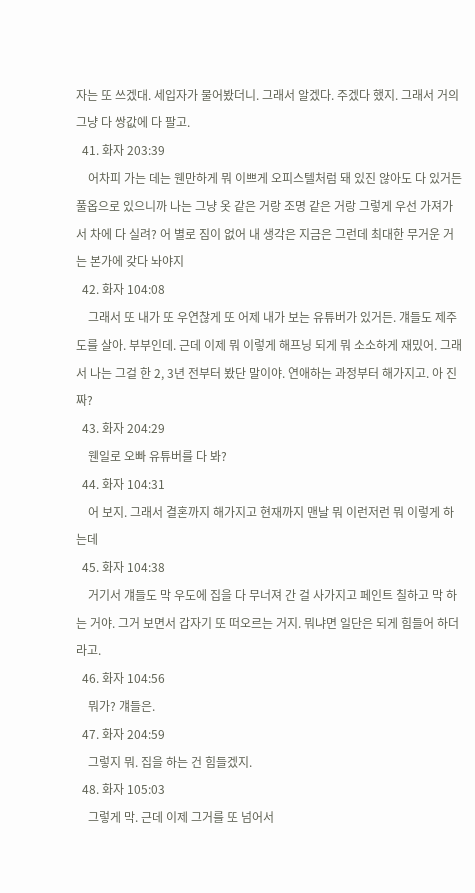자는 또 쓰겠대. 세입자가 물어봤더니. 그래서 알겠다. 주겠다 했지. 그래서 거의 그냥 다 쌍값에 다 팔고.
  41. 화자 203:39
    어차피 가는 데는 웬만하게 뭐 이쁘게 오피스텔처럼 돼 있진 않아도 다 있거든 풀옵으로 있으니까 나는 그냥 옷 같은 거랑 조명 같은 거랑 그렇게 우선 가져가서 차에 다 실려? 어 별로 짐이 없어 내 생각은 지금은 그런데 최대한 무거운 거는 본가에 갖다 놔야지
  42. 화자 104:08
    그래서 또 내가 또 우연찮게 또 어제 내가 보는 유튜버가 있거든. 걔들도 제주도를 살아. 부부인데. 근데 이제 뭐 이렇게 해프닝 되게 뭐 소소하게 재밌어. 그래서 나는 그걸 한 2, 3년 전부터 봤단 말이야. 연애하는 과정부터 해가지고. 아 진짜?
  43. 화자 204:29
    웬일로 오빠 유튜버를 다 봐?
  44. 화자 104:31
    어 보지. 그래서 결혼까지 해가지고 현재까지 맨날 뭐 이런저런 뭐 이렇게 하는데
  45. 화자 104:38
    거기서 걔들도 막 우도에 집을 다 무너져 간 걸 사가지고 페인트 칠하고 막 하는 거야. 그거 보면서 갑자기 또 떠오르는 거지. 뭐냐면 일단은 되게 힘들어 하더라고.
  46. 화자 104:56
    뭐가? 걔들은.
  47. 화자 204:59
    그렇지 뭐. 집을 하는 건 힘들겠지.
  48. 화자 105:03
    그렇게 막. 근데 이제 그거를 또 넘어서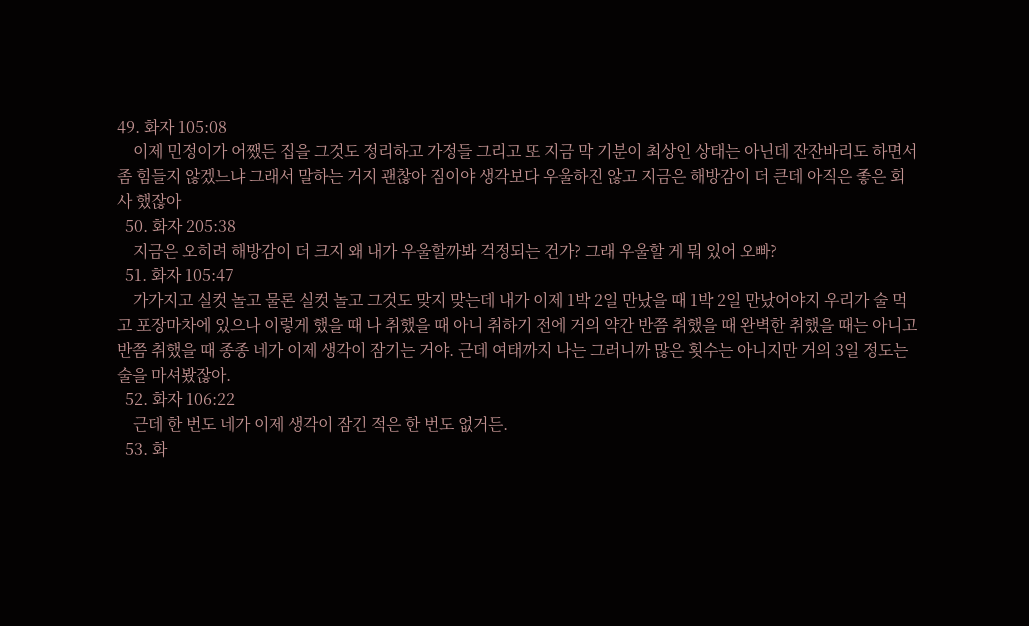49. 화자 105:08
    이제 민정이가 어쨌든 집을 그것도 정리하고 가정들 그리고 또 지금 막 기분이 최상인 상태는 아닌데 잔잔바리도 하면서 좀 힘들지 않겠느냐 그래서 말하는 거지 괜찮아 짐이야 생각보다 우울하진 않고 지금은 해방감이 더 큰데 아직은 좋은 회사 했잖아
  50. 화자 205:38
    지금은 오히려 해방감이 더 크지 왜 내가 우울할까봐 걱정되는 건가? 그래 우울할 게 뭐 있어 오빠?
  51. 화자 105:47
    가가지고 실컷 놀고 물론 실컷 놀고 그것도 맞지 맞는데 내가 이제 1박 2일 만났을 때 1박 2일 만났어야지 우리가 술 먹고 포장마차에 있으나 이렇게 했을 때 나 취했을 때 아니 취하기 전에 거의 약간 반쯤 취했을 때 완벽한 취했을 때는 아니고 반쯤 취했을 때 종종 네가 이제 생각이 잠기는 거야. 근데 여태까지 나는 그러니까 많은 횟수는 아니지만 거의 3일 정도는 술을 마셔봤잖아.
  52. 화자 106:22
    근데 한 번도 네가 이제 생각이 잠긴 적은 한 번도 없거든.
  53. 화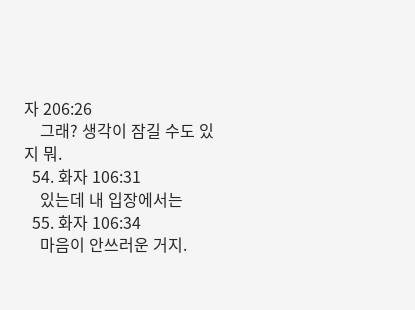자 206:26
    그래? 생각이 잠길 수도 있지 뭐.
  54. 화자 106:31
    있는데 내 입장에서는
  55. 화자 106:34
    마음이 안쓰러운 거지.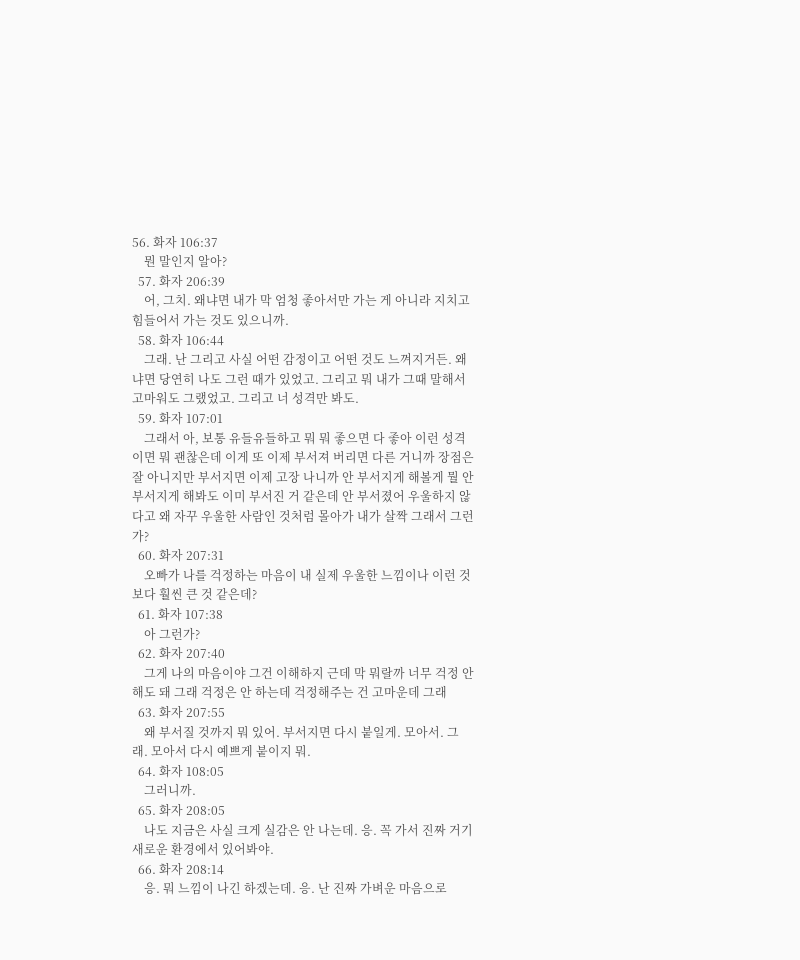56. 화자 106:37
    뭔 말인지 알아?
  57. 화자 206:39
    어, 그치. 왜냐면 내가 막 엄청 좋아서만 가는 게 아니라 지치고 힘들어서 가는 것도 있으니까.
  58. 화자 106:44
    그래. 난 그리고 사실 어떤 감정이고 어떤 것도 느껴지거든. 왜냐면 당연히 나도 그런 때가 있었고. 그리고 뭐 내가 그때 말해서 고마워도 그랬었고. 그리고 너 성격만 봐도.
  59. 화자 107:01
    그래서 아, 보통 유들유들하고 뭐 뭐 좋으면 다 좋아 이런 성격이면 뭐 괜찮은데 이게 또 이제 부서져 버리면 다른 거니까 장점은 잘 아니지만 부서지면 이제 고장 나니까 안 부서지게 해볼게 뭘 안 부서지게 해봐도 이미 부서진 거 같은데 안 부서졌어 우울하지 않다고 왜 자꾸 우울한 사람인 것처럼 몰아가 내가 살짝 그래서 그런가?
  60. 화자 207:31
    오빠가 나를 걱정하는 마음이 내 실제 우울한 느낌이나 이런 것보다 훨씬 큰 것 같은데?
  61. 화자 107:38
    아 그런가?
  62. 화자 207:40
    그게 나의 마음이야 그건 이해하지 근데 막 뭐랄까 너무 걱정 안 해도 돼 그래 걱정은 안 하는데 걱정해주는 건 고마운데 그래
  63. 화자 207:55
    왜 부서질 것까지 뭐 있어. 부서지면 다시 붙일게. 모아서. 그래. 모아서 다시 예쁘게 붙이지 뭐.
  64. 화자 108:05
    그러니까.
  65. 화자 208:05
    나도 지금은 사실 크게 실감은 안 나는데. 응. 꼭 가서 진짜 거기 새로운 환경에서 있어봐야.
  66. 화자 208:14
    응. 뭐 느낌이 나긴 하겠는데. 응. 난 진짜 가벼운 마음으로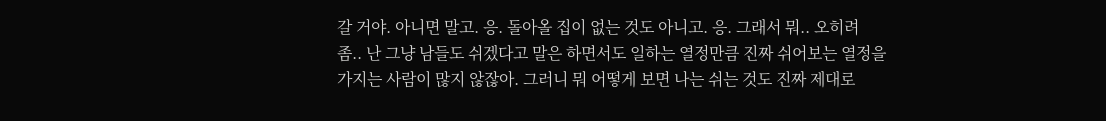갈 거야. 아니면 말고. 응. 돌아올 집이 없는 것도 아니고. 응. 그래서 뭐.. 오히려 좀.. 난 그냥 남들도 쉬겠다고 말은 하면서도 일하는 열정만큼 진짜 쉬어보는 열정을 가지는 사람이 많지 않잖아. 그러니 뭐 어떻게 보면 나는 쉬는 것도 진짜 제대로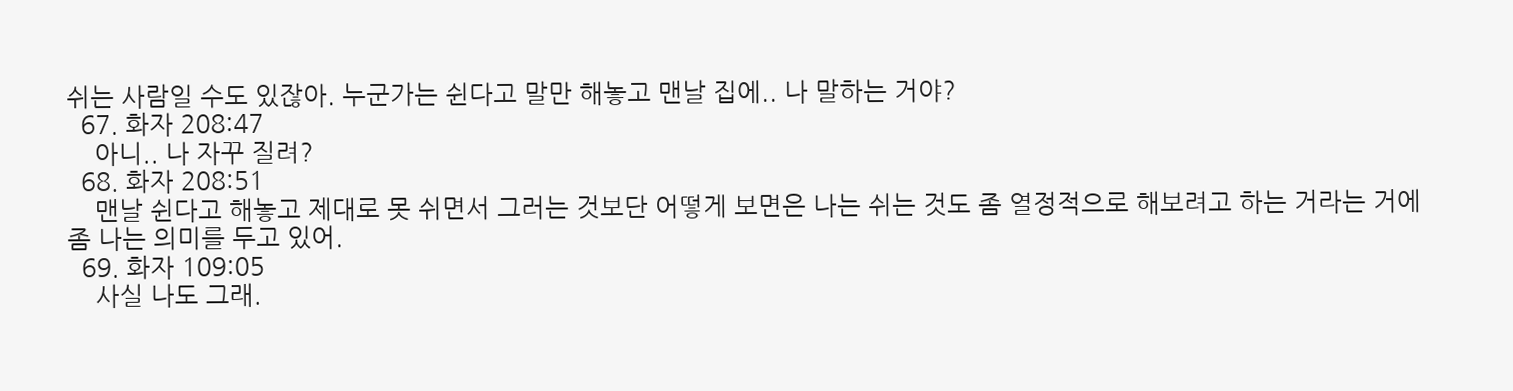쉬는 사람일 수도 있잖아. 누군가는 쉰다고 말만 해놓고 맨날 집에.. 나 말하는 거야?
  67. 화자 208:47
    아니.. 나 자꾸 질려?
  68. 화자 208:51
    맨날 쉰다고 해놓고 제대로 못 쉬면서 그러는 것보단 어떻게 보면은 나는 쉬는 것도 좀 열정적으로 해보려고 하는 거라는 거에 좀 나는 의미를 두고 있어.
  69. 화자 109:05
    사실 나도 그래.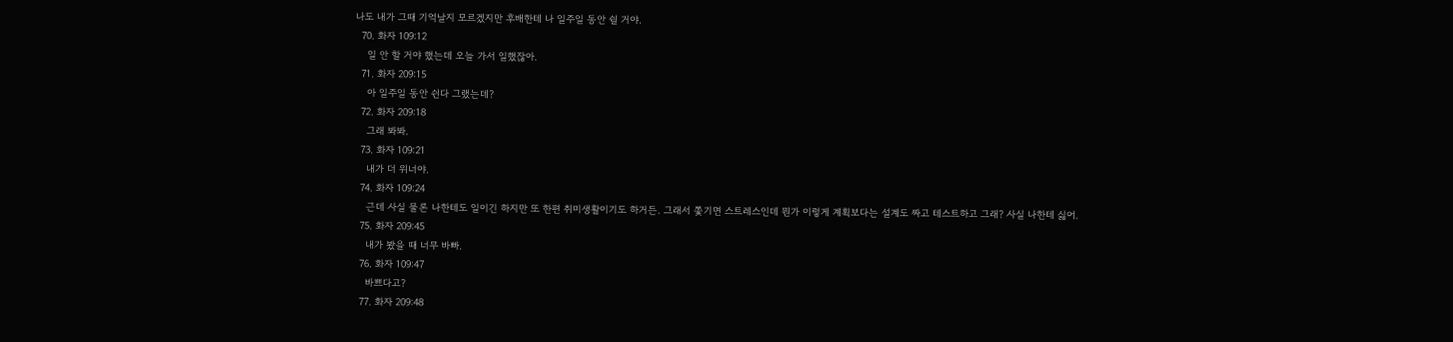나도 내가 그때 기억날지 모르겠지만 후배한테 나 일주일 동안 쉴 거야.
  70. 화자 109:12
    일 안 할 거야 했는데 오늘 가서 일했잖아.
  71. 화자 209:15
    아 일주일 동안 쉰다 그랬는데?
  72. 화자 209:18
    그래 봐봐.
  73. 화자 109:21
    내가 더 위너야.
  74. 화자 109:24
    근데 사실 물론 나한테도 일이긴 하지만 또 한편 취미생활이기도 하거든. 그래서 쫓기면 스트레스인데 뭔가 이렇게 계획보다는 설계도 짜고 테스트하고 그래? 사실 나한테 싫어.
  75. 화자 209:45
    내가 봤을 때 너무 바빠.
  76. 화자 109:47
    바쁘다고?
  77. 화자 209:48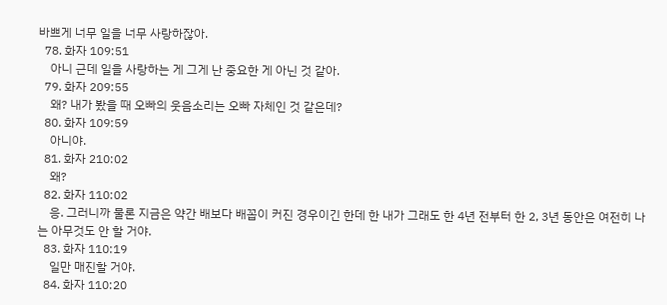바쁘게 너무 일을 너무 사랑하잖아.
  78. 화자 109:51
    아니 근데 일을 사랑하는 게 그게 난 중요한 게 아닌 것 같아.
  79. 화자 209:55
    왜? 내가 봤을 때 오빠의 웃음소리는 오빠 자체인 것 같은데?
  80. 화자 109:59
    아니야.
  81. 화자 210:02
    왜?
  82. 화자 110:02
    응. 그러니까 물론 지금은 약간 배보다 배꼽이 커진 경우이긴 한데 한 내가 그래도 한 4년 전부터 한 2, 3년 동안은 여전히 나는 아무것도 안 할 거야.
  83. 화자 110:19
    일만 매진할 거야.
  84. 화자 110:20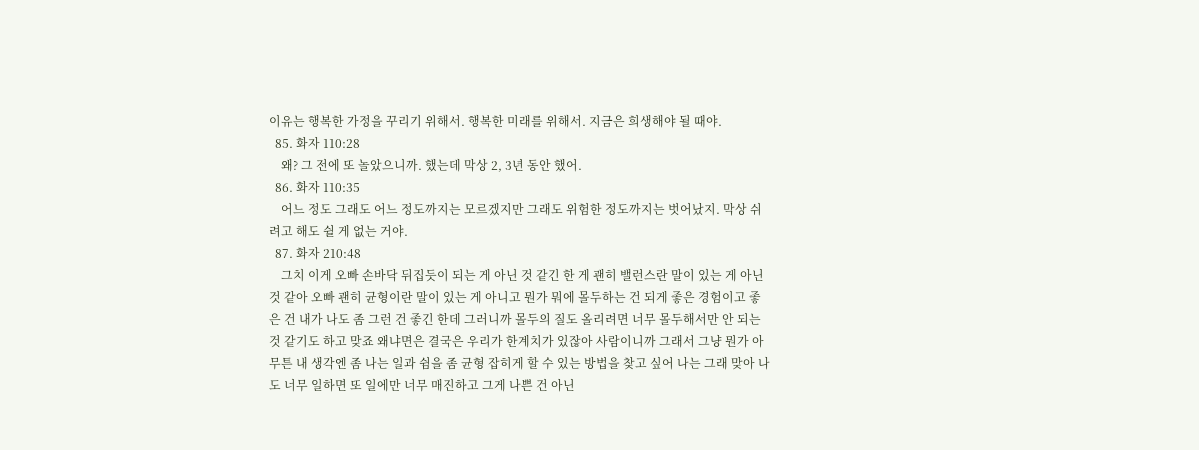이유는 행복한 가정을 꾸리기 위해서. 행복한 미래를 위해서. 지금은 희생해야 될 때야.
  85. 화자 110:28
    왜? 그 전에 또 놀았으니까. 했는데 막상 2, 3년 동안 했어.
  86. 화자 110:35
    어느 정도 그래도 어느 정도까지는 모르겠지만 그래도 위험한 정도까지는 벗어났지. 막상 쉬려고 해도 쉴 게 없는 거야.
  87. 화자 210:48
    그치 이게 오빠 손바닥 뒤집듯이 되는 게 아닌 것 같긴 한 게 괜히 밸런스란 말이 있는 게 아닌 것 같아 오빠 괜히 균형이란 말이 있는 게 아니고 뭔가 뭐에 몰두하는 건 되게 좋은 경험이고 좋은 건 내가 나도 좀 그런 건 좋긴 한데 그러니까 몰두의 질도 올리려면 너무 몰두해서만 안 되는 것 같기도 하고 맞죠 왜냐면은 결국은 우리가 한계치가 있잖아 사람이니까 그래서 그냥 뭔가 아무튼 내 생각엔 좀 나는 일과 쉼을 좀 균형 잡히게 할 수 있는 방법을 찾고 싶어 나는 그래 맞아 나도 너무 일하면 또 일에만 너무 매진하고 그게 나쁜 건 아닌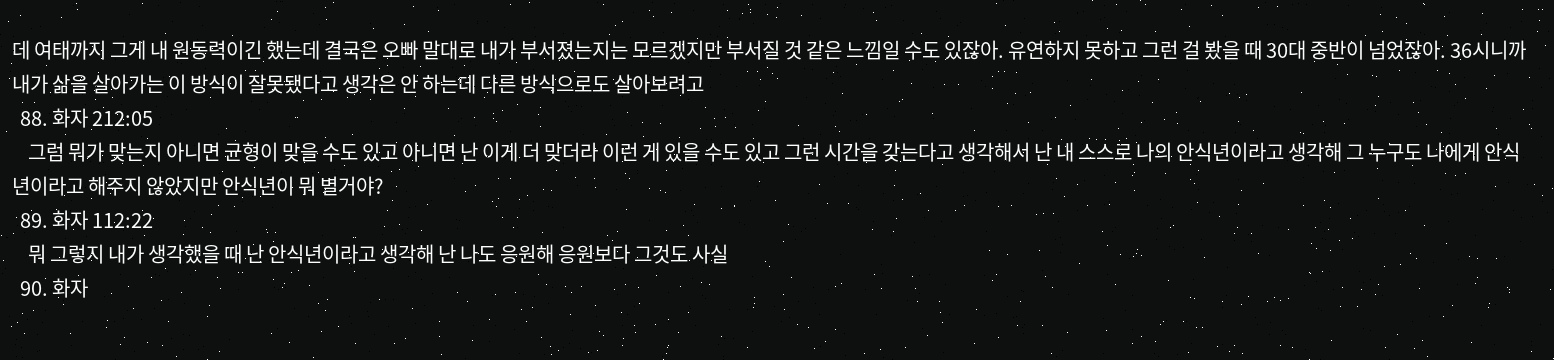데 여태까지 그게 내 원동력이긴 했는데 결국은 오빠 말대로 내가 부서졌는지는 모르겠지만 부서질 것 같은 느낌일 수도 있잖아. 유연하지 못하고 그런 걸 봤을 때 30대 중반이 넘었잖아. 36시니까 내가 삶을 살아가는 이 방식이 잘못됐다고 생각은 안 하는데 다른 방식으로도 살아보려고
  88. 화자 212:05
    그럼 뭐가 맞는지 아니면 균형이 맞을 수도 있고 아니면 난 이게 더 맞더라 이런 게 있을 수도 있고 그런 시간을 갖는다고 생각해서 난 내 스스로 나의 안식년이라고 생각해 그 누구도 나에게 안식년이라고 해주지 않았지만 안식년이 뭐 별거야?
  89. 화자 112:22
    뭐 그렇지 내가 생각했을 때 난 안식년이라고 생각해 난 나도 응원해 응원보다 그것도 사실
  90. 화자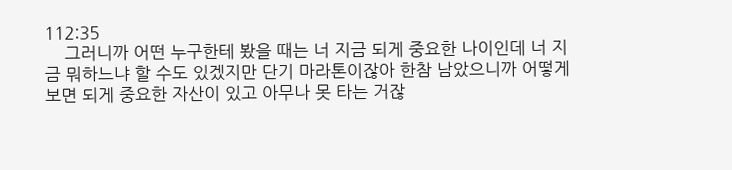112:35
    그러니까 어떤 누구한테 봤을 때는 너 지금 되게 중요한 나이인데 너 지금 뭐하느냐 할 수도 있겠지만 단기 마라톤이잖아 한참 남았으니까 어떻게 보면 되게 중요한 자산이 있고 아무나 못 타는 거잖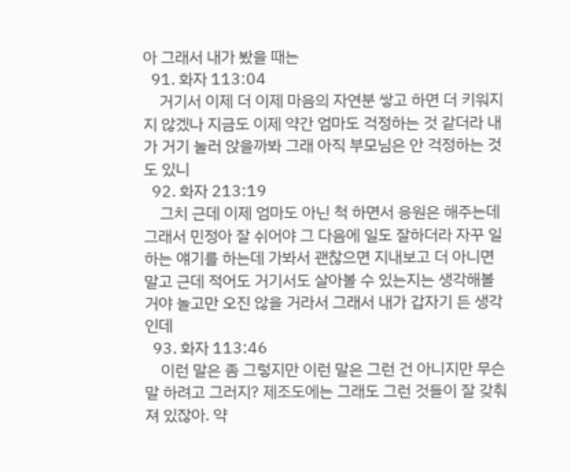아 그래서 내가 봤을 때는
  91. 화자 113:04
    거기서 이제 더 이제 마음의 자연분 쌓고 하면 더 키워지지 않겠나 지금도 이제 약간 엄마도 걱정하는 것 같더라 내가 거기 눌러 앉을까봐 그래 아직 부모님은 안 걱정하는 것도 있니
  92. 화자 213:19
    그치 근데 이제 엄마도 아닌 척 하면서 응원은 해주는데 그래서 민정아 잘 쉬어야 그 다음에 일도 잘하더라 자꾸 일하는 얘기를 하는데 가봐서 괜찮으면 지내보고 더 아니면 말고 근데 적어도 거기서도 살아볼 수 있는지는 생각해볼 거야 놀고만 오진 않을 거라서 그래서 내가 갑자기 든 생각인데
  93. 화자 113:46
    이런 말은 좀 그렇지만 이런 말은 그런 건 아니지만 무슨 말 하려고 그러지? 제조도에는 그래도 그런 것들이 잘 갖춰져 있잖아. 약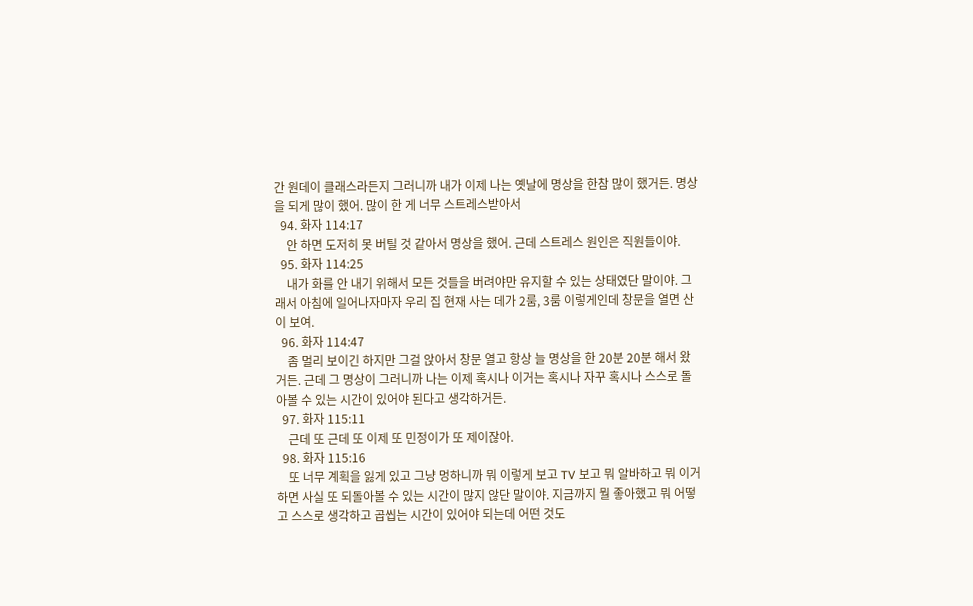간 원데이 클래스라든지 그러니까 내가 이제 나는 옛날에 명상을 한참 많이 했거든. 명상을 되게 많이 했어. 많이 한 게 너무 스트레스받아서
  94. 화자 114:17
    안 하면 도저히 못 버틸 것 같아서 명상을 했어. 근데 스트레스 원인은 직원들이야.
  95. 화자 114:25
    내가 화를 안 내기 위해서 모든 것들을 버려야만 유지할 수 있는 상태였단 말이야. 그래서 아침에 일어나자마자 우리 집 현재 사는 데가 2룸, 3룸 이렇게인데 창문을 열면 산이 보여.
  96. 화자 114:47
    좀 멀리 보이긴 하지만 그걸 앉아서 창문 열고 항상 늘 명상을 한 20분 20분 해서 왔거든. 근데 그 명상이 그러니까 나는 이제 혹시나 이거는 혹시나 자꾸 혹시나 스스로 돌아볼 수 있는 시간이 있어야 된다고 생각하거든.
  97. 화자 115:11
    근데 또 근데 또 이제 또 민정이가 또 제이잖아.
  98. 화자 115:16
    또 너무 계획을 잃게 있고 그냥 멍하니까 뭐 이렇게 보고 TV 보고 뭐 알바하고 뭐 이거 하면 사실 또 되돌아볼 수 있는 시간이 많지 않단 말이야. 지금까지 뭘 좋아했고 뭐 어떻고 스스로 생각하고 곱씹는 시간이 있어야 되는데 어떤 것도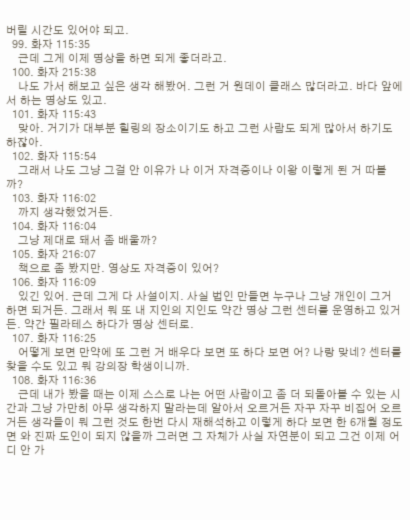버릴 시간도 있어야 되고.
  99. 화자 115:35
    근데 그게 이제 명상을 하면 되게 좋더라고.
  100. 화자 215:38
    나도 가서 해보고 싶은 생각 해봤어. 그런 거 원데이 클래스 많더라고. 바다 앞에서 하는 명상도 있고.
  101. 화자 115:43
    맞아. 거기가 대부분 힐링의 장소이기도 하고 그런 사람도 되게 많아서 하기도 하잖아.
  102. 화자 115:54
    그래서 나도 그냥 그걸 안 이유가 나 이거 자격증이나 이왕 이렇게 된 거 따볼까?
  103. 화자 116:02
    까지 생각했었거든.
  104. 화자 116:04
    그냥 제대로 돼서 좀 배울까?
  105. 화자 216:07
    책으로 좀 봤지만. 영상도 자격증이 있어?
  106. 화자 116:09
    있긴 있어. 근데 그게 다 사설이지. 사실 법인 만들면 누구나 그냥 개인이 그거 하면 되거든. 그래서 뭐 또 내 지인의 지인도 약간 명상 그런 센터를 운영하고 있거든. 약간 필라테스 하다가 명상 센터로.
  107. 화자 116:25
    어떻게 보면 만약에 또 그런 거 배우다 보면 또 하다 보면 어? 나랑 맞네? 센터를 찾을 수도 있고 뭐 강의장 학생이니까.
  108. 화자 116:36
    근데 내가 봤을 때는 이제 스스로 나는 어떤 사람이고 좀 더 되돌아볼 수 있는 시간과 그냥 가만히 아무 생각하지 말라는데 알아서 오르거든 자꾸 자꾸 비집어 오르거든 생각들이 뭐 그런 것도 한번 다시 재해석하고 이렇게 하다 보면 한 6개월 정도면 와 진짜 도인이 되지 않을까 그러면 그 자체가 사실 자연분이 되고 그건 이제 어디 안 가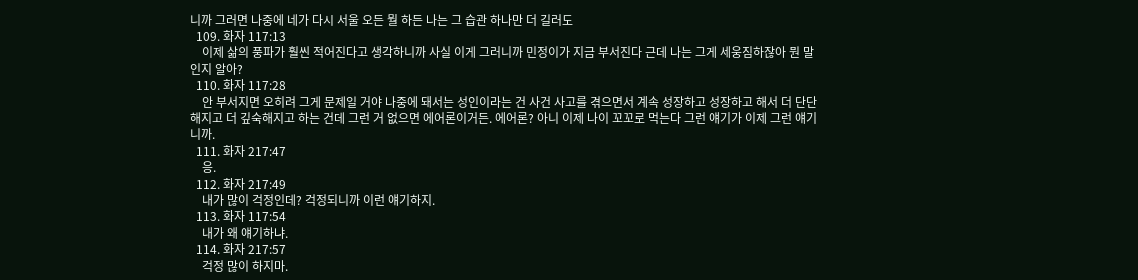니까 그러면 나중에 네가 다시 서울 오든 뭘 하든 나는 그 습관 하나만 더 길러도
  109. 화자 117:13
    이제 삶의 풍파가 훨씬 적어진다고 생각하니까 사실 이게 그러니까 민정이가 지금 부서진다 근데 나는 그게 세웅짐하잖아 뭔 말인지 알아?
  110. 화자 117:28
    안 부서지면 오히려 그게 문제일 거야 나중에 돼서는 성인이라는 건 사건 사고를 겪으면서 계속 성장하고 성장하고 해서 더 단단해지고 더 깊숙해지고 하는 건데 그런 거 없으면 에어론이거든. 에어론? 아니 이제 나이 꼬꼬로 먹는다 그런 얘기가 이제 그런 얘기니까.
  111. 화자 217:47
    응.
  112. 화자 217:49
    내가 많이 걱정인데? 걱정되니까 이런 얘기하지.
  113. 화자 117:54
    내가 왜 얘기하냐.
  114. 화자 217:57
    걱정 많이 하지마.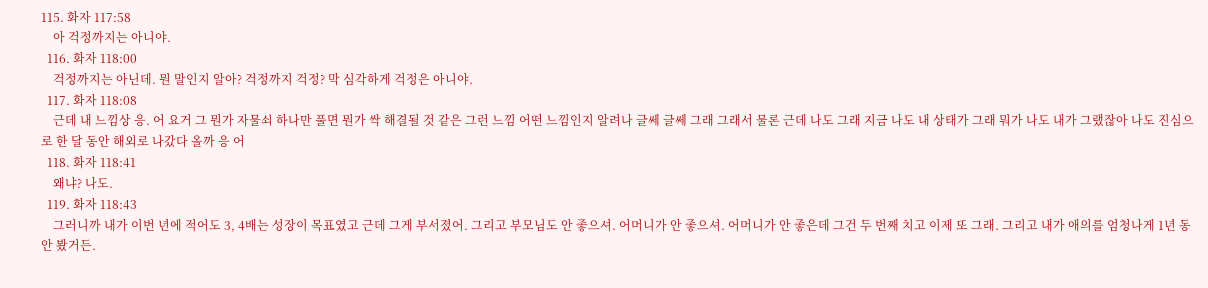115. 화자 117:58
    아 걱정까지는 아니야.
  116. 화자 118:00
    걱정까지는 아닌데. 뭔 말인지 알아? 걱정까지 걱정? 막 심각하게 걱정은 아니야.
  117. 화자 118:08
    근데 내 느낌상 응. 어 요거 그 뭔가 자물쇠 하나만 풀면 뭔가 싹 해결될 것 같은 그런 느낌 어떤 느낌인지 알려나 글쎄 글쎄 그래 그래서 물론 근데 나도 그래 지금 나도 내 상태가 그래 뭐가 나도 내가 그랬잖아 나도 진심으로 한 달 동안 해외로 나갔다 올까 응 어
  118. 화자 118:41
    왜냐? 나도.
  119. 화자 118:43
    그러니까 내가 이번 년에 적어도 3, 4배는 성장이 목표였고 근데 그게 부서졌어. 그리고 부모님도 안 좋으셔. 어머니가 안 좋으셔. 어머니가 안 좋은데 그건 두 번째 치고 이제 또 그래. 그리고 내가 애의를 엄청나게 1년 동안 봤거든.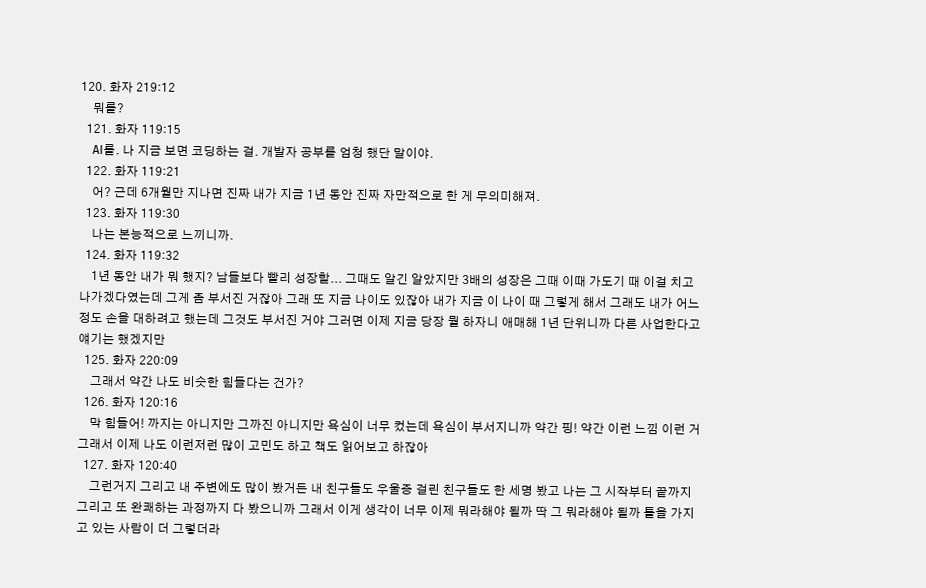120. 화자 219:12
    뭐를?
  121. 화자 119:15
    AI를. 나 지금 보면 코딩하는 걸. 개발자 공부를 엄청 했단 말이야.
  122. 화자 119:21
    어? 근데 6개월만 지나면 진짜 내가 지금 1년 동안 진짜 자만적으로 한 게 무의미해져.
  123. 화자 119:30
    나는 본능적으로 느끼니까.
  124. 화자 119:32
    1년 동안 내가 뭐 했지? 남들보다 빨리 성장할... 그때도 알긴 알았지만 3배의 성장은 그때 이때 가도기 때 이걸 치고 나가겠다였는데 그게 좀 부서진 거잖아 그래 또 지금 나이도 있잖아 내가 지금 이 나이 때 그렇게 해서 그래도 내가 어느 정도 손을 대하려고 했는데 그것도 부서진 거야 그러면 이제 지금 당장 뭘 하자니 애매해 1년 단위니까 다른 사업한다고 얘기는 했겠지만
  125. 화자 220:09
    그래서 약간 나도 비슷한 힘들다는 건가?
  126. 화자 120:16
    막 힘들어! 까지는 아니지만 그까진 아니지만 욕심이 너무 컸는데 욕심이 부서지니까 약간 핑! 약간 이런 느낌 이런 거 그래서 이제 나도 이런저런 많이 고민도 하고 책도 읽어보고 하잖아
  127. 화자 120:40
    그런거지 그리고 내 주변에도 많이 봤거든 내 친구들도 우울증 걸린 친구들도 한 세명 봤고 나는 그 시작부터 끝까지 그리고 또 완쾌하는 과정까지 다 봤으니까 그래서 이게 생각이 너무 이제 뭐라해야 될까 딱 그 뭐라해야 될까 틀을 가지고 있는 사람이 더 그렇더라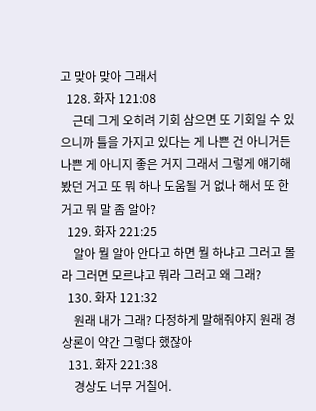고 맞아 맞아 그래서
  128. 화자 121:08
    근데 그게 오히려 기회 삼으면 또 기회일 수 있으니까 틀을 가지고 있다는 게 나쁜 건 아니거든 나쁜 게 아니지 좋은 거지 그래서 그렇게 얘기해봤던 거고 또 뭐 하나 도움될 거 없나 해서 또 한 거고 뭐 말 좀 알아?
  129. 화자 221:25
    알아 뭘 알아 안다고 하면 뭘 하냐고 그러고 몰라 그러면 모르냐고 뭐라 그러고 왜 그래?
  130. 화자 121:32
    원래 내가 그래? 다정하게 말해줘야지 원래 경상론이 약간 그렇다 했잖아
  131. 화자 221:38
    경상도 너무 거칠어.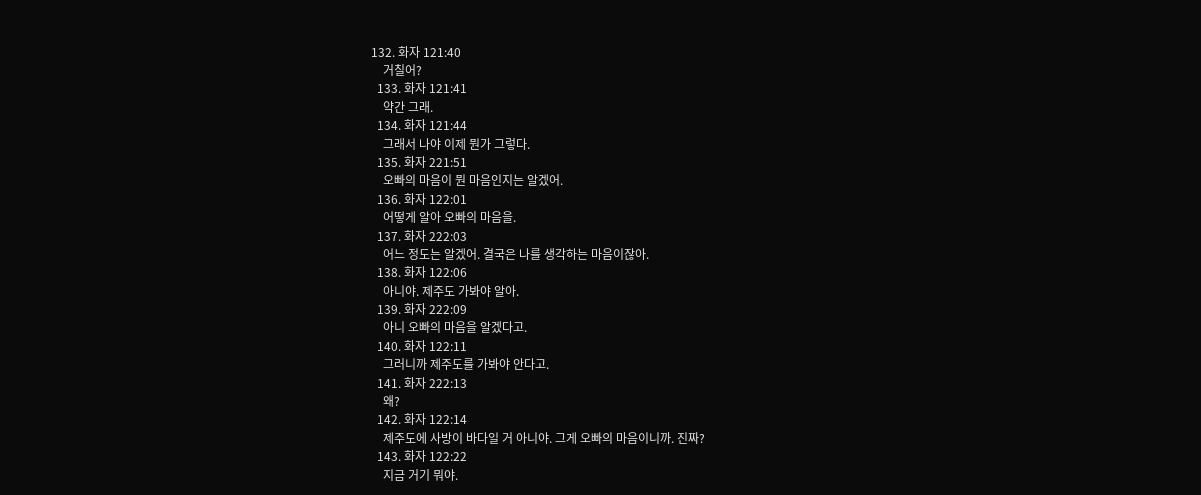132. 화자 121:40
    거칠어?
  133. 화자 121:41
    약간 그래.
  134. 화자 121:44
    그래서 나야 이제 뭔가 그렇다.
  135. 화자 221:51
    오빠의 마음이 뭔 마음인지는 알겠어.
  136. 화자 122:01
    어떻게 알아 오빠의 마음을.
  137. 화자 222:03
    어느 정도는 알겠어. 결국은 나를 생각하는 마음이잖아.
  138. 화자 122:06
    아니야. 제주도 가봐야 알아.
  139. 화자 222:09
    아니 오빠의 마음을 알겠다고.
  140. 화자 122:11
    그러니까 제주도를 가봐야 안다고.
  141. 화자 222:13
    왜?
  142. 화자 122:14
    제주도에 사방이 바다일 거 아니야. 그게 오빠의 마음이니까. 진짜?
  143. 화자 122:22
    지금 거기 뭐야.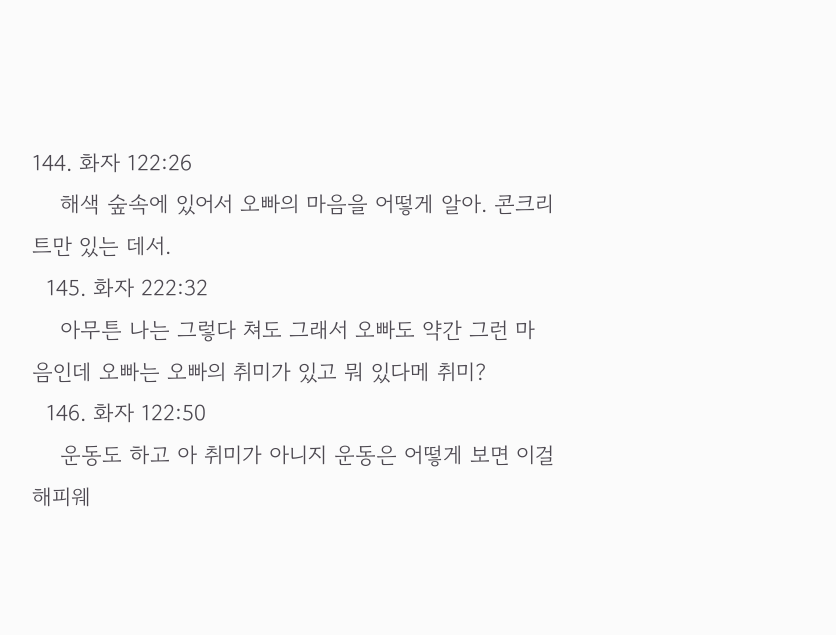144. 화자 122:26
    해색 숲속에 있어서 오빠의 마음을 어떻게 알아. 콘크리트만 있는 데서.
  145. 화자 222:32
    아무튼 나는 그렇다 쳐도 그래서 오빠도 약간 그런 마음인데 오빠는 오빠의 취미가 있고 뭐 있다메 취미?
  146. 화자 122:50
    운동도 하고 아 취미가 아니지 운동은 어떻게 보면 이걸 해피웨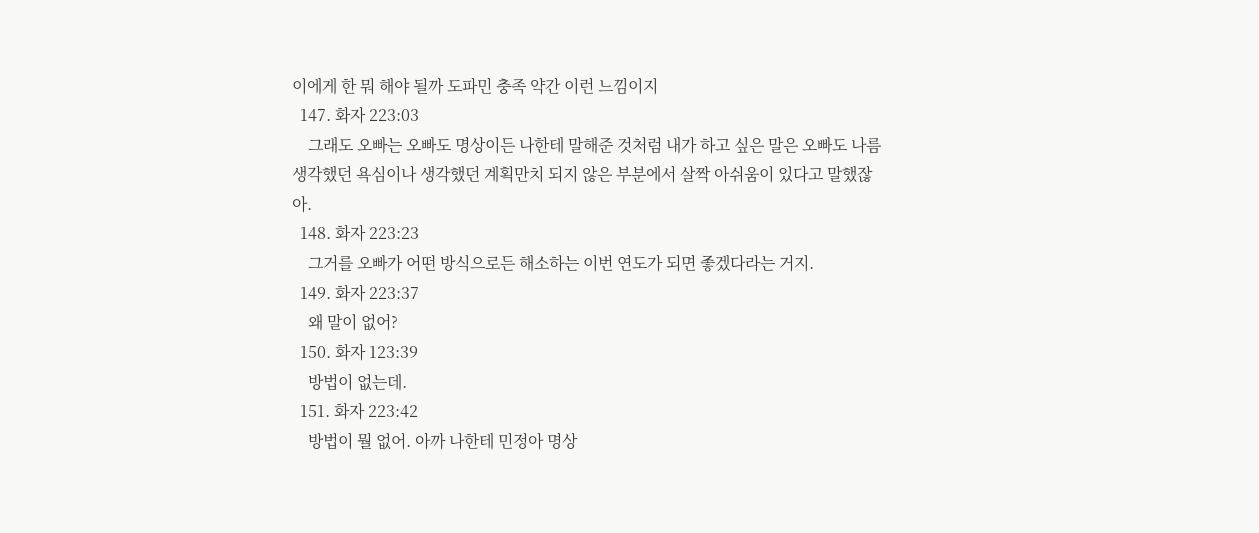이에게 한 뭐 해야 될까 도파민 충족 약간 이런 느낌이지
  147. 화자 223:03
    그래도 오빠는 오빠도 명상이든 나한테 말해준 것처럼 내가 하고 싶은 말은 오빠도 나름 생각했던 욕심이나 생각했던 계획만치 되지 않은 부분에서 살짝 아쉬움이 있다고 말했잖아.
  148. 화자 223:23
    그거를 오빠가 어떤 방식으로든 해소하는 이번 연도가 되면 좋겠다라는 거지.
  149. 화자 223:37
    왜 말이 없어?
  150. 화자 123:39
    방법이 없는데.
  151. 화자 223:42
    방법이 뭘 없어. 아까 나한테 민정아 명상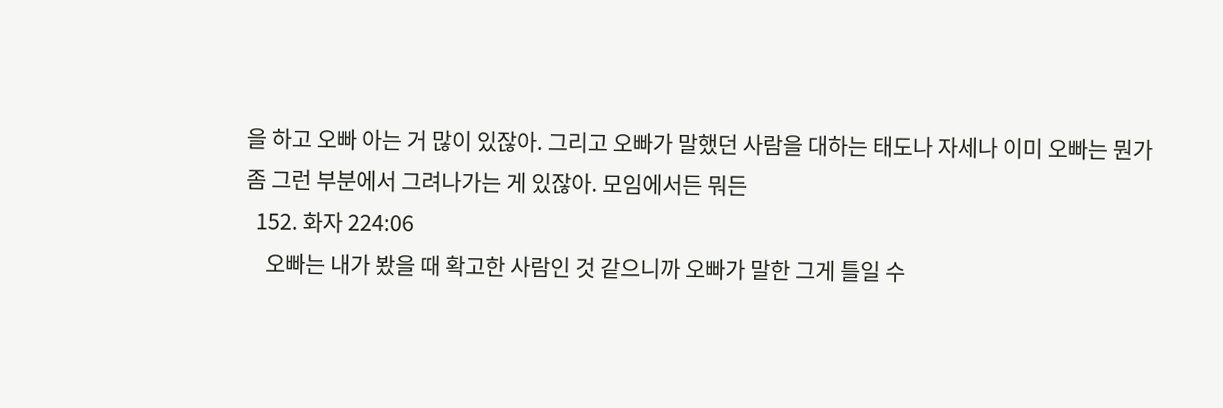을 하고 오빠 아는 거 많이 있잖아. 그리고 오빠가 말했던 사람을 대하는 태도나 자세나 이미 오빠는 뭔가 좀 그런 부분에서 그려나가는 게 있잖아. 모임에서든 뭐든
  152. 화자 224:06
    오빠는 내가 봤을 때 확고한 사람인 것 같으니까 오빠가 말한 그게 틀일 수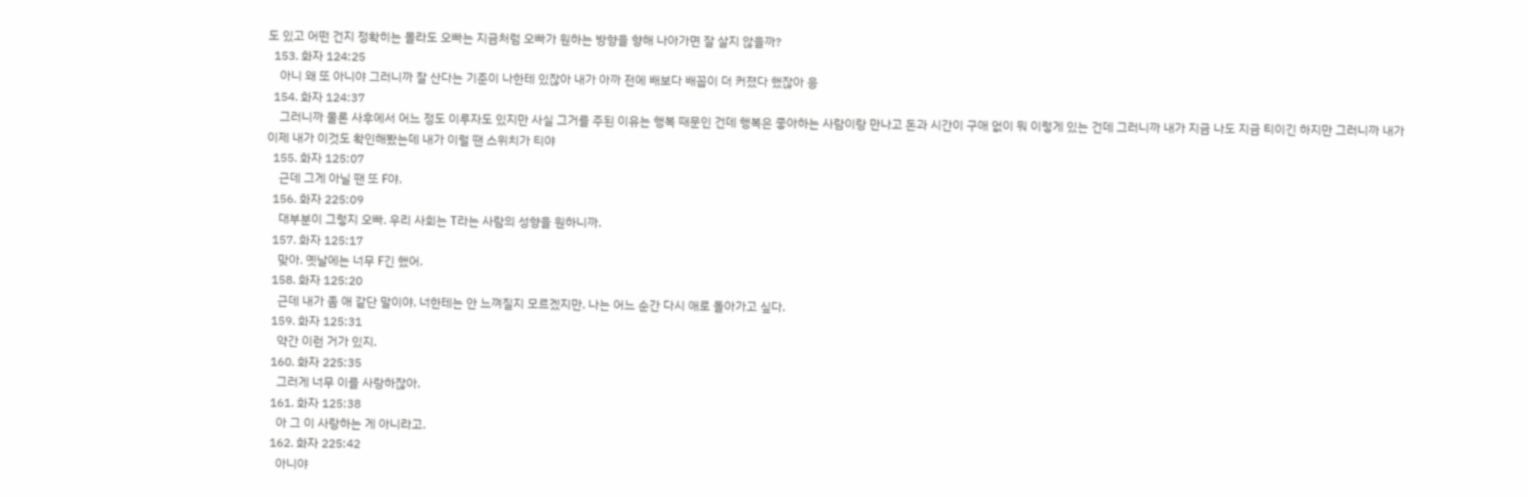도 있고 어떤 건지 정확히는 몰라도 오빠는 지금처럼 오빠가 원하는 방향을 향해 나아가면 잘 살지 않을까?
  153. 화자 124:25
    아니 왜 또 아니야 그러니까 잘 산다는 기준이 나한테 있잖아 내가 아까 전에 배보다 배꼽이 더 커졌다 했잖아 응
  154. 화자 124:37
    그러니까 물론 사후에서 어느 정도 이루자도 있지만 사실 그거를 주된 이유는 행복 때문인 건데 행복은 좋아하는 사람이랑 만나고 돈과 시간이 구애 없이 뭐 이렇게 있는 건데 그러니까 내가 지금 나도 지금 티이긴 하지만 그러니까 내가 이제 내가 이것도 확인해봤는데 내가 이럴 땐 스위치가 티야
  155. 화자 125:07
    근데 그게 아닐 땐 또 F야.
  156. 화자 225:09
    대부분이 그렇지 오빠. 우리 사회는 T라는 사람의 성향을 원하니까.
  157. 화자 125:17
    맞아. 옛날에는 너무 F긴 했어.
  158. 화자 125:20
    근데 내가 좀 애 같단 말이야. 너한테는 안 느껴질지 모르겠지만. 나는 어느 순간 다시 애로 돌아가고 싶다.
  159. 화자 125:31
    약간 이런 거가 있지.
  160. 화자 225:35
    그러게 너무 이를 사랑하잖아.
  161. 화자 125:38
    아 그 이 사랑하는 게 아니라고.
  162. 화자 225:42
    아니야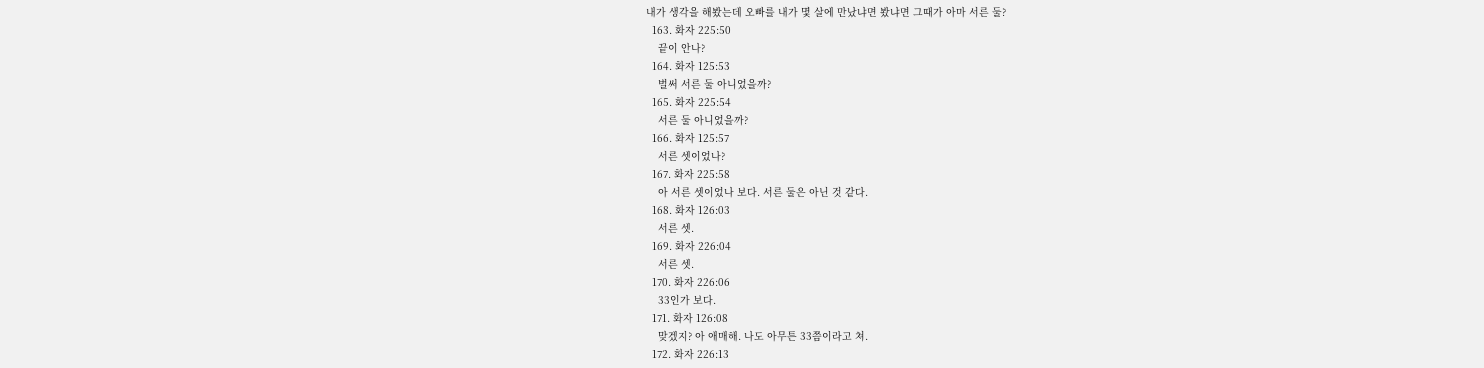내가 생각을 해봤는데 오빠를 내가 몇 살에 만났냐면 봤냐면 그때가 아마 서른 둘?
  163. 화자 225:50
    끝이 안나?
  164. 화자 125:53
    벌써 서른 둘 아니었을까?
  165. 화자 225:54
    서른 둘 아니었을까?
  166. 화자 125:57
    서른 셋이었나?
  167. 화자 225:58
    아 서른 셋이었나 보다. 서른 둘은 아닌 것 같다.
  168. 화자 126:03
    서른 셋.
  169. 화자 226:04
    서른 셋.
  170. 화자 226:06
    33인가 보다.
  171. 화자 126:08
    맞겠지? 아 애매해. 나도 아무튼 33쯤이라고 쳐.
  172. 화자 226:13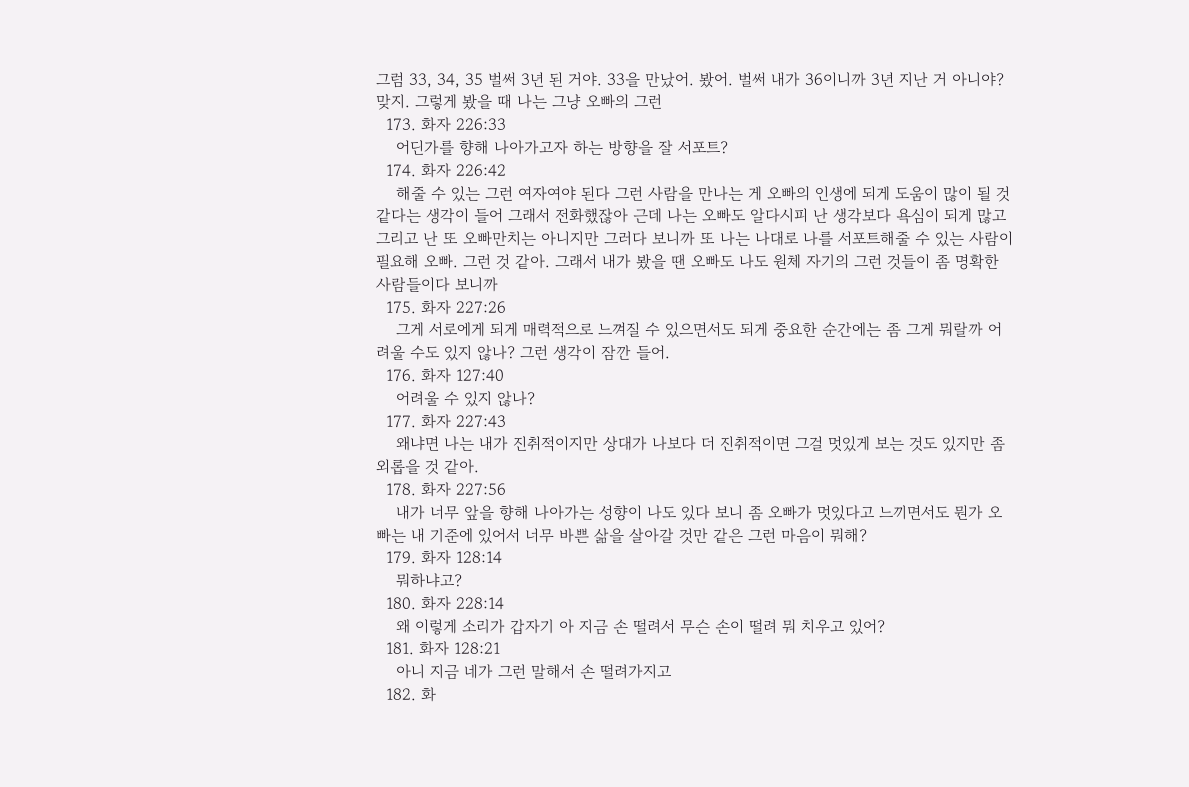그럼 33, 34, 35 벌써 3년 된 거야. 33을 만났어. 봤어. 벌써 내가 36이니까 3년 지난 거 아니야? 맞지. 그렇게 봤을 때 나는 그냥 오빠의 그런
  173. 화자 226:33
    어딘가를 향해 나아가고자 하는 방향을 잘 서포트?
  174. 화자 226:42
    해줄 수 있는 그런 여자여야 된다 그런 사람을 만나는 게 오빠의 인생에 되게 도움이 많이 될 것 같다는 생각이 들어 그래서 전화했잖아 근데 나는 오빠도 알다시피 난 생각보다 욕심이 되게 많고 그리고 난 또 오빠만치는 아니지만 그러다 보니까 또 나는 나대로 나를 서포트해줄 수 있는 사람이 필요해 오빠. 그런 것 같아. 그래서 내가 봤을 땐 오빠도 나도 원체 자기의 그런 것들이 좀 명확한 사람들이다 보니까
  175. 화자 227:26
    그게 서로에게 되게 매력적으로 느껴질 수 있으면서도 되게 중요한 순간에는 좀 그게 뭐랄까 어려울 수도 있지 않나? 그런 생각이 잠깐 들어.
  176. 화자 127:40
    어려울 수 있지 않나?
  177. 화자 227:43
    왜냐면 나는 내가 진취적이지만 상대가 나보다 더 진취적이면 그걸 멋있게 보는 것도 있지만 좀 외롭을 것 같아.
  178. 화자 227:56
    내가 너무 앞을 향해 나아가는 성향이 나도 있다 보니 좀 오빠가 멋있다고 느끼면서도 뭔가 오빠는 내 기준에 있어서 너무 바쁜 삶을 살아갈 것만 같은 그런 마음이 뭐해?
  179. 화자 128:14
    뭐하냐고?
  180. 화자 228:14
    왜 이렇게 소리가 갑자기 아 지금 손 떨려서 무슨 손이 떨려 뭐 치우고 있어?
  181. 화자 128:21
    아니 지금 네가 그런 말해서 손 떨려가지고
  182. 화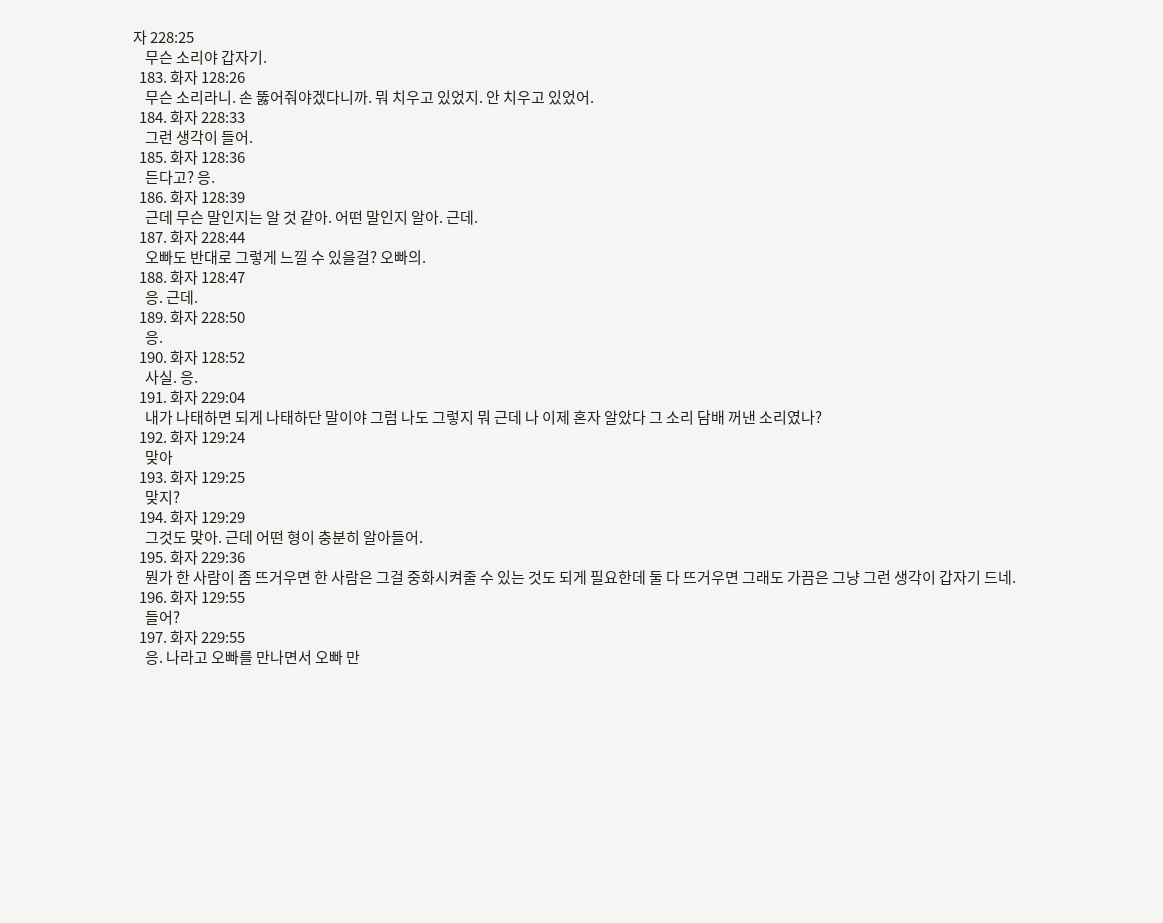자 228:25
    무슨 소리야 갑자기.
  183. 화자 128:26
    무슨 소리라니. 손 뚫어줘야겠다니까. 뭐 치우고 있었지. 안 치우고 있었어.
  184. 화자 228:33
    그런 생각이 들어.
  185. 화자 128:36
    든다고? 응.
  186. 화자 128:39
    근데 무슨 말인지는 알 것 같아. 어떤 말인지 알아. 근데.
  187. 화자 228:44
    오빠도 반대로 그렇게 느낄 수 있을걸? 오빠의.
  188. 화자 128:47
    응. 근데.
  189. 화자 228:50
    응.
  190. 화자 128:52
    사실. 응.
  191. 화자 229:04
    내가 나태하면 되게 나태하단 말이야 그럼 나도 그렇지 뭐 근데 나 이제 혼자 알았다 그 소리 담배 꺼낸 소리였나?
  192. 화자 129:24
    맞아
  193. 화자 129:25
    맞지?
  194. 화자 129:29
    그것도 맞아. 근데 어떤 형이 충분히 알아들어.
  195. 화자 229:36
    뭔가 한 사람이 좀 뜨거우면 한 사람은 그걸 중화시켜줄 수 있는 것도 되게 필요한데 둘 다 뜨거우면 그래도 가끔은 그냥 그런 생각이 갑자기 드네.
  196. 화자 129:55
    들어?
  197. 화자 229:55
    응. 나라고 오빠를 만나면서 오빠 만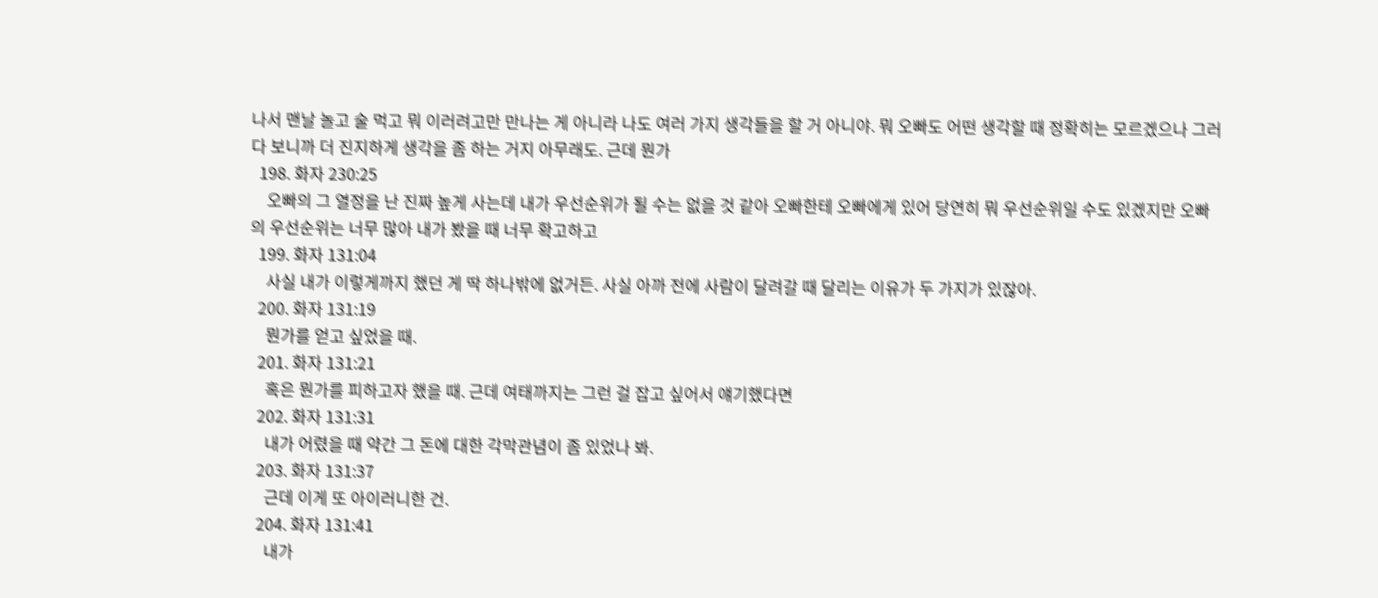나서 맨날 놀고 술 먹고 뭐 이러려고만 만나는 게 아니라 나도 여러 가지 생각들을 할 거 아니야. 뭐 오빠도 어떤 생각할 때 정확히는 모르겠으나 그러다 보니까 더 진지하게 생각을 좀 하는 거지 아무래도. 근데 뭔가
  198. 화자 230:25
    오빠의 그 열정을 난 진짜 높게 사는데 내가 우선순위가 될 수는 없을 것 같아 오빠한테 오빠에게 있어 당연히 뭐 우선순위일 수도 있겠지만 오빠의 우선순위는 너무 많아 내가 봤을 때 너무 확고하고
  199. 화자 131:04
    사실 내가 이렇게까지 했던 게 딱 하나밖에 없거든. 사실 아까 전에 사람이 달려갈 때 달리는 이유가 두 가지가 있잖아.
  200. 화자 131:19
    뭔가를 얻고 싶었을 때.
  201. 화자 131:21
    혹은 뭔가를 피하고자 했을 때. 근데 여태까지는 그런 걸 잡고 싶어서 얘기했다면
  202. 화자 131:31
    내가 어렸을 때 약간 그 돈에 대한 각막관념이 좀 있었나 봐.
  203. 화자 131:37
    근데 이게 또 아이러니한 건.
  204. 화자 131:41
    내가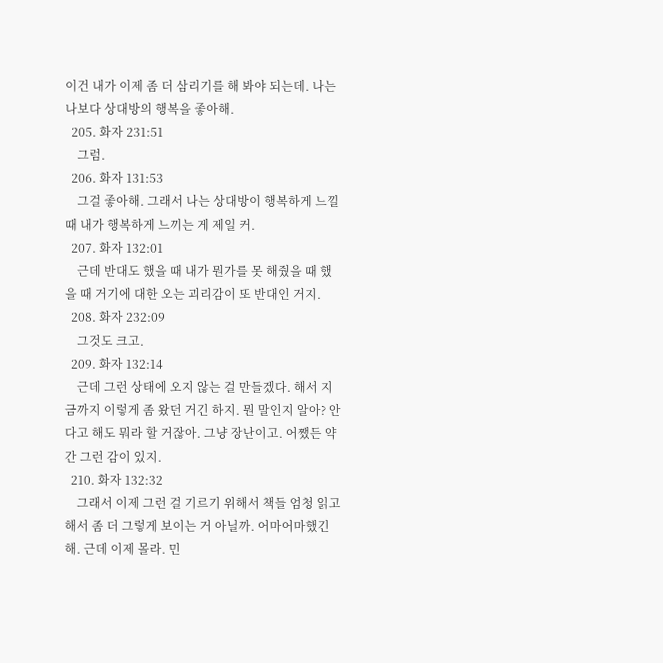이건 내가 이제 좀 더 삼리기를 해 봐야 되는데. 나는 나보다 상대방의 행복을 좋아해.
  205. 화자 231:51
    그럼.
  206. 화자 131:53
    그걸 좋아해. 그래서 나는 상대방이 행복하게 느낄 때 내가 행복하게 느끼는 게 제일 커.
  207. 화자 132:01
    근데 반대도 했을 때 내가 뭔가를 못 해줬을 때 했을 때 거기에 대한 오는 괴리감이 또 반대인 거지.
  208. 화자 232:09
    그것도 크고.
  209. 화자 132:14
    근데 그런 상태에 오지 않는 걸 만들겠다. 해서 지금까지 이렇게 좀 왔던 거긴 하지. 뭔 말인지 알아? 안다고 해도 뭐라 할 거잖아. 그냥 장난이고. 어쨌든 약간 그런 감이 있지.
  210. 화자 132:32
    그래서 이제 그런 걸 기르기 위해서 책들 엄청 읽고 해서 좀 더 그렇게 보이는 거 아닐까. 어마어마했긴 해. 근데 이제 몰라. 민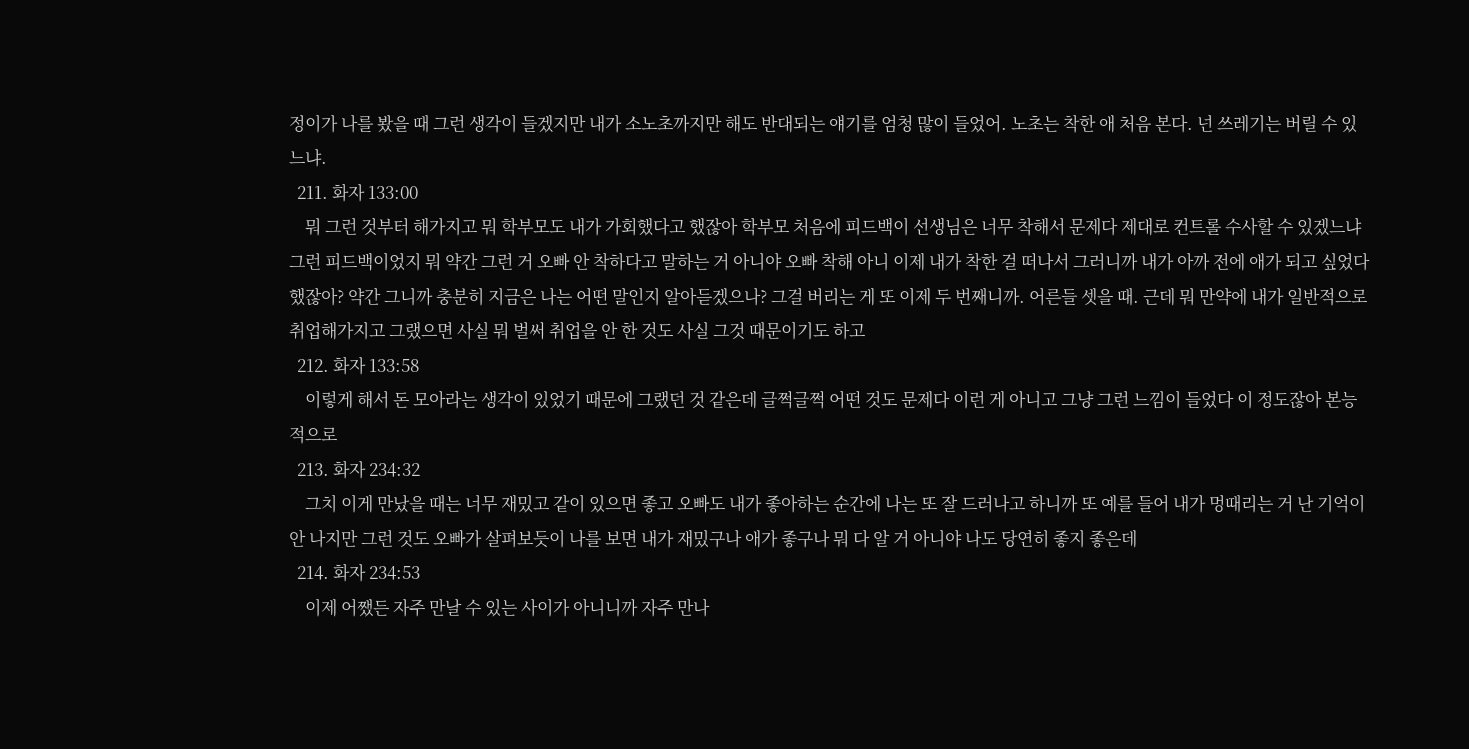정이가 나를 봤을 때 그런 생각이 들겠지만 내가 소노초까지만 해도 반대되는 얘기를 엄청 많이 들었어. 노초는 착한 애 처음 본다. 넌 쓰레기는 버릴 수 있느냐.
  211. 화자 133:00
    뭐 그런 것부터 해가지고 뭐 학부모도 내가 가회했다고 했잖아 학부모 처음에 피드백이 선생님은 너무 착해서 문제다 제대로 컨트롤 수사할 수 있겠느냐 그런 피드백이었지 뭐 약간 그런 거 오빠 안 착하다고 말하는 거 아니야 오빠 착해 아니 이제 내가 착한 걸 떠나서 그러니까 내가 아까 전에 애가 되고 싶었다 했잖아? 약간 그니까 충분히 지금은 나는 어떤 말인지 알아듣겠으나? 그걸 버리는 게 또 이제 두 번째니까. 어른들 셋을 때. 근데 뭐 만약에 내가 일반적으로 취업해가지고 그랬으면 사실 뭐 벌써 취업을 안 한 것도 사실 그것 때문이기도 하고
  212. 화자 133:58
    이렇게 해서 돈 모아라는 생각이 있었기 때문에 그랬던 것 같은데 글쩍글쩍 어떤 것도 문제다 이런 게 아니고 그냥 그런 느낌이 들었다 이 정도잖아 본능적으로
  213. 화자 234:32
    그치 이게 만났을 때는 너무 재밌고 같이 있으면 좋고 오빠도 내가 좋아하는 순간에 나는 또 잘 드러나고 하니까 또 예를 들어 내가 멍때리는 거 난 기억이 안 나지만 그런 것도 오빠가 살펴보듯이 나를 보면 내가 재밌구나 애가 좋구나 뭐 다 알 거 아니야 나도 당연히 좋지 좋은데
  214. 화자 234:53
    이제 어쨌든 자주 만날 수 있는 사이가 아니니까 자주 만나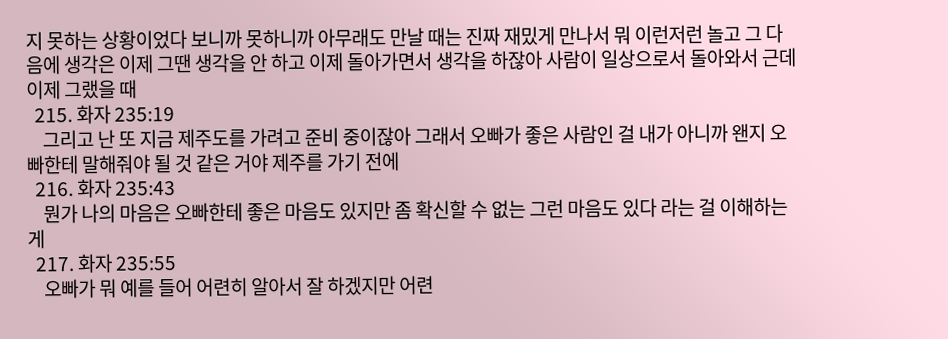지 못하는 상황이었다 보니까 못하니까 아무래도 만날 때는 진짜 재밌게 만나서 뭐 이런저런 놀고 그 다음에 생각은 이제 그땐 생각을 안 하고 이제 돌아가면서 생각을 하잖아 사람이 일상으로서 돌아와서 근데 이제 그랬을 때
  215. 화자 235:19
    그리고 난 또 지금 제주도를 가려고 준비 중이잖아 그래서 오빠가 좋은 사람인 걸 내가 아니까 왠지 오빠한테 말해줘야 될 것 같은 거야 제주를 가기 전에
  216. 화자 235:43
    뭔가 나의 마음은 오빠한테 좋은 마음도 있지만 좀 확신할 수 없는 그런 마음도 있다 라는 걸 이해하는 게
  217. 화자 235:55
    오빠가 뭐 예를 들어 어련히 알아서 잘 하겠지만 어련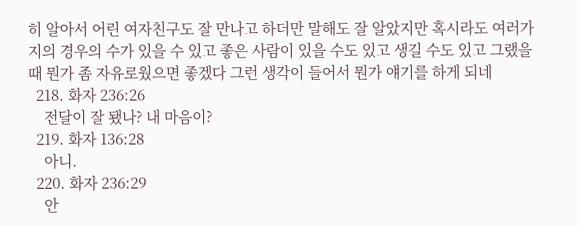히 알아서 어린 여자친구도 잘 만나고 하더만 말해도 잘 알았지만 혹시라도 여러가지의 경우의 수가 있을 수 있고 좋은 사람이 있을 수도 있고 생길 수도 있고 그랬을 때 뭔가 좀 자유로웠으면 좋겠다 그런 생각이 들어서 뭔가 얘기를 하게 되네
  218. 화자 236:26
    전달이 잘 됐나? 내 마음이?
  219. 화자 136:28
    아니.
  220. 화자 236:29
    안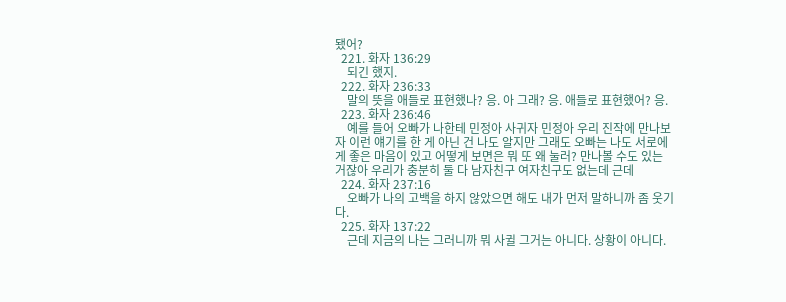됐어?
  221. 화자 136:29
    되긴 했지.
  222. 화자 236:33
    말의 뜻을 애들로 표현했나? 응. 아 그래? 응. 애들로 표현했어? 응.
  223. 화자 236:46
    예를 들어 오빠가 나한테 민정아 사귀자 민정아 우리 진작에 만나보자 이런 얘기를 한 게 아닌 건 나도 알지만 그래도 오빠는 나도 서로에게 좋은 마음이 있고 어떻게 보면은 뭐 또 왜 눌러? 만나볼 수도 있는 거잖아 우리가 충분히 둘 다 남자친구 여자친구도 없는데 근데
  224. 화자 237:16
    오빠가 나의 고백을 하지 않았으면 해도 내가 먼저 말하니까 좀 웃기다.
  225. 화자 137:22
    근데 지금의 나는 그러니까 뭐 사귈 그거는 아니다. 상황이 아니다.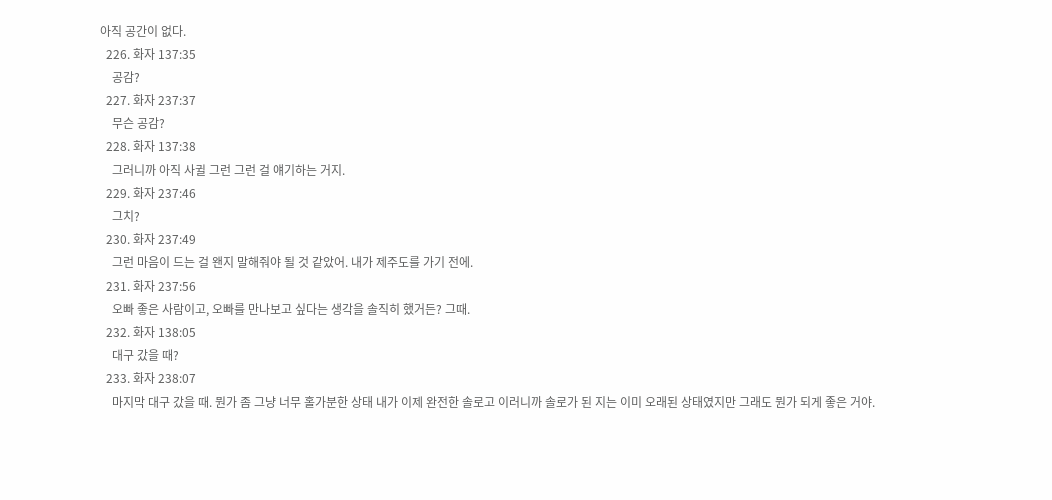아직 공간이 없다.
  226. 화자 137:35
    공감?
  227. 화자 237:37
    무슨 공감?
  228. 화자 137:38
    그러니까 아직 사귈 그런 그런 걸 얘기하는 거지.
  229. 화자 237:46
    그치?
  230. 화자 237:49
    그런 마음이 드는 걸 왠지 말해줘야 될 것 같았어. 내가 제주도를 가기 전에.
  231. 화자 237:56
    오빠 좋은 사람이고, 오빠를 만나보고 싶다는 생각을 솔직히 했거든? 그때.
  232. 화자 138:05
    대구 갔을 때?
  233. 화자 238:07
    마지막 대구 갔을 때. 뭔가 좀 그냥 너무 홀가분한 상태 내가 이제 완전한 솔로고 이러니까 솔로가 된 지는 이미 오래된 상태였지만 그래도 뭔가 되게 좋은 거야.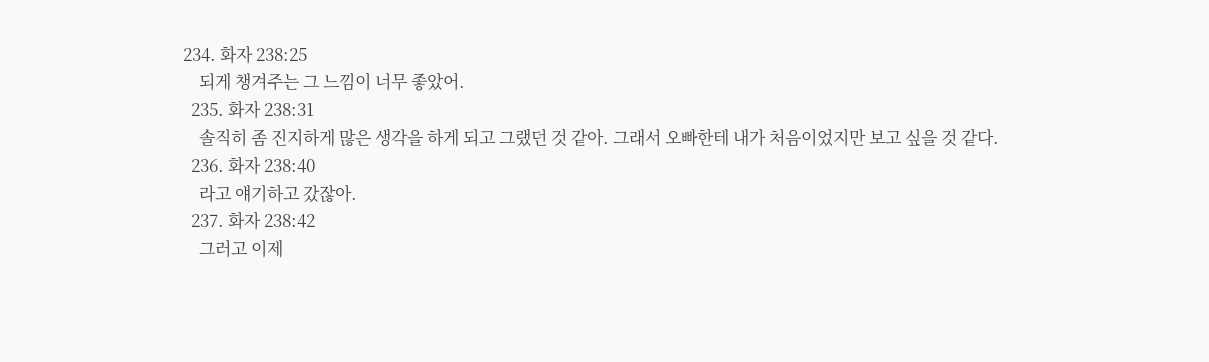234. 화자 238:25
    되게 챙겨주는 그 느낌이 너무 좋았어.
  235. 화자 238:31
    솔직히 좀 진지하게 많은 생각을 하게 되고 그랬던 것 같아. 그래서 오빠한테 내가 처음이었지만 보고 싶을 것 같다.
  236. 화자 238:40
    라고 얘기하고 갔잖아.
  237. 화자 238:42
    그러고 이제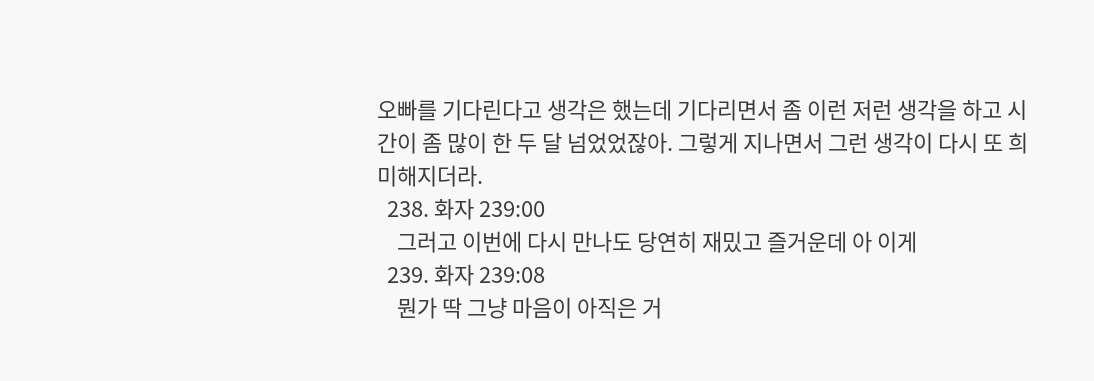오빠를 기다린다고 생각은 했는데 기다리면서 좀 이런 저런 생각을 하고 시간이 좀 많이 한 두 달 넘었었잖아. 그렇게 지나면서 그런 생각이 다시 또 희미해지더라.
  238. 화자 239:00
    그러고 이번에 다시 만나도 당연히 재밌고 즐거운데 아 이게
  239. 화자 239:08
    뭔가 딱 그냥 마음이 아직은 거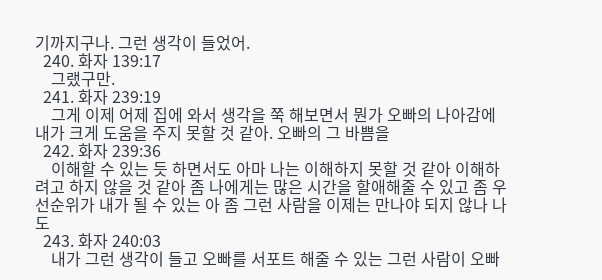기까지구나. 그런 생각이 들었어.
  240. 화자 139:17
    그랬구만.
  241. 화자 239:19
    그게 이제 어제 집에 와서 생각을 쭉 해보면서 뭔가 오빠의 나아감에 내가 크게 도움을 주지 못할 것 같아. 오빠의 그 바쁨을
  242. 화자 239:36
    이해할 수 있는 듯 하면서도 아마 나는 이해하지 못할 것 같아 이해하려고 하지 않을 것 같아 좀 나에게는 많은 시간을 할애해줄 수 있고 좀 우선순위가 내가 될 수 있는 아 좀 그런 사람을 이제는 만나야 되지 않나 나도
  243. 화자 240:03
    내가 그런 생각이 들고 오빠를 서포트 해줄 수 있는 그런 사람이 오빠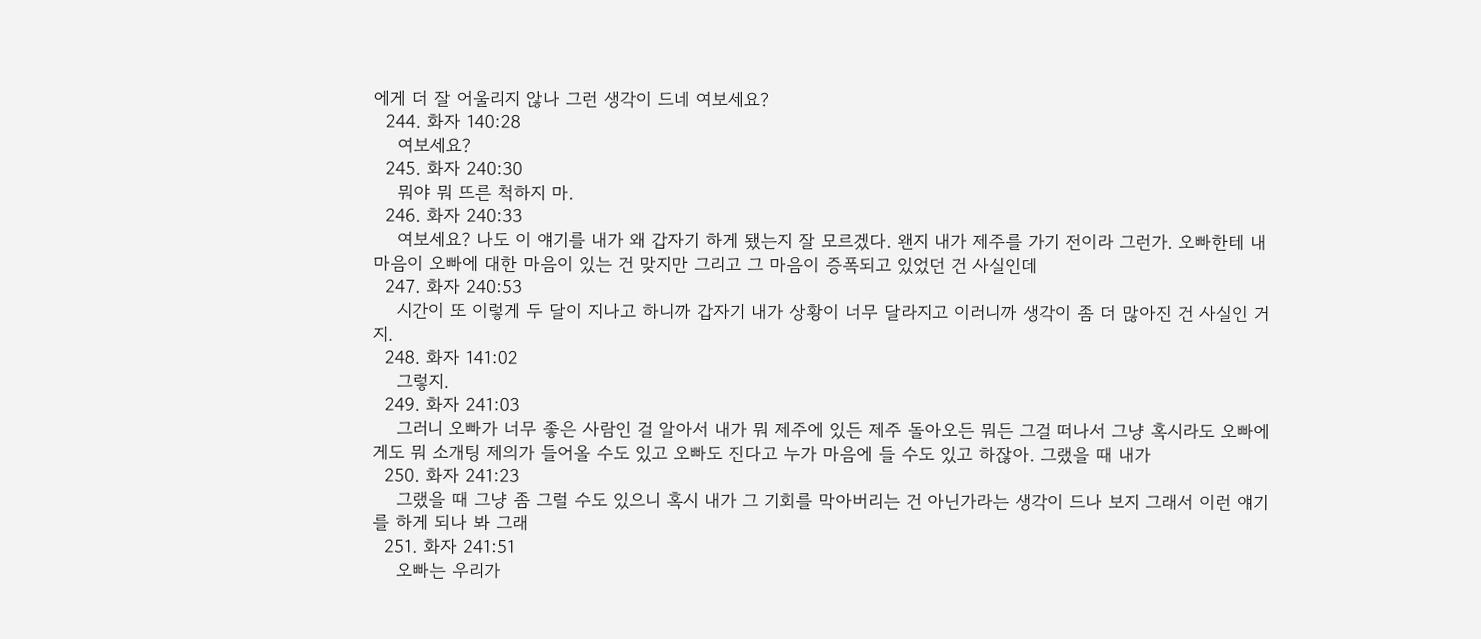에게 더 잘 어울리지 않나 그런 생각이 드네 여보세요?
  244. 화자 140:28
    여보세요?
  245. 화자 240:30
    뭐야 뭐 뜨른 척하지 마.
  246. 화자 240:33
    여보세요? 나도 이 얘기를 내가 왜 갑자기 하게 됐는지 잘 모르겠다. 왠지 내가 제주를 가기 전이라 그런가. 오빠한테 내 마음이 오빠에 대한 마음이 있는 건 맞지만 그리고 그 마음이 증폭되고 있었던 건 사실인데
  247. 화자 240:53
    시간이 또 이렇게 두 달이 지나고 하니까 갑자기 내가 상황이 너무 달라지고 이러니까 생각이 좀 더 많아진 건 사실인 거지.
  248. 화자 141:02
    그렇지.
  249. 화자 241:03
    그러니 오빠가 너무 좋은 사람인 걸 알아서 내가 뭐 제주에 있든 제주 돌아오든 뭐든 그걸 떠나서 그냥 혹시라도 오빠에게도 뭐 소개팅 제의가 들어올 수도 있고 오빠도 진다고 누가 마음에 들 수도 있고 하잖아. 그랬을 때 내가
  250. 화자 241:23
    그랬을 때 그냥 좀 그럴 수도 있으니 혹시 내가 그 기회를 막아버리는 건 아닌가라는 생각이 드나 보지 그래서 이런 얘기를 하게 되나 봐 그래
  251. 화자 241:51
    오빠는 우리가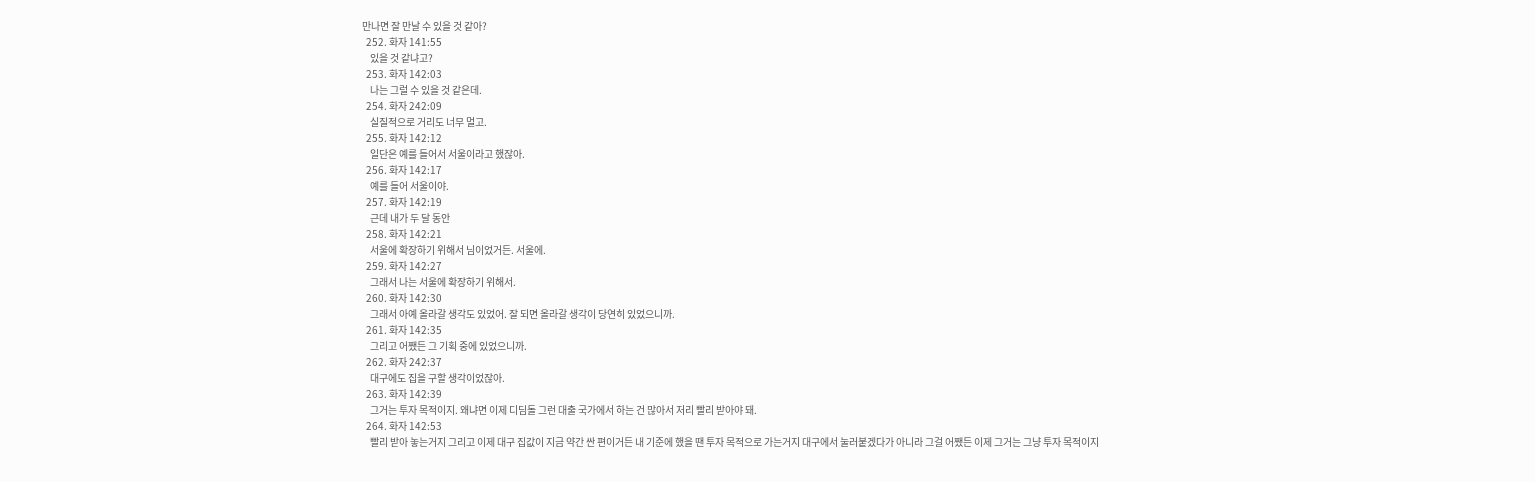만나면 잘 만날 수 있을 것 같아?
  252. 화자 141:55
    있을 것 같냐고?
  253. 화자 142:03
    나는 그럴 수 있을 것 같은데.
  254. 화자 242:09
    실질적으로 거리도 너무 멀고.
  255. 화자 142:12
    일단은 예를 들어서 서울이라고 했잖아.
  256. 화자 142:17
    예를 들어 서울이야.
  257. 화자 142:19
    근데 내가 두 달 동안
  258. 화자 142:21
    서울에 확장하기 위해서 님이었거든. 서울에.
  259. 화자 142:27
    그래서 나는 서울에 확장하기 위해서.
  260. 화자 142:30
    그래서 아예 올라갈 생각도 있었어. 잘 되면 올라갈 생각이 당연히 있었으니까.
  261. 화자 142:35
    그리고 어쨌든 그 기획 중에 있었으니까.
  262. 화자 242:37
    대구에도 집을 구할 생각이었잖아.
  263. 화자 142:39
    그거는 투자 목적이지. 왜냐면 이제 디딤돌 그런 대출 국가에서 하는 건 많아서 저리 빨리 받아야 돼.
  264. 화자 142:53
    빨리 받아 놓는거지 그리고 이제 대구 집값이 지금 약간 싼 편이거든 내 기준에 했을 땐 투자 목적으로 가는거지 대구에서 눌러붙겠다가 아니라 그걸 어쨌든 이제 그거는 그냥 투자 목적이지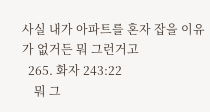사실 내가 아파트를 혼자 잡을 이유가 없거든 뭐 그런거고
  265. 화자 243:22
    뭐 그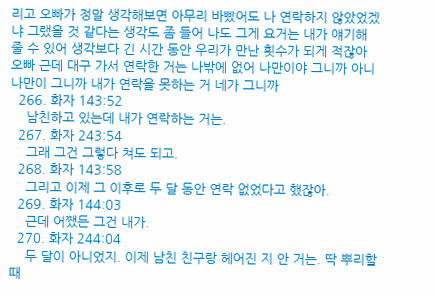리고 오빠가 정말 생각해보면 아무리 바빴어도 나 연락하지 않았었겠냐 그랬을 것 같다는 생각도 좀 들어 나도 그게 요거는 내가 얘기해 줄 수 있어 생각보다 긴 시간 동안 우리가 만난 횟수가 되게 적잖아 오빠 근데 대구 가서 연락한 거는 나밖에 없어 나만이야 그니까 아니 나만이 그니까 내가 연락을 못하는 거 네가 그니까
  266. 화자 143:52
    남친하고 있는데 내가 연락하는 거는.
  267. 화자 243:54
    그래 그건 그렇다 쳐도 되고.
  268. 화자 143:58
    그리고 이제 그 이후로 두 달 동안 연락 없었다고 했잖아.
  269. 화자 144:03
    근데 어쨌든 그건 내가.
  270. 화자 244:04
    두 달이 아니었지. 이제 남친 친구랑 헤어진 지 안 거는. 딱 뿌리할 때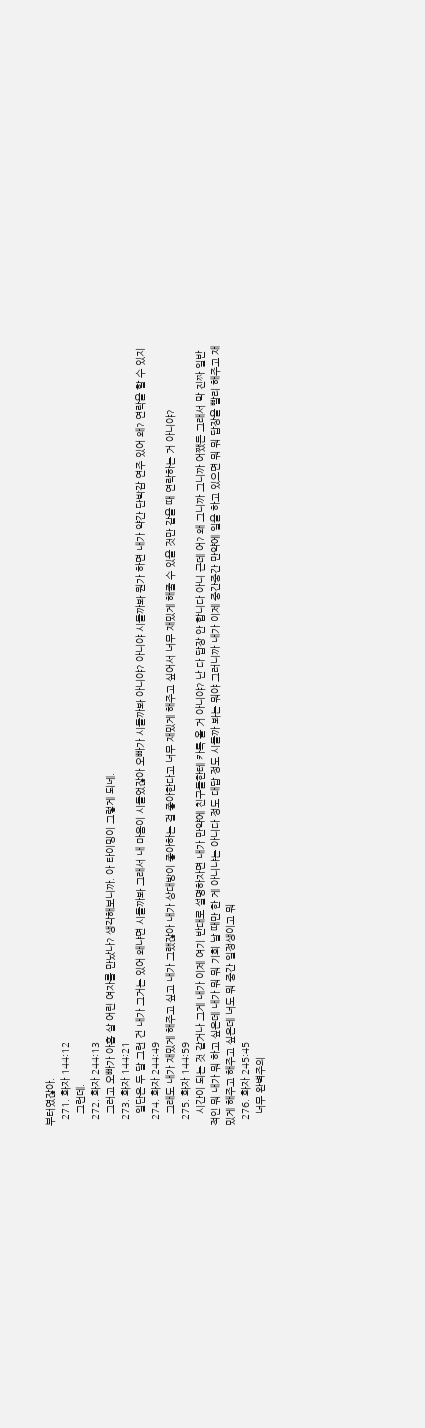부터였잖아.
  271. 화자 144:12
    그런데.
  272. 화자 244:13
    그러고 오빠가 아홉 살 어린 여자를 만났나? 생각해보니까. 아 타이밍이 그렇게 되네.
  273. 화자 144:21
    일단은 두 달 그런 건 내가 그거는 있어 왜냐면 시들까봐 그래서 내 마음이 시들었잖아 오빠가 시들까봐 아니야? 아니야 시들까봐 뭔가 하면 내가 약간 단박감 연주 있어 왜? 연락을 할 수 있지
  274. 화자 244:49
    그래도 내가 재밌게 해주고 싶고 내가 그랬잖아 내가 상대방이 좋아하는 걸 좋아한다고 너무 재밌게 해주고 싶어서 너무 재밌게 해줄 수 있을 것만 같을 때 연락하는 거 아니야?
  275. 화자 144:59
    시간이 되는 것 같거나 그게 내가 이제 여기 반대로 설명하자면 내가 만약에 친구들한테 카톡 올 거 아니야? 난 다 답장 안 합니다 아니 근데 어? 왜 그니까 그니까 어쨌든 그래서 막 진짜 일반적인 뭐 내가 뭐 하고 싶은데 내가 뭐 뭐 기회 날 때만 한 게 아니냐는 아니다 정도 대답 정도 시들까 봐는 뭐야 그러니까 내가 이제 중간중간 만약에 일을 하고 있으면 뭐 뭐 답장을 빨리 해주고 재밌게 해주고 해주고 싶은데 너도 뭐 중간 일정생이고 뭐
  276. 화자 245:45
    너무 완벽주의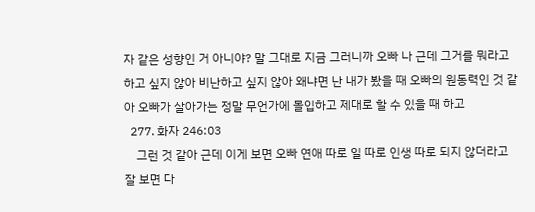자 같은 성향인 거 아니야? 말 그대로 지금 그러니까 오빠 나 근데 그거를 뭐라고 하고 싶지 않아 비난하고 싶지 않아 왜냐면 난 내가 봤을 때 오빠의 원동력인 것 같아 오빠가 살아가는 정말 무언가에 몰입하고 제대로 할 수 있을 때 하고
  277. 화자 246:03
    그런 것 같아 근데 이게 보면 오빠 연애 따로 일 따로 인생 따로 되지 않더라고 잘 보면 다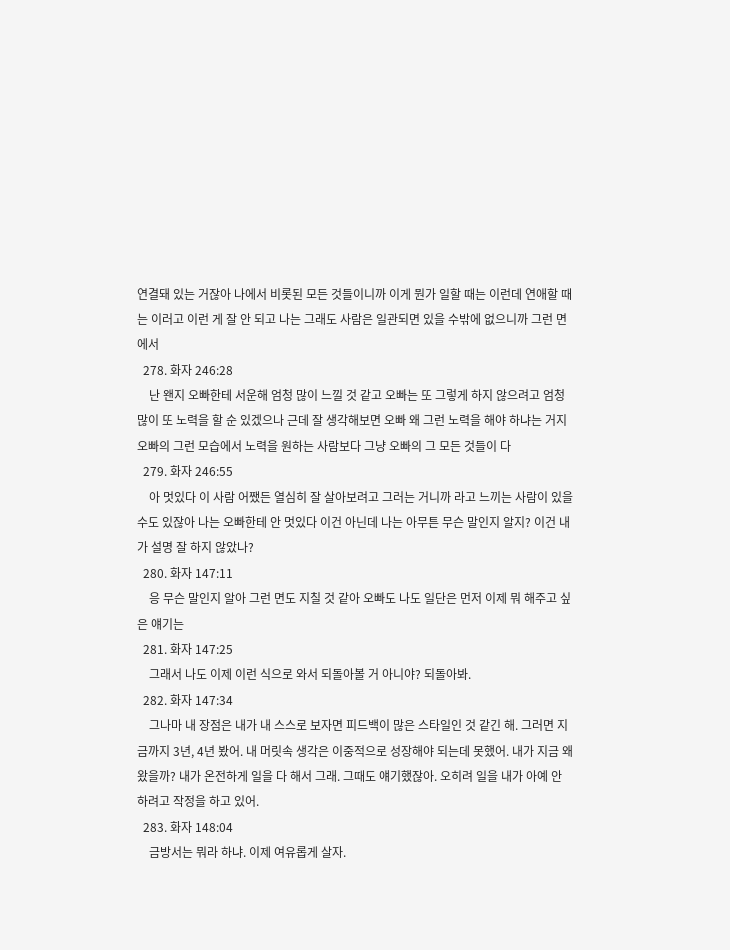연결돼 있는 거잖아 나에서 비롯된 모든 것들이니까 이게 뭔가 일할 때는 이런데 연애할 때는 이러고 이런 게 잘 안 되고 나는 그래도 사람은 일관되면 있을 수밖에 없으니까 그런 면에서
  278. 화자 246:28
    난 왠지 오빠한테 서운해 엄청 많이 느낄 것 같고 오빠는 또 그렇게 하지 않으려고 엄청 많이 또 노력을 할 순 있겠으나 근데 잘 생각해보면 오빠 왜 그런 노력을 해야 하냐는 거지 오빠의 그런 모습에서 노력을 원하는 사람보다 그냥 오빠의 그 모든 것들이 다
  279. 화자 246:55
    아 멋있다 이 사람 어쨌든 열심히 잘 살아보려고 그러는 거니까 라고 느끼는 사람이 있을 수도 있잖아 나는 오빠한테 안 멋있다 이건 아닌데 나는 아무튼 무슨 말인지 알지? 이건 내가 설명 잘 하지 않았나?
  280. 화자 147:11
    응 무슨 말인지 알아 그런 면도 지칠 것 같아 오빠도 나도 일단은 먼저 이제 뭐 해주고 싶은 얘기는
  281. 화자 147:25
    그래서 나도 이제 이런 식으로 와서 되돌아볼 거 아니야? 되돌아봐.
  282. 화자 147:34
    그나마 내 장점은 내가 내 스스로 보자면 피드백이 많은 스타일인 것 같긴 해. 그러면 지금까지 3년, 4년 봤어. 내 머릿속 생각은 이중적으로 성장해야 되는데 못했어. 내가 지금 왜 왔을까? 내가 온전하게 일을 다 해서 그래. 그때도 얘기했잖아. 오히려 일을 내가 아예 안 하려고 작정을 하고 있어.
  283. 화자 148:04
    금방서는 뭐라 하냐. 이제 여유롭게 살자.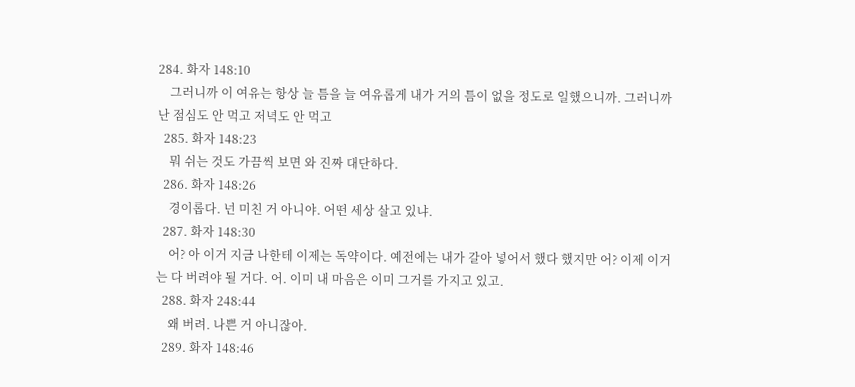284. 화자 148:10
    그러니까 이 여유는 항상 늘 틈을 늘 여유롭게 내가 거의 틈이 없을 정도로 일했으니까. 그러니까 난 점심도 안 먹고 저녁도 안 먹고
  285. 화자 148:23
    뭐 쉬는 것도 가끔씩 보면 와 진짜 대단하다.
  286. 화자 148:26
    경이롭다. 넌 미친 거 아니야. 어떤 세상 살고 있냐.
  287. 화자 148:30
    어? 아 이거 지금 나한테 이제는 독약이다. 예전에는 내가 갈아 넣어서 했다 했지만 어? 이제 이거는 다 버려야 될 거다. 어. 이미 내 마음은 이미 그거를 가지고 있고.
  288. 화자 248:44
    왜 버려. 나쁜 거 아니잖아.
  289. 화자 148:46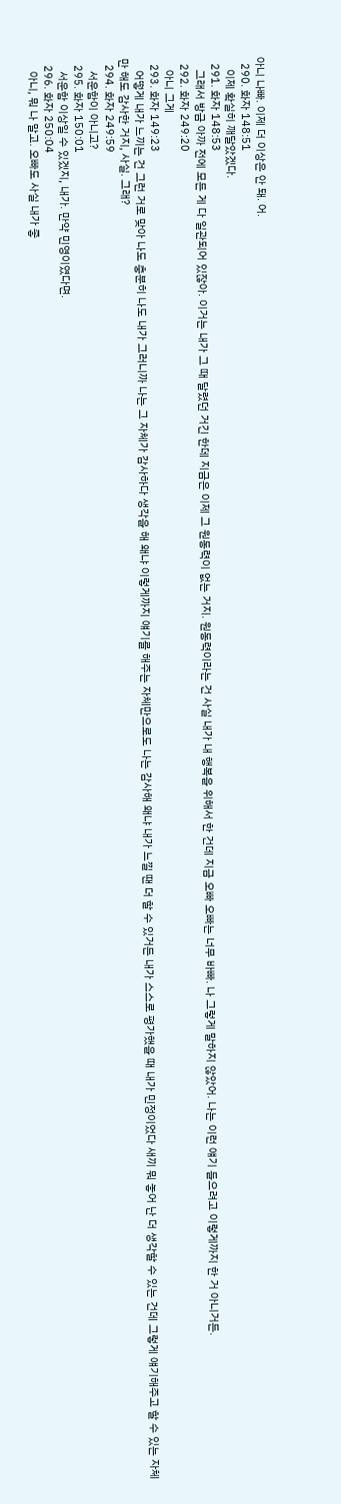아니 나빠. 이제 더 이상은 안 돼. 어.
  290. 화자 148:51
    이제 확실히 깨달았겠다.
  291. 화자 148:53
    그래서 방금 아까 전에 모든 게 다 일관되어 있잖아. 이거는 내가 그 때 달렸던 거긴 한데 지금은 이제 그 원동력이 없는 거지. 원동력이라는 건 사실 내가 내 행복을 위해서 한 건데 지금 오빠 오빠는 너무 바빠. 나 그렇게 말하지 않았어. 나는 이런 얘기 들으려고 이렇게까지 한 거 아니거든.
  292. 화자 249:20
    아니 그게
  293. 화자 149:23
    어떻게 내가 느끼는 건 그런 거로 맞아 나도 충분히 나도 내가 그러니까 나는 그 자체가 감사하다 생각을 해 왜냐 이렇게까지 얘기를 해주는 자체만으로도 나는 감사해 왜냐 내가 느낄 땐 더 할 수 있거든 내가 스스로 평가했을 때 내가 민정이었다 새끼 뭐 놓어 난 더 생각할 수 있는 건데 그렇게 얘기해주고 할 수 있는 자체만 해도 감사한 거지, 사실. 그래?
  294. 화자 249:59
    서운함이 아니고?
  295. 화자 150:01
    서운함 이상일 수 있겠지, 내가. 만약 민영이였다면.
  296. 화자 250:04
    아니, 뭐 나 말고. 오빠도 사실 내가 좋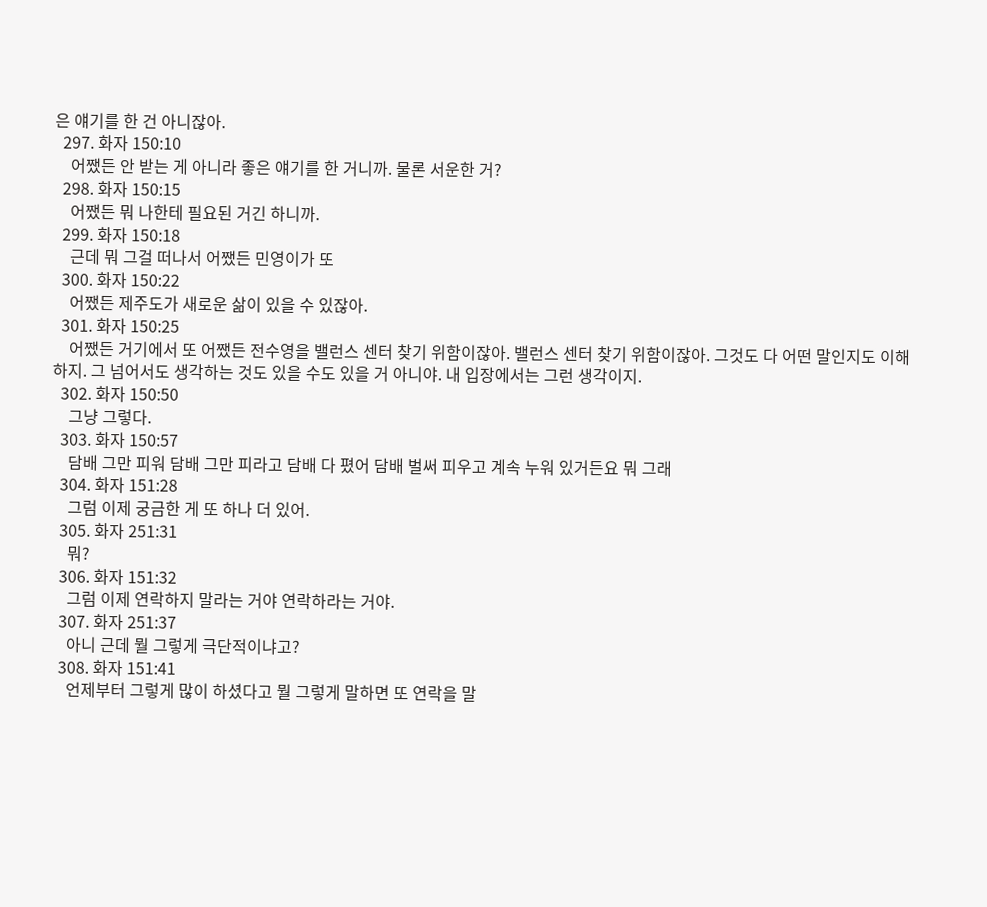은 얘기를 한 건 아니잖아.
  297. 화자 150:10
    어쨌든 안 받는 게 아니라 좋은 얘기를 한 거니까. 물론 서운한 거?
  298. 화자 150:15
    어쨌든 뭐 나한테 필요된 거긴 하니까.
  299. 화자 150:18
    근데 뭐 그걸 떠나서 어쨌든 민영이가 또
  300. 화자 150:22
    어쨌든 제주도가 새로운 삶이 있을 수 있잖아.
  301. 화자 150:25
    어쨌든 거기에서 또 어쨌든 전수영을 밸런스 센터 찾기 위함이잖아. 밸런스 센터 찾기 위함이잖아. 그것도 다 어떤 말인지도 이해하지. 그 넘어서도 생각하는 것도 있을 수도 있을 거 아니야. 내 입장에서는 그런 생각이지.
  302. 화자 150:50
    그냥 그렇다.
  303. 화자 150:57
    담배 그만 피워 담배 그만 피라고 담배 다 폈어 담배 벌써 피우고 계속 누워 있거든요 뭐 그래
  304. 화자 151:28
    그럼 이제 궁금한 게 또 하나 더 있어.
  305. 화자 251:31
    뭐?
  306. 화자 151:32
    그럼 이제 연락하지 말라는 거야 연락하라는 거야.
  307. 화자 251:37
    아니 근데 뭘 그렇게 극단적이냐고?
  308. 화자 151:41
    언제부터 그렇게 많이 하셨다고 뭘 그렇게 말하면 또 연락을 말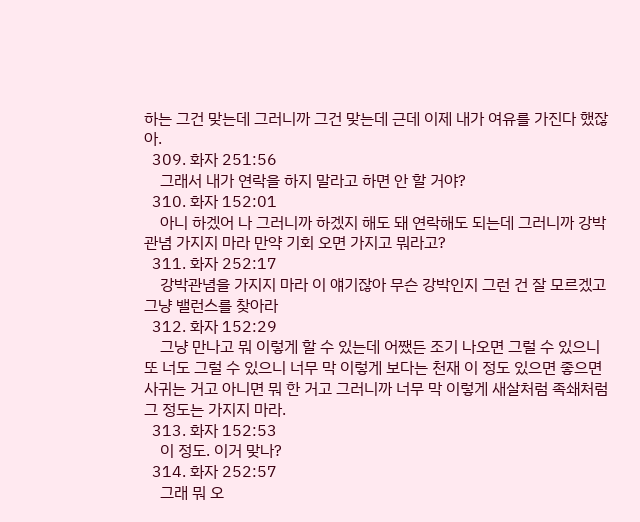하는 그건 맞는데 그러니까 그건 맞는데 근데 이제 내가 여유를 가진다 했잖아.
  309. 화자 251:56
    그래서 내가 연락을 하지 말라고 하면 안 할 거야?
  310. 화자 152:01
    아니 하겠어 나 그러니까 하겠지 해도 돼 연락해도 되는데 그러니까 강박관념 가지지 마라 만약 기회 오면 가지고 뭐라고?
  311. 화자 252:17
    강박관념을 가지지 마라 이 얘기잖아 무슨 강박인지 그런 건 잘 모르겠고 그냥 밸런스를 찾아라
  312. 화자 152:29
    그냥 만나고 뭐 이렇게 할 수 있는데 어쨌든 조기 나오면 그럴 수 있으니 또 너도 그럴 수 있으니 너무 막 이렇게 보다는 천재 이 정도 있으면 좋으면 사귀는 거고 아니면 뭐 한 거고 그러니까 너무 막 이렇게 새살처럼 족쇄처럼 그 정도는 가지지 마라.
  313. 화자 152:53
    이 정도. 이거 맞나?
  314. 화자 252:57
    그래 뭐 오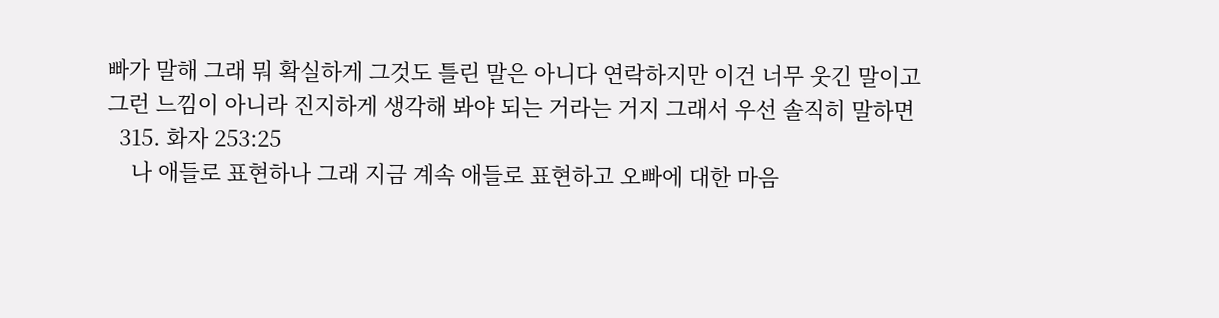빠가 말해 그래 뭐 확실하게 그것도 틀린 말은 아니다 연락하지만 이건 너무 웃긴 말이고 그런 느낌이 아니라 진지하게 생각해 봐야 되는 거라는 거지 그래서 우선 솔직히 말하면
  315. 화자 253:25
    나 애들로 표현하나 그래 지금 계속 애들로 표현하고 오빠에 대한 마음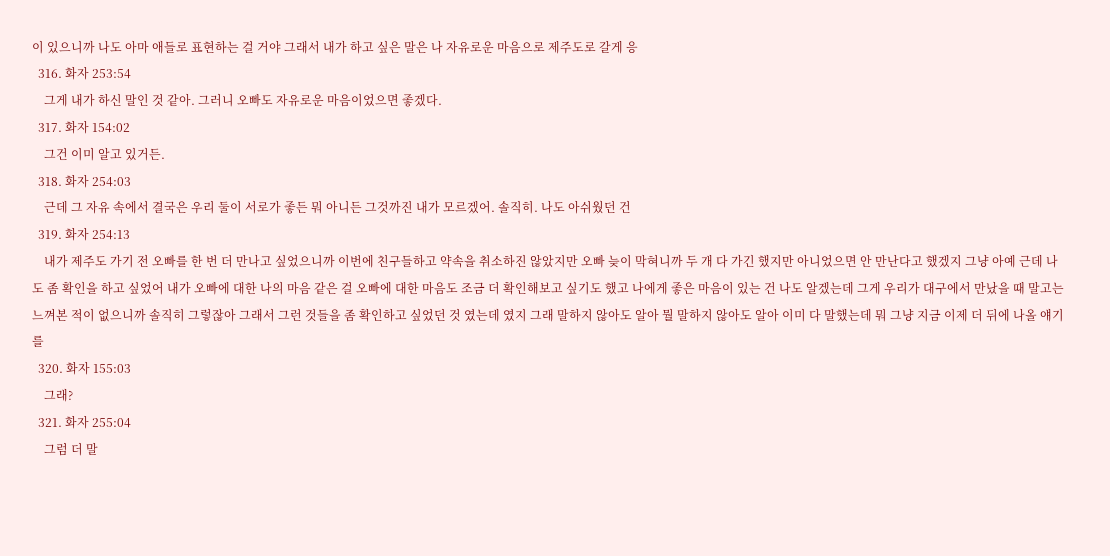이 있으니까 나도 아마 애들로 표현하는 걸 거야 그래서 내가 하고 싶은 말은 나 자유로운 마음으로 제주도로 갈게 응
  316. 화자 253:54
    그게 내가 하신 말인 것 같아. 그러니 오빠도 자유로운 마음이었으면 좋겠다.
  317. 화자 154:02
    그건 이미 알고 있거든.
  318. 화자 254:03
    근데 그 자유 속에서 결국은 우리 둘이 서로가 좋든 뭐 아니든 그것까진 내가 모르겠어. 솔직히. 나도 아쉬웠던 건
  319. 화자 254:13
    내가 제주도 가기 전 오빠를 한 번 더 만나고 싶었으니까 이번에 친구들하고 약속을 취소하진 않았지만 오빠 늦이 막혀니까 두 개 다 가긴 했지만 아니었으면 안 만난다고 했겠지 그냥 아예 근데 나도 좀 확인을 하고 싶었어 내가 오빠에 대한 나의 마음 같은 걸 오빠에 대한 마음도 조금 더 확인해보고 싶기도 했고 나에게 좋은 마음이 있는 건 나도 알겠는데 그게 우리가 대구에서 만났을 때 말고는 느껴본 적이 없으니까 솔직히 그렇잖아 그래서 그런 것들을 좀 확인하고 싶었던 것 였는데 였지 그래 말하지 않아도 알아 뭘 말하지 않아도 알아 이미 다 말했는데 뭐 그냥 지금 이제 더 뒤에 나올 얘기를
  320. 화자 155:03
    그래?
  321. 화자 255:04
    그럼 더 말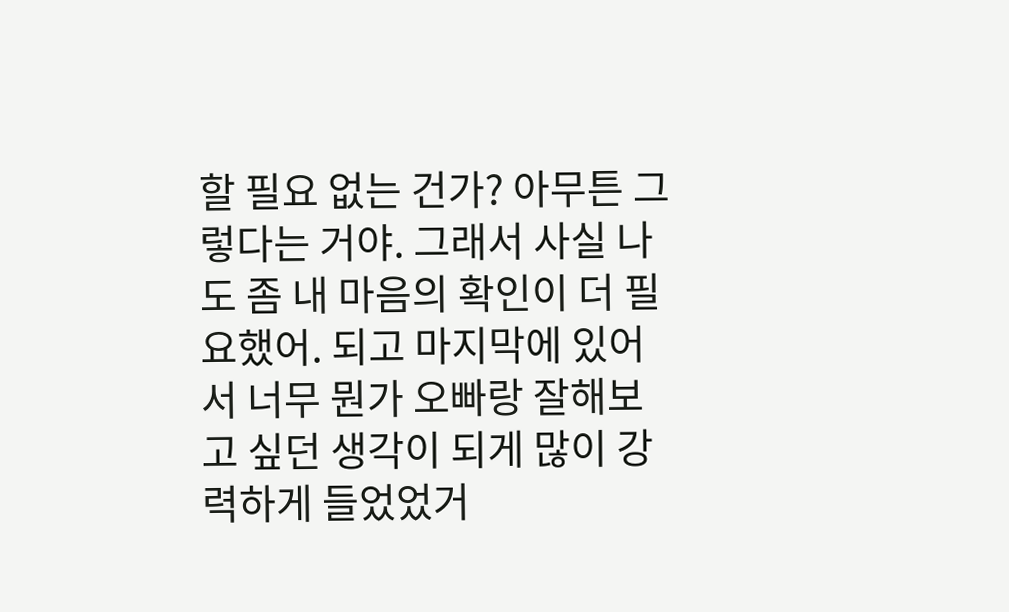할 필요 없는 건가? 아무튼 그렇다는 거야. 그래서 사실 나도 좀 내 마음의 확인이 더 필요했어. 되고 마지막에 있어서 너무 뭔가 오빠랑 잘해보고 싶던 생각이 되게 많이 강력하게 들었었거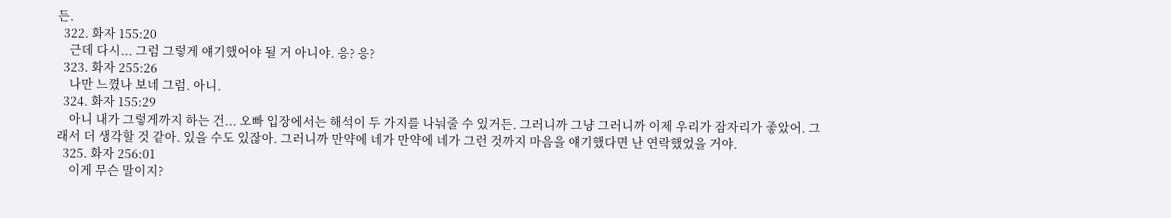든.
  322. 화자 155:20
    근데 다시... 그럼 그렇게 얘기했어야 될 거 아니야. 응? 응?
  323. 화자 255:26
    나만 느꼈나 보네 그럼. 아니.
  324. 화자 155:29
    아니 내가 그렇게까지 하는 건... 오빠 입장에서는 해석이 두 가지를 나눠줄 수 있거든. 그러니까 그냥 그러니까 이제 우리가 잠자리가 좋았어. 그래서 더 생각할 것 같아. 있을 수도 있잖아. 그러니까 만약에 네가 만약에 네가 그런 것까지 마음을 얘기했다면 난 연락했었을 거야.
  325. 화자 256:01
    이게 무슨 말이지?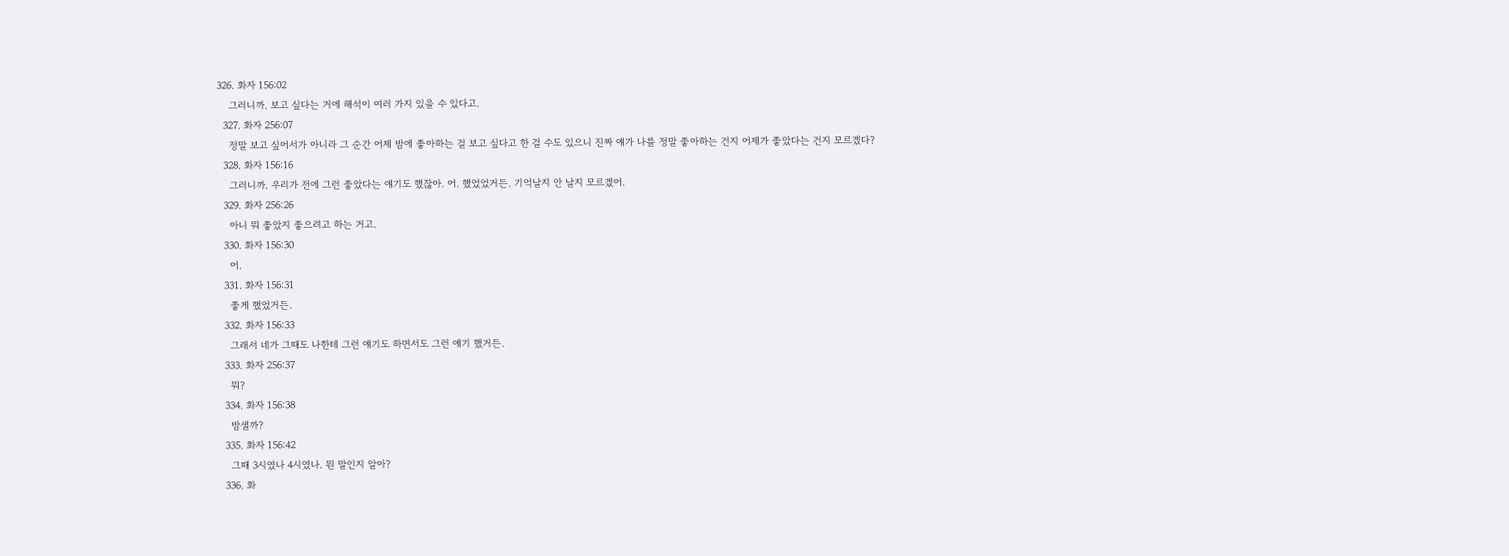326. 화자 156:02
    그러니까. 보고 싶다는 거에 해석이 여러 가지 있을 수 있다고.
  327. 화자 256:07
    정말 보고 싶어서가 아니라 그 순간 어제 밤에 좋아하는 걸 보고 싶다고 한 걸 수도 있으니 진짜 얘가 나를 정말 좋아하는 건지 어제가 좋았다는 건지 모르겠다?
  328. 화자 156:16
    그러니까. 우리가 전에 그런 좋았다는 얘기도 했잖아. 어. 했었었거든. 기억날지 안 날지 모르겠어.
  329. 화자 256:26
    아니 뭐 좋았지 좋으려고 하는 거고.
  330. 화자 156:30
    어.
  331. 화자 156:31
    좋게 했었거든.
  332. 화자 156:33
    그래서 네가 그때도 나한테 그런 얘기도 하면서도 그런 얘기 했거든.
  333. 화자 256:37
    뭐?
  334. 화자 156:38
    밤샐까?
  335. 화자 156:42
    그때 3시였나 4시였나. 뭔 말인지 알아?
  336. 화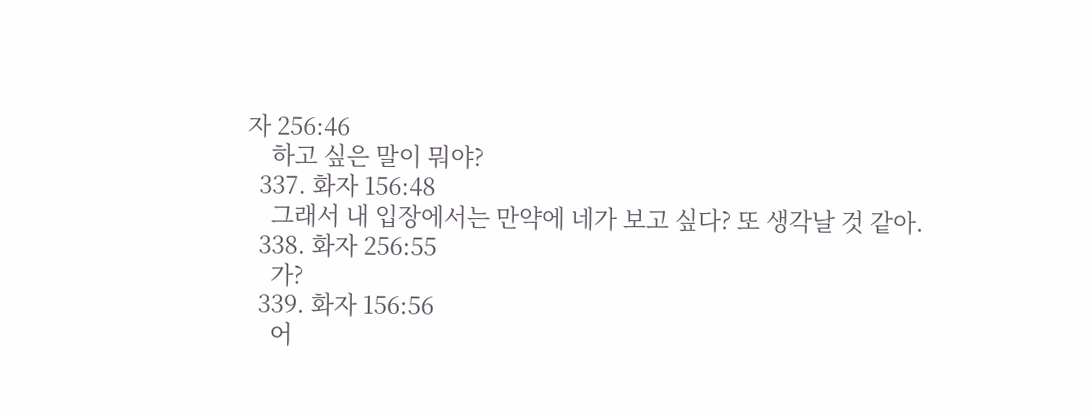자 256:46
    하고 싶은 말이 뭐야?
  337. 화자 156:48
    그래서 내 입장에서는 만약에 네가 보고 싶다? 또 생각날 것 같아.
  338. 화자 256:55
    가?
  339. 화자 156:56
    어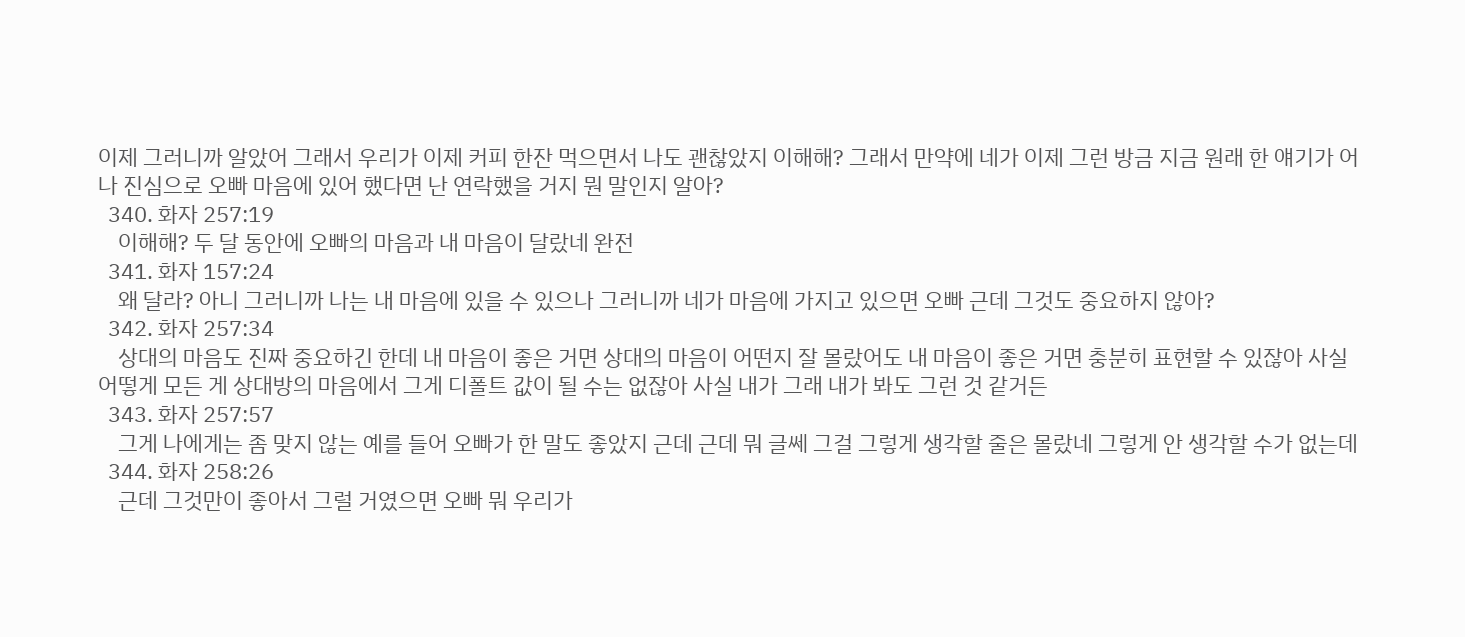이제 그러니까 알았어 그래서 우리가 이제 커피 한잔 먹으면서 나도 괜찮았지 이해해? 그래서 만약에 네가 이제 그런 방금 지금 원래 한 얘기가 어 나 진심으로 오빠 마음에 있어 했다면 난 연락했을 거지 뭔 말인지 알아?
  340. 화자 257:19
    이해해? 두 달 동안에 오빠의 마음과 내 마음이 달랐네 완전
  341. 화자 157:24
    왜 달라? 아니 그러니까 나는 내 마음에 있을 수 있으나 그러니까 네가 마음에 가지고 있으면 오빠 근데 그것도 중요하지 않아?
  342. 화자 257:34
    상대의 마음도 진짜 중요하긴 한데 내 마음이 좋은 거면 상대의 마음이 어떤지 잘 몰랐어도 내 마음이 좋은 거면 충분히 표현할 수 있잖아 사실 어떻게 모든 게 상대방의 마음에서 그게 디폴트 값이 될 수는 없잖아 사실 내가 그래 내가 봐도 그런 것 같거든
  343. 화자 257:57
    그게 나에게는 좀 맞지 않는 예를 들어 오빠가 한 말도 좋았지 근데 근데 뭐 글쎄 그걸 그렇게 생각할 줄은 몰랐네 그렇게 안 생각할 수가 없는데
  344. 화자 258:26
    근데 그것만이 좋아서 그럴 거였으면 오빠 뭐 우리가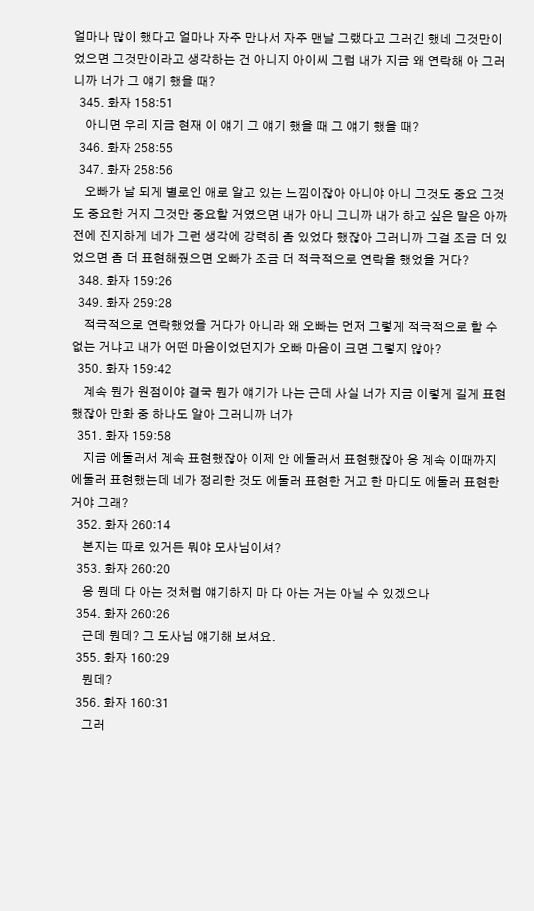얼마나 많이 했다고 얼마나 자주 만나서 자주 맨날 그랬다고 그러긴 했네 그것만이었으면 그것만이라고 생각하는 건 아니지 아이씨 그럼 내가 지금 왜 연락해 아 그러니까 너가 그 얘기 했을 때?
  345. 화자 158:51
    아니면 우리 지금 현재 이 얘기 그 얘기 했을 때 그 얘기 했을 때?
  346. 화자 258:55
  347. 화자 258:56
    오빠가 날 되게 별로인 애로 알고 있는 느낌이잖아 아니야 아니 그것도 중요 그것도 중요한 거지 그것만 중요할 거였으면 내가 아니 그니까 내가 하고 싶은 말은 아까 전에 진지하게 네가 그런 생각에 강력히 좀 있었다 했잖아 그러니까 그걸 조금 더 있었으면 좀 더 표현해줬으면 오빠가 조금 더 적극적으로 연락을 했었을 거다?
  348. 화자 159:26
  349. 화자 259:28
    적극적으로 연락했었을 거다가 아니라 왜 오빠는 먼저 그렇게 적극적으로 할 수 없는 거냐고 내가 어떤 마음이었던지가 오빠 마음이 크면 그렇지 않아?
  350. 화자 159:42
    계속 뭔가 원점이야 결국 뭔가 얘기가 나는 근데 사실 너가 지금 이렇게 길게 표현했잖아 만화 중 하나도 알아 그러니까 너가
  351. 화자 159:58
    지금 에둘러서 계속 표현했잖아 이제 안 에둘러서 표현했잖아 응 계속 이때까지 에둘러 표현했는데 네가 정리한 것도 에둘러 표현한 거고 한 마디도 에둘러 표현한 거야 그래?
  352. 화자 260:14
    본지는 따로 있거든 뭐야 모사님이셔?
  353. 화자 260:20
    응 뭔데 다 아는 것처럼 얘기하지 마 다 아는 거는 아닐 수 있겠으나
  354. 화자 260:26
    근데 뭔데? 그 도사님 얘기해 보셔요.
  355. 화자 160:29
    뭔데?
  356. 화자 160:31
    그러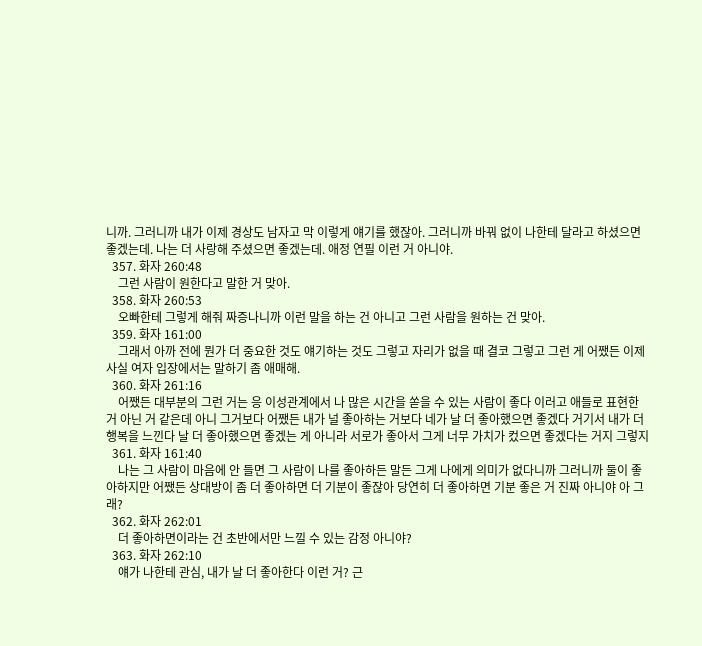니까. 그러니까 내가 이제 경상도 남자고 막 이렇게 얘기를 했잖아. 그러니까 바꿔 없이 나한테 달라고 하셨으면 좋겠는데. 나는 더 사랑해 주셨으면 좋겠는데. 애정 연필 이런 거 아니야.
  357. 화자 260:48
    그런 사람이 원한다고 말한 거 맞아.
  358. 화자 260:53
    오빠한테 그렇게 해줘 짜증나니까 이런 말을 하는 건 아니고 그런 사람을 원하는 건 맞아.
  359. 화자 161:00
    그래서 아까 전에 뭔가 더 중요한 것도 얘기하는 것도 그렇고 자리가 없을 때 결코 그렇고 그런 게 어쨌든 이제 사실 여자 입장에서는 말하기 좀 애매해.
  360. 화자 261:16
    어쨌든 대부분의 그런 거는 응 이성관계에서 나 많은 시간을 쏟을 수 있는 사람이 좋다 이러고 애들로 표현한 거 아닌 거 같은데 아니 그거보다 어쨌든 내가 널 좋아하는 거보다 네가 날 더 좋아했으면 좋겠다 거기서 내가 더 행복을 느낀다 날 더 좋아했으면 좋겠는 게 아니라 서로가 좋아서 그게 너무 가치가 컸으면 좋겠다는 거지 그렇지
  361. 화자 161:40
    나는 그 사람이 마음에 안 들면 그 사람이 나를 좋아하든 말든 그게 나에게 의미가 없다니까 그러니까 둘이 좋아하지만 어쨌든 상대방이 좀 더 좋아하면 더 기분이 좋잖아 당연히 더 좋아하면 기분 좋은 거 진짜 아니야 아 그래?
  362. 화자 262:01
    더 좋아하면이라는 건 초반에서만 느낄 수 있는 감정 아니야?
  363. 화자 262:10
    얘가 나한테 관심, 내가 날 더 좋아한다 이런 거? 근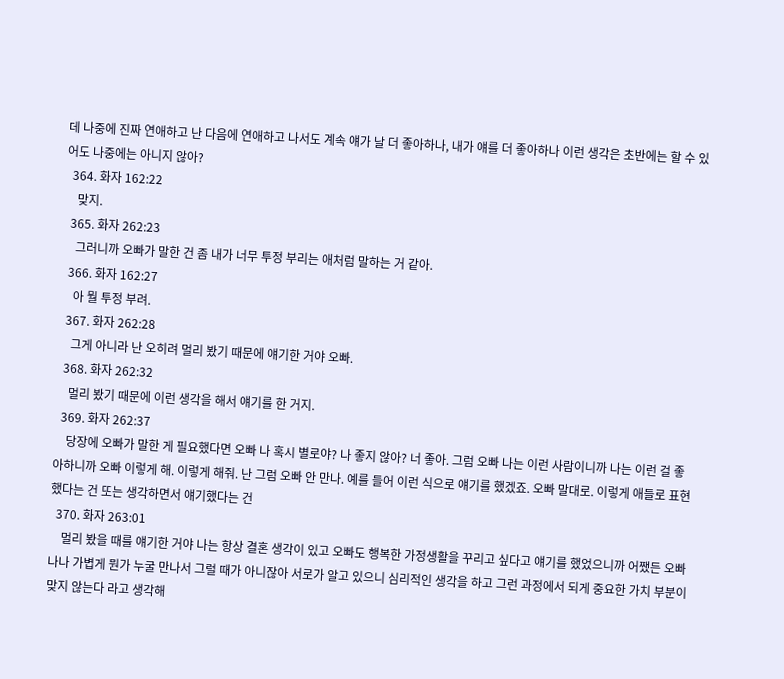데 나중에 진짜 연애하고 난 다음에 연애하고 나서도 계속 얘가 날 더 좋아하나, 내가 얘를 더 좋아하나 이런 생각은 초반에는 할 수 있어도 나중에는 아니지 않아?
  364. 화자 162:22
    맞지.
  365. 화자 262:23
    그러니까 오빠가 말한 건 좀 내가 너무 투정 부리는 애처럼 말하는 거 같아.
  366. 화자 162:27
    아 뭘 투정 부려.
  367. 화자 262:28
    그게 아니라 난 오히려 멀리 봤기 때문에 얘기한 거야 오빠.
  368. 화자 262:32
    멀리 봤기 때문에 이런 생각을 해서 얘기를 한 거지.
  369. 화자 262:37
    당장에 오빠가 말한 게 필요했다면 오빠 나 혹시 별로야? 나 좋지 않아? 너 좋아. 그럼 오빠 나는 이런 사람이니까 나는 이런 걸 좋아하니까 오빠 이렇게 해. 이렇게 해줘. 난 그럼 오빠 안 만나. 예를 들어 이런 식으로 얘기를 했겠죠. 오빠 말대로. 이렇게 애들로 표현했다는 건 또는 생각하면서 얘기했다는 건
  370. 화자 263:01
    멀리 봤을 때를 얘기한 거야 나는 항상 결혼 생각이 있고 오빠도 행복한 가정생활을 꾸리고 싶다고 얘기를 했었으니까 어쨌든 오빠 나나 가볍게 뭔가 누굴 만나서 그럴 때가 아니잖아 서로가 알고 있으니 심리적인 생각을 하고 그런 과정에서 되게 중요한 가치 부분이 맞지 않는다 라고 생각해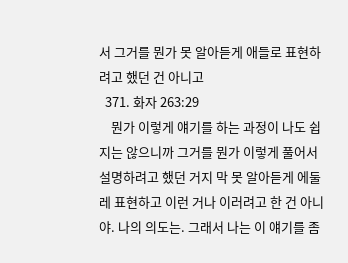서 그거를 뭔가 못 알아듣게 애들로 표현하려고 했던 건 아니고
  371. 화자 263:29
    뭔가 이렇게 얘기를 하는 과정이 나도 쉽지는 않으니까 그거를 뭔가 이렇게 풀어서 설명하려고 했던 거지 막 못 알아듣게 에둘레 표현하고 이런 거나 이러려고 한 건 아니야. 나의 의도는. 그래서 나는 이 얘기를 좀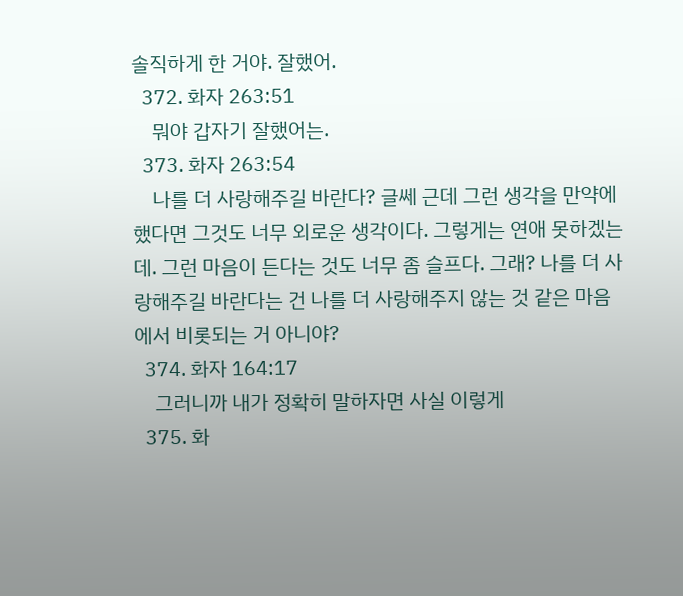솔직하게 한 거야. 잘했어.
  372. 화자 263:51
    뭐야 갑자기 잘했어는.
  373. 화자 263:54
    나를 더 사랑해주길 바란다? 글쎄 근데 그런 생각을 만약에 했다면 그것도 너무 외로운 생각이다. 그렇게는 연애 못하겠는데. 그런 마음이 든다는 것도 너무 좀 슬프다. 그래? 나를 더 사랑해주길 바란다는 건 나를 더 사랑해주지 않는 것 같은 마음에서 비롯되는 거 아니야?
  374. 화자 164:17
    그러니까 내가 정확히 말하자면 사실 이렇게
  375. 화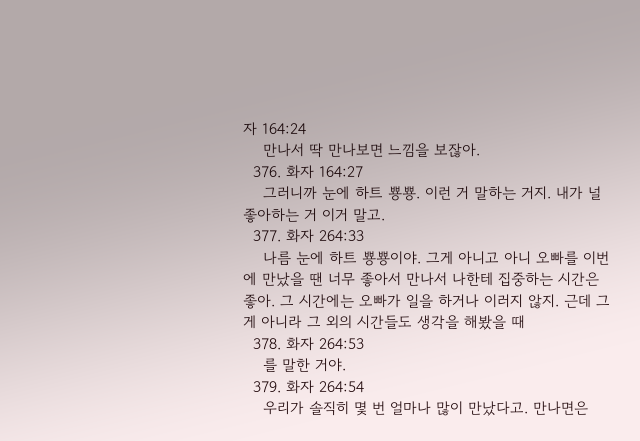자 164:24
    만나서 딱 만나보면 느낌을 보잖아.
  376. 화자 164:27
    그러니까 눈에 하트 뿅뿅. 이런 거 말하는 거지. 내가 널 좋아하는 거 이거 말고.
  377. 화자 264:33
    나름 눈에 하트 뿅뿅이야. 그게 아니고 아니 오빠를 이번에 만났을 땐 너무 좋아서 만나서 나한테 집중하는 시간은 좋아. 그 시간에는 오빠가 일을 하거나 이러지 않지. 근데 그게 아니라 그 외의 시간들도 생각을 해봤을 때
  378. 화자 264:53
    를 말한 거야.
  379. 화자 264:54
    우리가 솔직히 몇 번 얼마나 많이 만났다고. 만나면은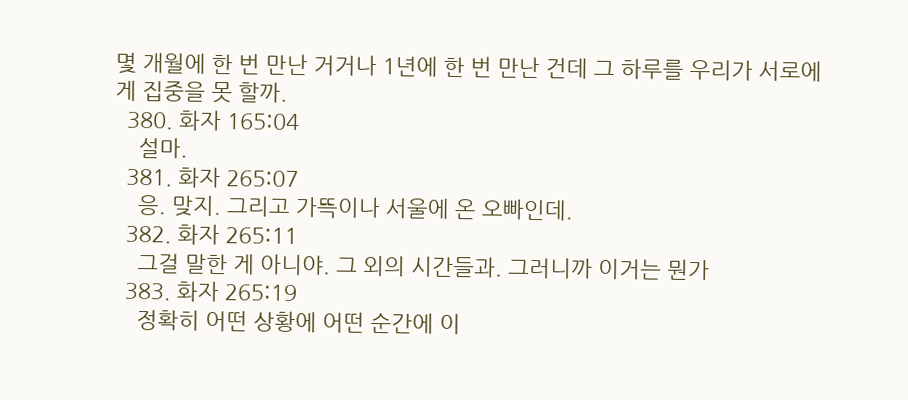몇 개월에 한 번 만난 거거나 1년에 한 번 만난 건데 그 하루를 우리가 서로에게 집중을 못 할까.
  380. 화자 165:04
    설마.
  381. 화자 265:07
    응. 맞지. 그리고 가뜩이나 서울에 온 오빠인데.
  382. 화자 265:11
    그걸 말한 게 아니야. 그 외의 시간들과. 그러니까 이거는 뭔가
  383. 화자 265:19
    정확히 어떤 상황에 어떤 순간에 이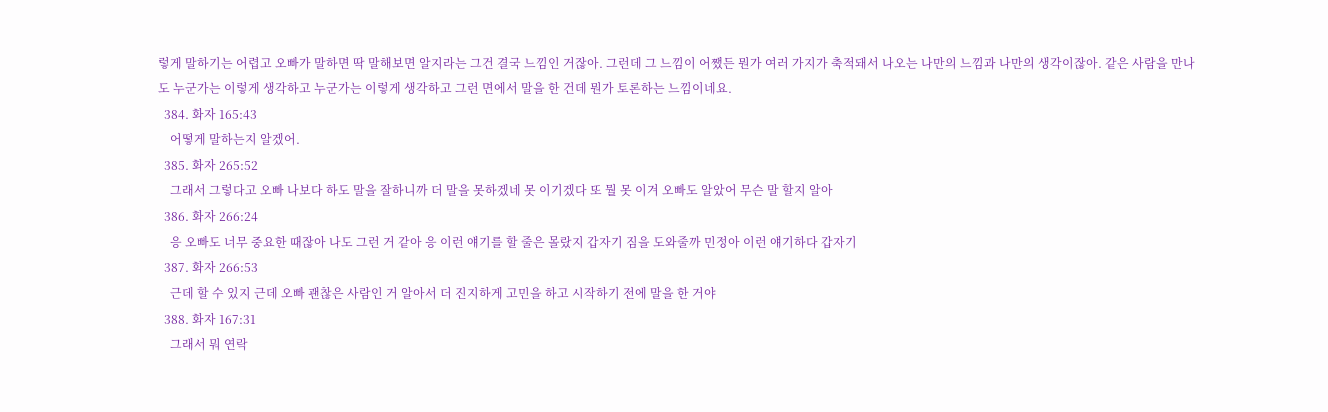렇게 말하기는 어렵고 오빠가 말하면 딱 말해보면 알지라는 그건 결국 느낌인 거잖아. 그런데 그 느낌이 어쨌든 뭔가 여러 가지가 축적돼서 나오는 나만의 느낌과 나만의 생각이잖아. 같은 사람을 만나도 누군가는 이렇게 생각하고 누군가는 이렇게 생각하고 그런 면에서 말을 한 건데 뭔가 토론하는 느낌이네요.
  384. 화자 165:43
    어떻게 말하는지 알겠어.
  385. 화자 265:52
    그래서 그렇다고 오빠 나보다 하도 말을 잘하니까 더 말을 못하겠네 못 이기겠다 또 뭘 못 이겨 오빠도 알았어 무슨 말 할지 알아
  386. 화자 266:24
    응 오빠도 너무 중요한 때잖아 나도 그런 거 같아 응 이런 얘기를 할 줄은 몰랐지 갑자기 짐을 도와줄까 민정아 이런 얘기하다 갑자기
  387. 화자 266:53
    근데 할 수 있지 근데 오빠 괜찮은 사람인 거 알아서 더 진지하게 고민을 하고 시작하기 전에 말을 한 거야
  388. 화자 167:31
    그래서 뭐 연락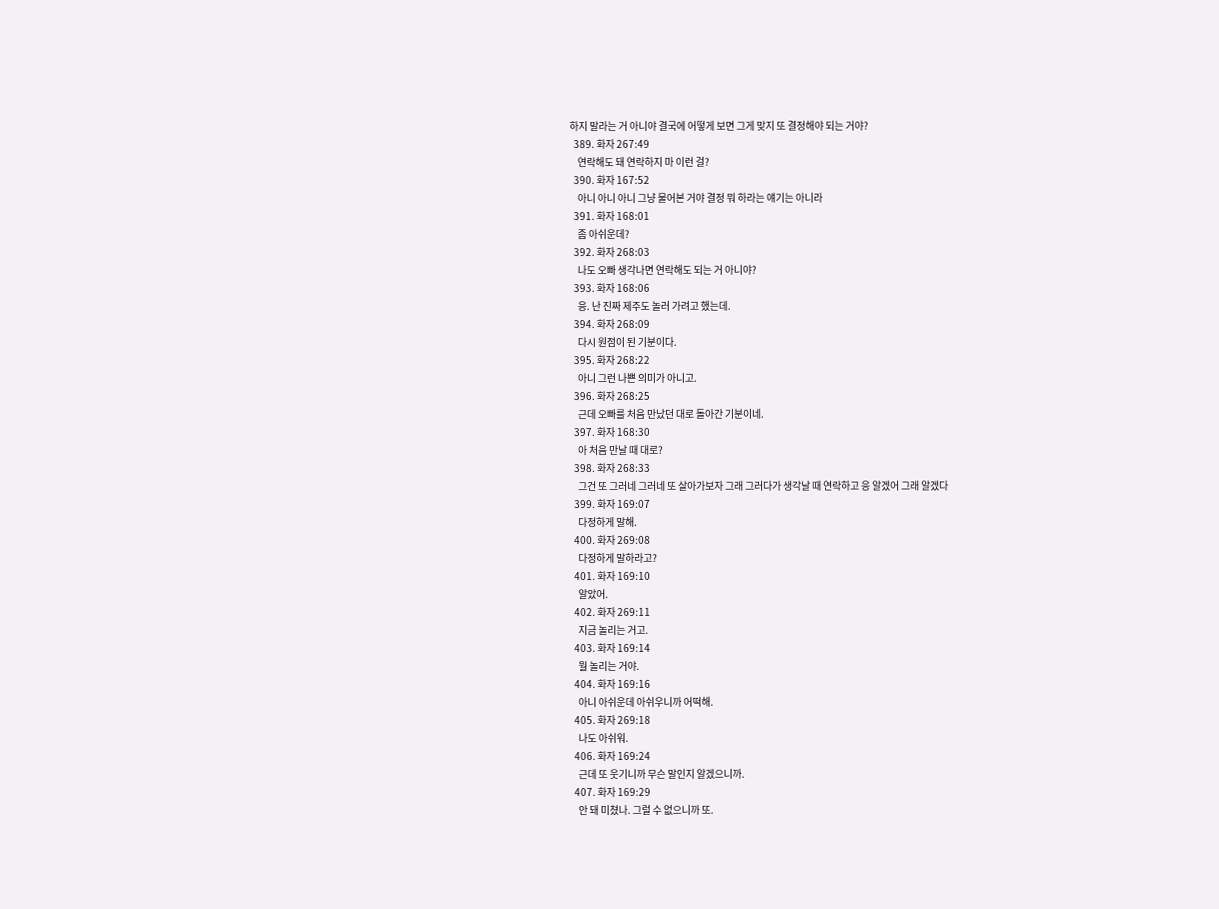하지 말라는 거 아니야 결국에 어떻게 보면 그게 맞지 또 결정해야 되는 거야?
  389. 화자 267:49
    연락해도 돼 연락하지 마 이런 걸?
  390. 화자 167:52
    아니 아니 아니 그냥 물어본 거야 결정 뭐 하라는 얘기는 아니라
  391. 화자 168:01
    좀 아쉬운데?
  392. 화자 268:03
    나도 오빠 생각나면 연락해도 되는 거 아니야?
  393. 화자 168:06
    응. 난 진짜 제주도 놀러 가려고 했는데.
  394. 화자 268:09
    다시 원점이 된 기분이다.
  395. 화자 268:22
    아니 그런 나쁜 의미가 아니고.
  396. 화자 268:25
    근데 오빠를 처음 만났던 대로 돌아간 기분이네.
  397. 화자 168:30
    아 처음 만날 때 대로?
  398. 화자 268:33
    그건 또 그러네 그러네 또 살아가보자 그래 그러다가 생각날 때 연락하고 응 알겠어 그래 알겠다
  399. 화자 169:07
    다정하게 말해.
  400. 화자 269:08
    다정하게 말하라고?
  401. 화자 169:10
    알았어.
  402. 화자 269:11
    지금 놀리는 거고.
  403. 화자 169:14
    뭘 놀리는 거야.
  404. 화자 169:16
    아니 아쉬운데 아쉬우니까 어떡해.
  405. 화자 269:18
    나도 아쉬워.
  406. 화자 169:24
    근데 또 웃기니까 무슨 말인지 알겠으니까.
  407. 화자 169:29
    안 돼 미쳤나. 그럴 수 없으니까 또.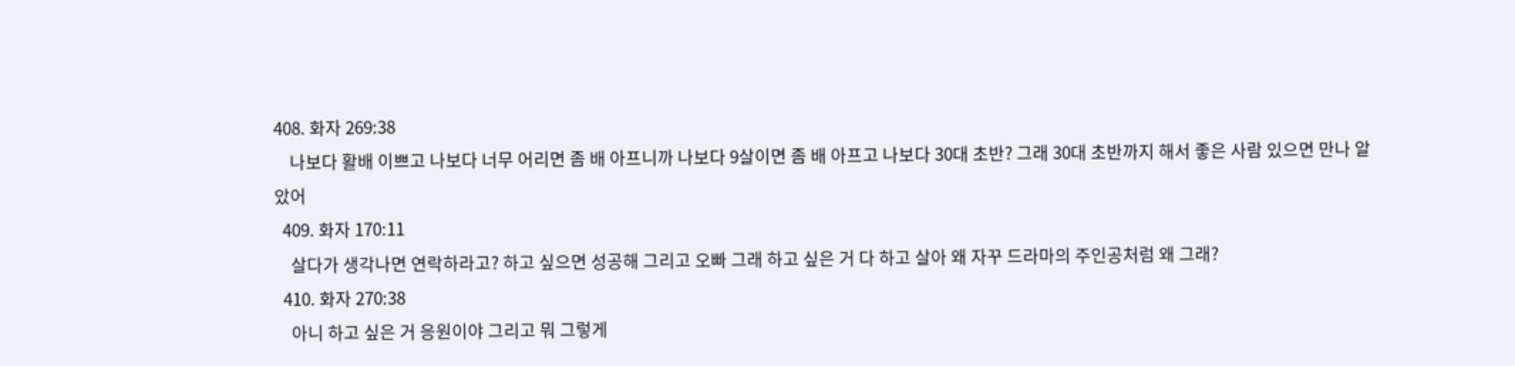408. 화자 269:38
    나보다 활배 이쁘고 나보다 너무 어리면 좀 배 아프니까 나보다 9살이면 좀 배 아프고 나보다 30대 초반? 그래 30대 초반까지 해서 좋은 사람 있으면 만나 알았어
  409. 화자 170:11
    살다가 생각나면 연락하라고? 하고 싶으면 성공해 그리고 오빠 그래 하고 싶은 거 다 하고 살아 왜 자꾸 드라마의 주인공처럼 왜 그래?
  410. 화자 270:38
    아니 하고 싶은 거 응원이야 그리고 뭐 그렇게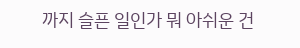까지 슬픈 일인가 뭐 아쉬운 건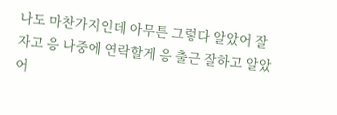나도 마찬가지인데 아무튼 그렇다 알았어 잘자고 응 나중에 연락할게 응 출근 잘하고 알았어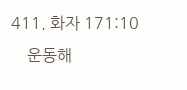411. 화자 171:10
    운동해